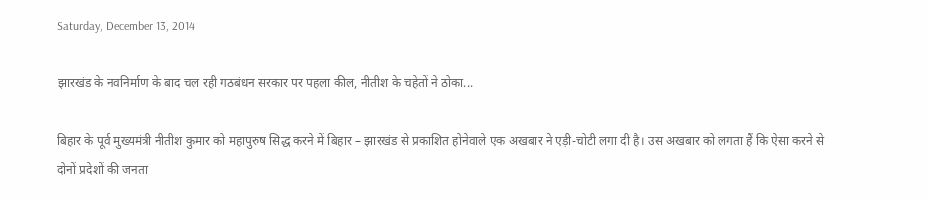Saturday, December 13, 2014

झारखंड के नवनिर्माण के बाद चल रही गठबंधन सरकार पर पहला कील, नीतीश के चहेतों ने ठोका...

बिहार के पूर्व मुख्यमंत्री नीतीश कुमार को महापुरुष सिद्ध करने में बिहार – झारखंड से प्रकाशित होनेवाले एक अखबार ने एड़ी-चोटी लगा दी है। उस अखबार को लगता हैं कि ऐसा करने से दोनों प्रदेशों की जनता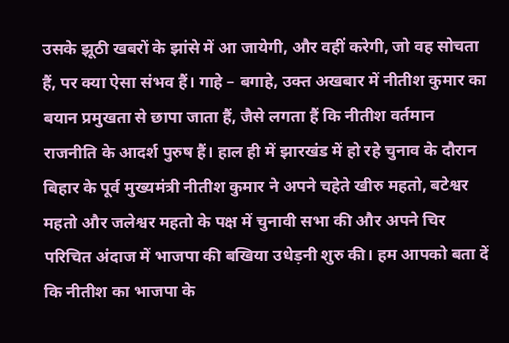उसके झूठी खबरों के झांसे में आ जायेगी, और वहीं करेगी, जो वह सोचता हैं, पर क्या ऐसा संभव हैं। गाहे – बगाहे, उक्त अखबार में नीतीश कुमार का बयान प्रमुखता से छापा जाता हैं, जैसे लगता हैं कि नीतीश वर्तमान राजनीति के आदर्श पुरुष हैं। हाल ही में झारखंड में हो रहे चुनाव के दौरान बिहार के पूर्व मुख्यमंत्री नीतीश कुमार ने अपने चहेते खीरु महतो, बटेश्वर महतो और जलेश्वर महतो के पक्ष में चुनावी सभा की और अपने चिर परिचित अंदाज में भाजपा की बखिया उधेड़नी शुरु की। हम आपको बता दें कि नीतीश का भाजपा के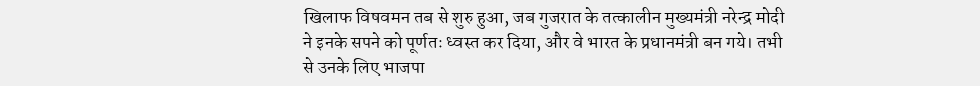खिलाफ विषवमन तब से शुरु हुआ, जब गुजरात के तत्कालीन मुख्यमंत्री नरेन्द्र मोदी ने इनके सपने को पूर्णतः ध्वस्त कर दिया, और वे भारत के प्रधानमंत्री बन गये। तभी से उनके लिए भाजपा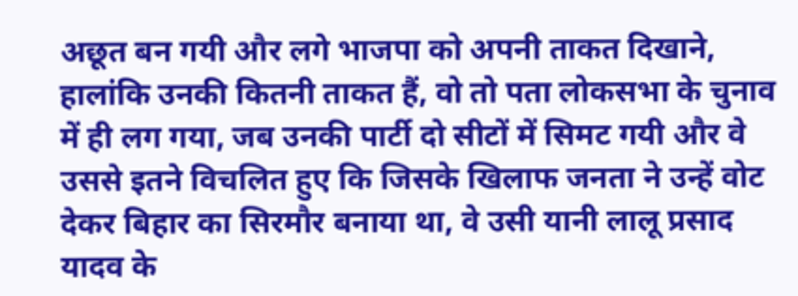अछूत बन गयी और लगे भाजपा को अपनी ताकत दिखाने, हालांकि उनकी कितनी ताकत हैं, वो तो पता लोकसभा के चुनाव में ही लग गया, जब उनकी पार्टी दो सीटों में सिमट गयी और वे उससे इतने विचलित हुए कि जिसके खिलाफ जनता ने उन्हें वोट देकर बिहार का सिरमौर बनाया था, वे उसी यानी लालू प्रसाद यादव के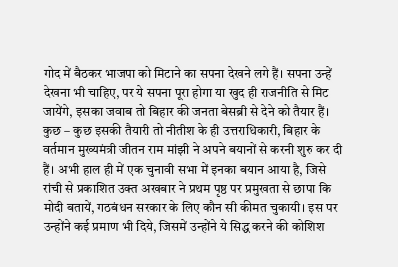गोद में बैठकर भाजपा को मिटाने का सपना देखने लगे हैं। सपना उन्हें देखना भी चाहिए, पर ये सपना पूरा होगा या खुद ही राजनीति से मिट जायेंगे, इसका जवाब तो बिहार की जनता बेसब्री से देने को तैयार हैं। कुछ – कुछ इसकी तैयारी तो नीतीश के ही उत्तराधिकारी, बिहार के वर्तमान मुख्यमंत्री जीतन राम मांझी ने अपने बयानों से करनी शुरु कर दी हैं। अभी हाल ही में एक चुनावी सभा में इनका बयान आया है, जिसे रांची से प्रकाशित उक्त अखबार ने प्रथम पृष्ठ पर प्रमुखता से छापा कि मोदी बतायें, गठबंधन सरकार के लिए कौन सी कीमत चुकायी। इस पर उन्होंने कई प्रमाण भी दिये, जिसमें उन्होंने ये सिद्ध करने की कोशिश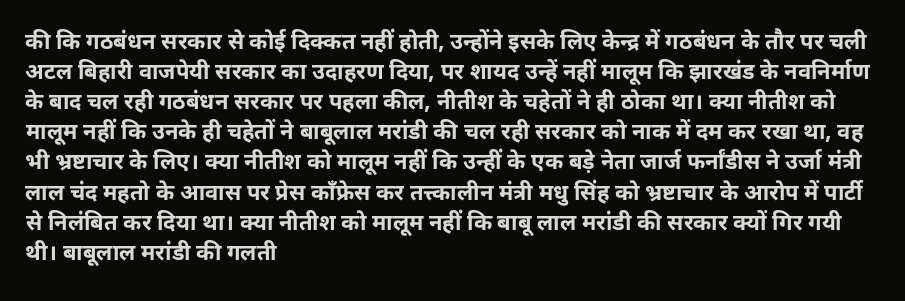की कि गठबंधन सरकार से कोई दिक्कत नहीं होती, उन्होंने इसके लिए केन्द्र में गठबंधन के तौर पर चली अटल बिहारी वाजपेयी सरकार का उदाहरण दिया, पर शायद उन्हें नहीं मालूम कि झारखंड के नवनिर्माण के बाद चल रही गठबंधन सरकार पर पहला कील, नीतीश के चहेतों ने ही ठोका था। क्या नीतीश को मालूम नहीं कि उनके ही चहेतों ने बाबूलाल मरांडी की चल रही सरकार को नाक में दम कर रखा था, वह भी भ्रष्टाचार के लिए। क्या नीतीश को मालूम नहीं कि उन्हीं के एक बड़े नेता जार्ज फर्नांडीस ने उर्जा मंत्री लाल चंद महतो के आवास पर प्रेस काँफ्रेस कर तत्त्कालीन मंत्री मधु सिंह को भ्रष्टाचार के आरोप में पार्टी से निलंबित कर दिया था। क्या नीतीश को मालूम नहीं कि बाबू लाल मरांडी की सरकार क्यों गिर गयी थी। बाबूलाल मरांडी की गलती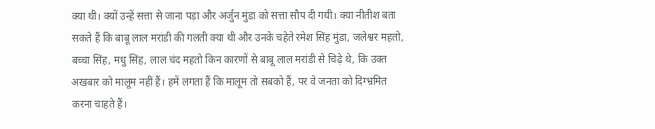क्या थी। क्यों उन्हें सत्ता से जाना पड़ा और अर्जुन मुंडा को सत्ता सौप दी गयी। क्या नीतीश बता सकते हैं कि बाबू लाल मरांडी की गलती क्या थी और उनके चहेते रमेश सिंह मुंडा, जलेश्वर महतो, बच्चा सिंह, मधु सिंह, लाल चंद महतो किन कारणों से बाबू लाल मरांडी से चिढ़े थे, कि उक्त अखबार को मालूम नहीं हैं। हमें लगता हैं कि मालूम तो सबको हैं, पर वे जनता को दिग्भ्रमित करना चाहते हैं।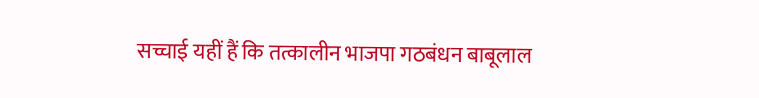सच्चाई यहीं हैं कि तत्कालीन भाजपा गठबंधन बाबूलाल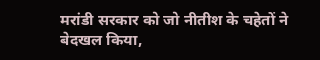मरांडी सरकार को जो नीतीश के चहेतों ने बेदखल किया,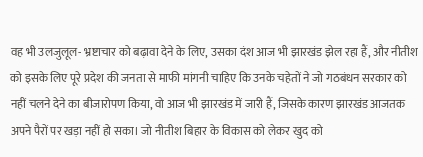वह भी उलजुलूल- भ्रष्टाचार को बढ़ावा देने के लिए, उसका दंश आज भी झारखंड झेल रहा हैं, और नीतीश को इसके लिए पूरे प्रदेश की जनता से माफी मांगनी चाहिए कि उनके चहेतों ने जो गठबंधन सरकार को नहीं चलने देने का बीजारोपण किया, वो आज भी झारखंड में जारी हैं, जिसके कारण झारखंड आजतक अपने पैरों पर खड़ा नहीं हो सका। जो नीतीश बिहार के विकास को लेकर खुद को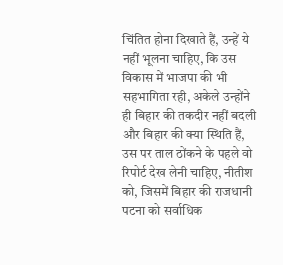चिंतित होना दिखाते हैं, उन्हें ये नहीं भूलना चाहिए, कि उस विकास में भाजपा की भी सहभागिता रही, अकेले उन्होंने ही बिहार की तकदीर नहीं बदली और बिहार की क्या स्थिति हैं, उस पर ताल ठोंकने के पहले वो रिपोर्ट देख लेनी चाहिए, नीतीश को, जिसमें बिहार की राजधानी पटना को सर्वाधिक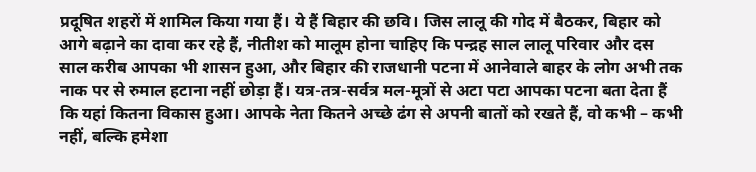प्रदूषित शहरों में शामिल किया गया हैं। ये हैं बिहार की छवि। जिस लालू की गोद में बैठकर, बिहार को आगे बढ़ाने का दावा कर रहे हैं, नीतीश को मालूम होना चाहिए कि पन्द्रह साल लालू परिवार और दस साल करीब आपका भी शासन हुआ, और बिहार की राजधानी पटना में आनेवाले बाहर के लोग अभी तक नाक पर से रुमाल हटाना नहीं छोड़ा हैं। यत्र-तत्र-सर्वत्र मल-मूत्रों से अटा पटा आपका पटना बता देता हैं कि यहां कितना विकास हुआ। आपके नेता कितने अच्छे ढंग से अपनी बातों को रखते हैं, वो कभी – कभी नहीं, बल्कि हमेशा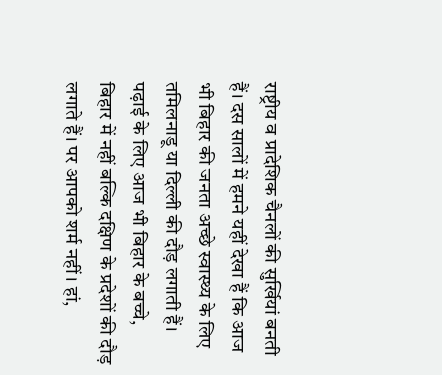राष्ट्रीय व प्रादेशिक चैनलों की सुर्खियां बनती हैं। दस सालों में हमने यहीं देखा हैं कि आज भी बिहार की जनता अच्छे स्वास्थ्य के लिए तमिलनाडू या दिल्ली की दौड़ लगाती हैं। पढ़ाई के लिए आज भी बिहार के बच्चे, बिहार में नहीं बल्कि दक्षिण के प्रदेशों की दौड़ लगाते हैं। पर आपको शर्म नहीं। हां,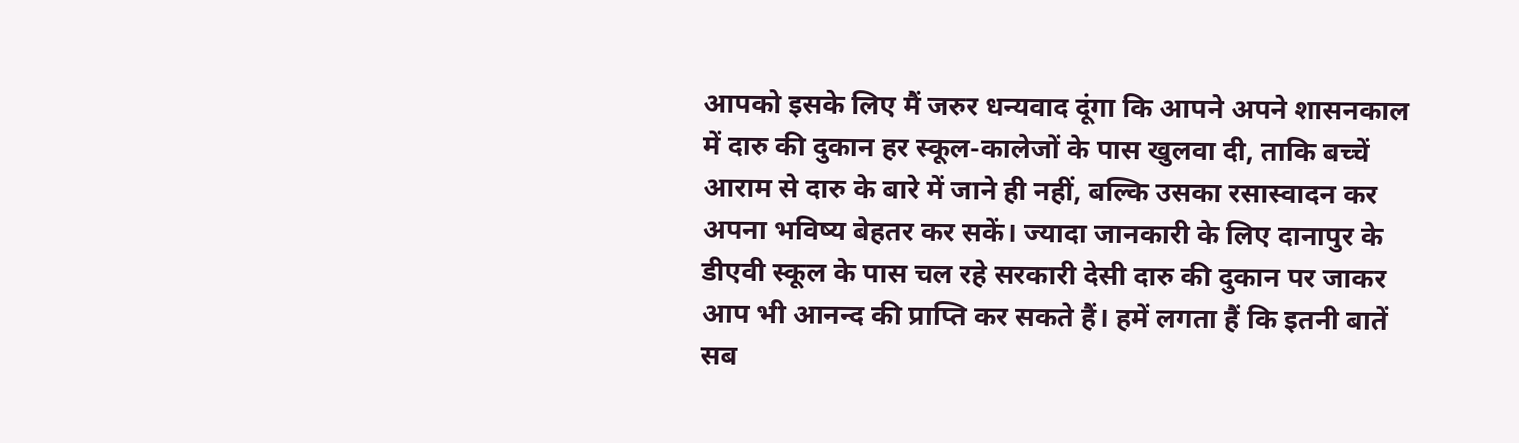आपको इसके लिए मैं जरुर धन्यवाद दूंगा कि आपने अपने शासनकाल में दारु की दुकान हर स्कूल-कालेजों के पास खुलवा दी, ताकि बच्चें आराम से दारु के बारे में जाने ही नहीं, बल्कि उसका रसास्वादन कर अपना भविष्य बेहतर कर सकें। ज्यादा जानकारी के लिए दानापुर के डीएवी स्कूल के पास चल रहे सरकारी देसी दारु की दुकान पर जाकर आप भी आनन्द की प्राप्ति कर सकते हैं। हमें लगता हैं कि इतनी बातें सब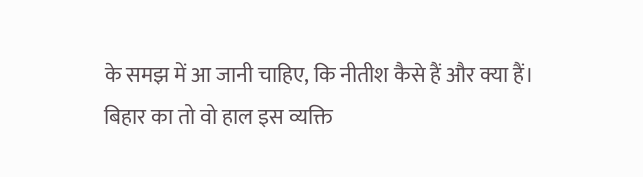के समझ में आ जानी चाहिए, कि नीतीश कैसे हैं और क्या हैं। बिहार का तो वो हाल इस व्यक्ति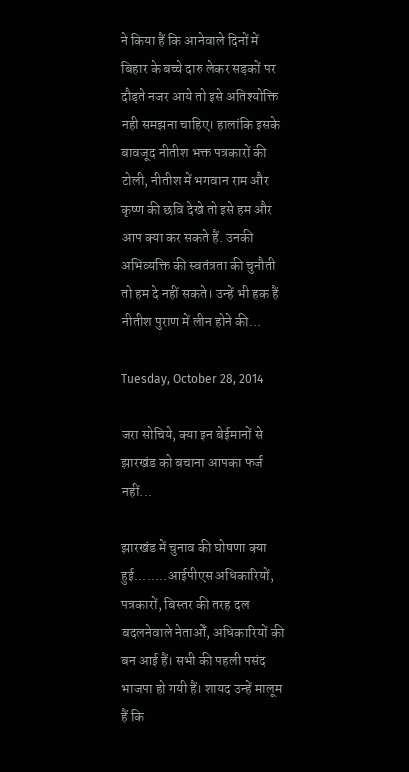ने किया हैं कि आनेवाले दिनों में बिहार के बच्चे दारु लेकर सड़कों पर दौड़ते नजर आये तो इसे अतिश्योक्ति नही समझना चाहिए। हालांकि इसके बावजूद नीतीश भक्त पत्रकारों की टोली, नीतीश में भगवान राम और कृष्ण की छवि देखे तो इसे हम और आप क्या कर सकते हैं. उनकी अभिव्यक्ति की स्वतंत्रता की चुनौती तो हम दे नहीं सकते। उन्हें भी हक हैं नीतीश पुराण में लीन होने की...

Tuesday, October 28, 2014

जरा सोचिये, क्या इन बेईमानों से झारखंड को बचाना आपका फर्ज नहीं...

झारखंड में चुनाव की घोषणा क्या हुई........आईपीएस अधिकारियों, पत्रकारों, बिस्तर की तरह दल बदलनेवाले नेताओँ, अधिकारियों की बन आई हैं। सभी की पहली पसंद भाजपा हो गयी हैं। शायद उन्हें मालूम हैं कि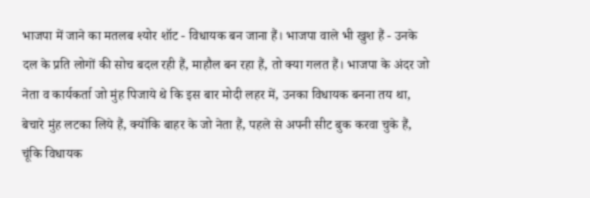भाजपा में जाने का मतलब श्योर शॉट - विधायक बन जाना हैं। भाजपा वाले भी खुश हैं - उनके दल के प्रति लोगों की सोच बदल रही हैं, माहौल बन रहा हैं, तो क्या गलत हैं। भाजपा के अंदर जो नेता व कार्यकर्ता जो मुंह पिजाये थे कि इस बार मोदी लहर में, उनका विधायक बनना तय था, बेचारे मुंह लटका लिये हैं, क्योंकि बाहर के जो नेता हैं, पहले से अपनी सीट बुक करवा चुके हैं, चूंकि विधायक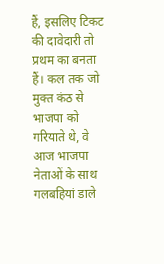हैं, इसलिए टिकट की दावेदारी तो प्रथम का बनता हैं। कल तक जो मुक्त कंठ से भाजपा को गरियाते थे, वे आज भाजपा नेताओं के साथ गलबहियां डाले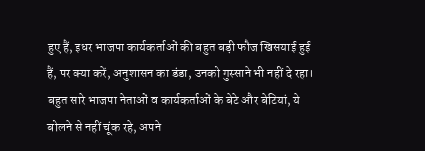हुए हैं, इधर भाजपा कार्यकर्ताओं की बहुत बड़ी फौज खिसयाई हुई हैं, पर क्या करें, अनुशासन का डंडा, उनको गुस्साने भी नहीं दे रहा। बहुत सारे भाजपा नेताओं व कार्यकर्ताओं के बेटे और बेटियां, ये बोलने से नहीं चूंक रहे, अपने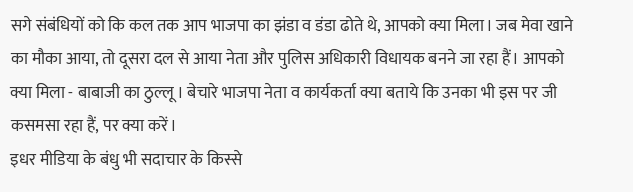सगे संबंधियों को कि कल तक आप भाजपा का झंडा व डंडा ढोते थे, आपको क्या मिला। जब मेवा खाने का मौका आया, तो दूसरा दल से आया नेता और पुलिस अधिकारी विधायक बनने जा रहा हैं। आपको  क्या मिला - बाबाजी का ठुल्लू। बेचारे भाजपा नेता व कार्यकर्ता क्या बताये कि उनका भी इस पर जी कसमसा रहा हैं, पर क्या करें।
इधर मीडिया के बंधु भी सदाचार के किस्से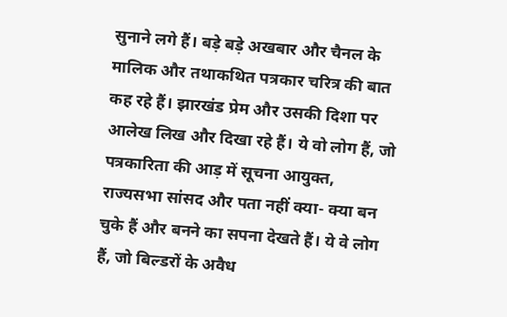सुनाने लगे हैं। बड़े बड़े अखबार और चैनल के मालिक और तथाकथित पत्रकार चरित्र की बात कह रहे हैं। झारखंड प्रेम और उसकी दिशा पर आलेख लिख और दिखा रहे हैं। ये वो लोग हैं, जो पत्रकारिता की आड़ में सूचना आयुक्त, राज्यसभा सांसद और पता नहीं क्या- क्या बन चुके हैं और बनने का सपना देखते हैं। ये वे लोग हैं, जो बिल्डरों के अवैध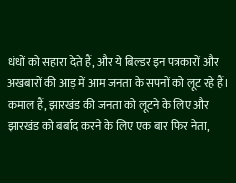धंधों को सहारा देते हैं, और ये बिल्डर इन पत्रकारों और अखबारों की आड़ में आम जनता के सपनों को लूट रहे हैं। कमाल हैं, झारखंड की जनता को लूटने के लिए और झारखंड को बर्बाद करने के लिए एक बार फिर नेता,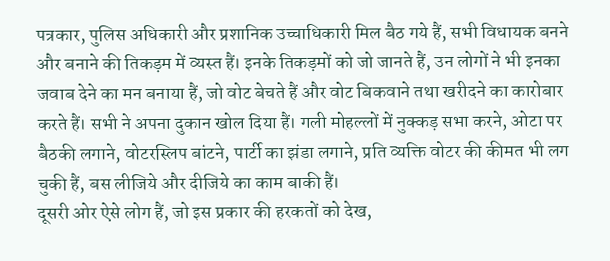पत्रकार, पुलिस अधिकारी और प्रशानिक उच्चाधिकारी मिल बैठ गये हैं, सभी विधायक बनने और बनाने की तिकड़म में व्यस्त हैं। इनके तिकड़मों को जो जानते हैं, उन लोगों ने भी इनका जवाब देने का मन बनाया हैं, जो वोट बेचते हैं और वोट बिकवाने तथा खरीदने का कारोबार करते हैं। सभी ने अपना दुकान खोल दिया हैं। गली मोहल्लों में नुक्कड़ सभा करने, ओटा पर बैठकी लगाने, वोटरस्लिप बांटने, पार्टी का झंडा लगाने, प्रति व्यक्ति वोटर की कीमत भी लग चुकी हैं, बस लीजिये और दीजिये का काम बाकी हैं।
दूसरी ओर ऐसे लोग हैं, जो इस प्रकार की हरकतों को देख,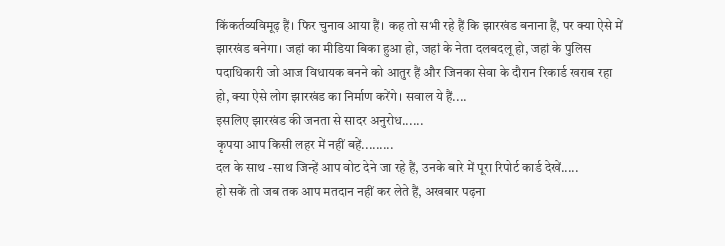किंकर्तव्यविमूढ़ हैं। फिर चुनाव आया हैं। कह तो सभी रहे हैं कि झारखंड बनाना हैं, पर क्या ऐसे में झारखंड बनेगा। जहां का मीडिया बिका हुआ हो, जहां के नेता दलबदलू हो, जहां के पुलिस पदाधिकारी जो आज विधायक बनने को आतुर हैं और जिनका सेवा के दौरान रिकार्ड खराब रहा हो, क्या ऐसे लोग झारखंड का निर्माण करेंगे। सवाल ये हैं....
इसलिए झारखंड की जनता से सादर अनुरोध......
कृपया आप किसी लहर में नहीं बहें.........
दल के साथ -साथ जिन्हें आप वोट देने जा रहे हैं, उनके बारे में पूरा रिपोर्ट कार्ड देखें.....
हो सकें तो जब तक आप मतदान नहीं कर लेते हैं, अखबार पढ़ना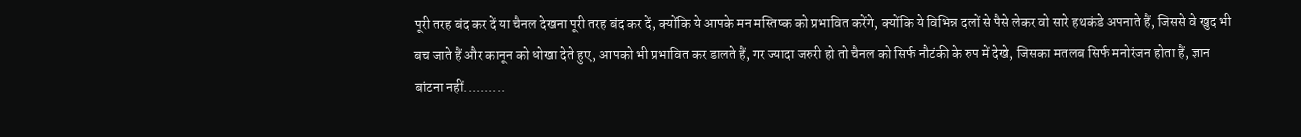पूरी तरह बंद कर दें या चैनल देखना पूरी तरह बंद कर दें, क्योंकि ये आपके मन मस्तिष्क को प्रभावित करेंगे, क्योंकि ये विभिन्न दलों से पैसे लेकर वो सारे हथकंडे अपनाते हैं, जिससे वे खुद भी बच जाते हैं और कानून को धोखा देते हुए, आपको भी प्रभावित कर डालते हैं, गर ज्यादा जरुरी हो तो चैनल को सिर्फ नौटंकी के रुप में देखे, जिसका मतलब सिर्फ मनोरंजन होता हैं, ज्ञान बांटना नहीं..........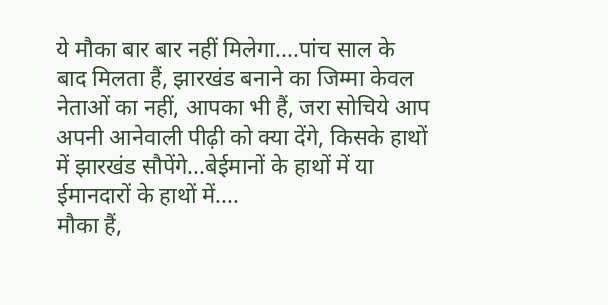ये मौका बार बार नहीं मिलेगा....पांच साल के बाद मिलता हैं, झारखंड बनाने का जिम्मा केवल नेताओं का नहीं, आपका भी हैं, जरा सोचिये आप अपनी आनेवाली पीढ़ी को क्या देंगे, किसके हाथों में झारखंड सौपेंगे...बेईमानों के हाथों में या ईमानदारों के हाथों में....
मौका हैं,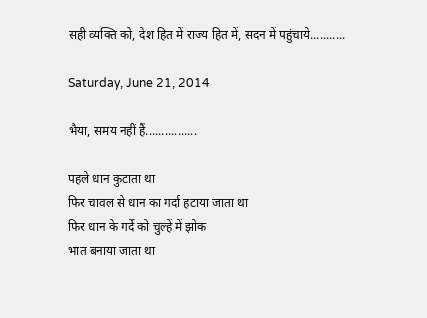सही व्यक्ति को, देश हित में राज्य हित में, सदन में पहुंचाये...........

Saturday, June 21, 2014

भैया, समय नहीं हैं................

पहले धान कुटाता था
फिर चावल से धान का गर्दा हटाया जाता था
फिर धान के गर्दे को चुल्हें में झोक
भात बनाया जाता था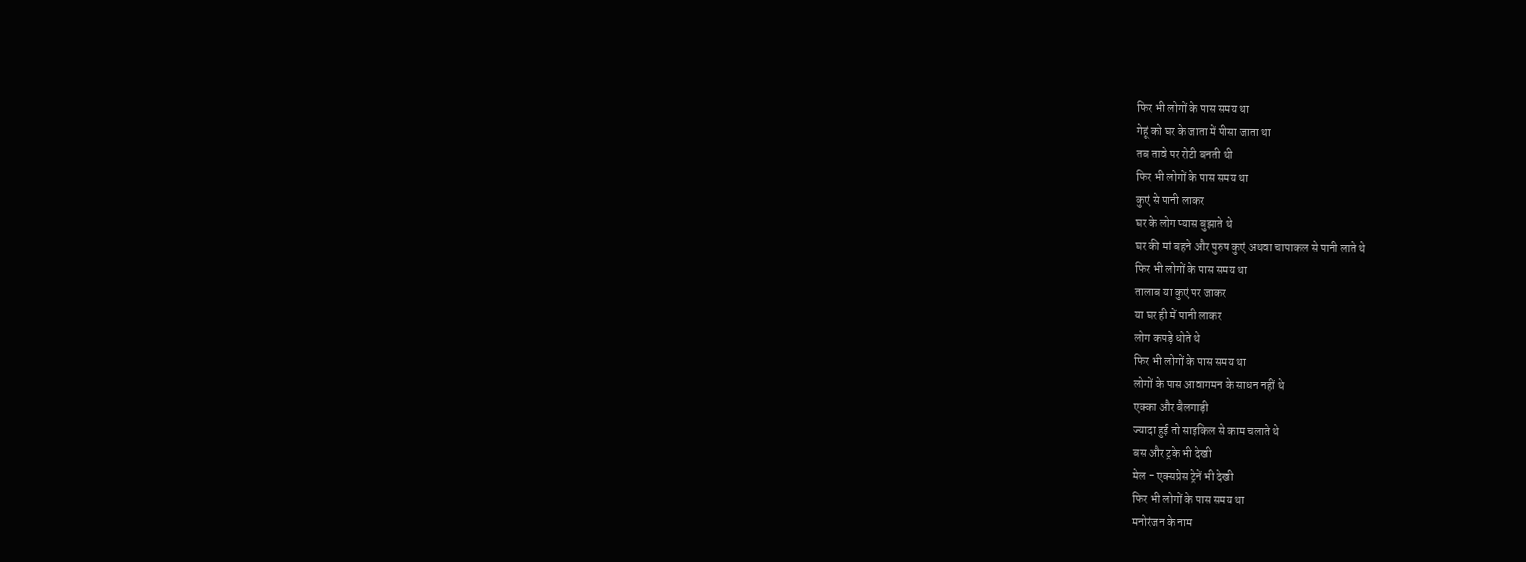फिर भी लोगों के पास समय था
गेहूं को घर के जाता में पीसा जाता था
तब तावे पर रोटी बनती थी
फिर भी लोगों के पास समय था
कुएं से पानी लाकर
घर के लोग प्यास बुझाते थे
घर की मां बहने और पुरुष कुएं अथवा चापाकल से पानी लाते थे
फिर भी लोगों के पास समय था
तालाब या कुएं पर जाकर
या घर ही में पानी लाकर
लोग कपड़े धोते थे
फिर भी लोगों के पास समय था
लोगों के पास आवागमन के साधन नहीं थे
एक्का और बैलगाड़ी
ज्यादा हुई तो साइकिल से काम चलाते थे
बस और ट्रके भी देखी
मेल - एक्सप्रेस ट्रेनें भी देखी
फिर भी लोगों के पास समय था
मनोरंजन के नाम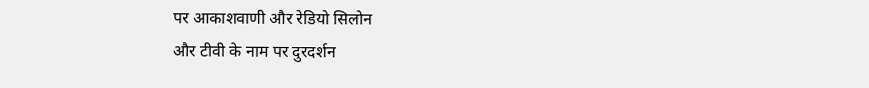पर आकाशवाणी और रेडियो सिलोन
और टीवी के नाम पर दुरदर्शन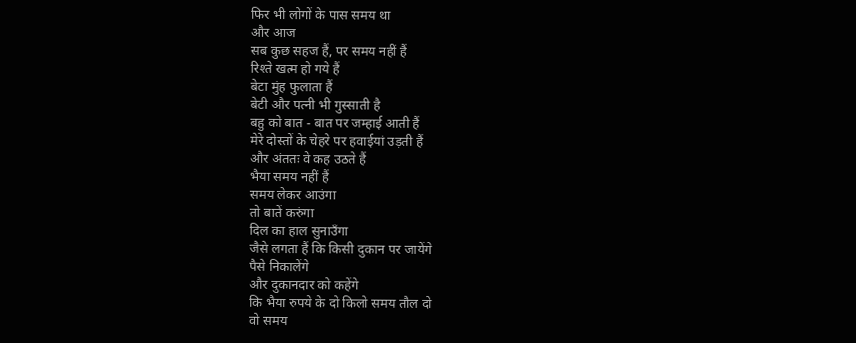फिर भी लोगों के पास समय था
और आज
सब कुछ सहज हैं, पर समय नहीं हैं
रिश्ते खत्म हो गये हैं
बेटा मुंह फुलाता हैं
बेटी और पत्नी भी गुस्साती है
बहु को बात - बात पर जम्हाई आती हैं
मेरे दोस्तों के चेहरे पर हवाईयां उड़ती हैं
और अंततः वे कह उठते हैं
भैया समय नहीं हैं
समय लेकर आउंगा
तो बातें करुंगा
दिल का हाल सुनाउँगा
जैसे लगता हैं कि किसी दुकान पर जायेंगे
पैसे निकालेंगे
और दुकानदार को कहेंगे
कि भैया रुपये के दो किलो समय तौल दो
वो समय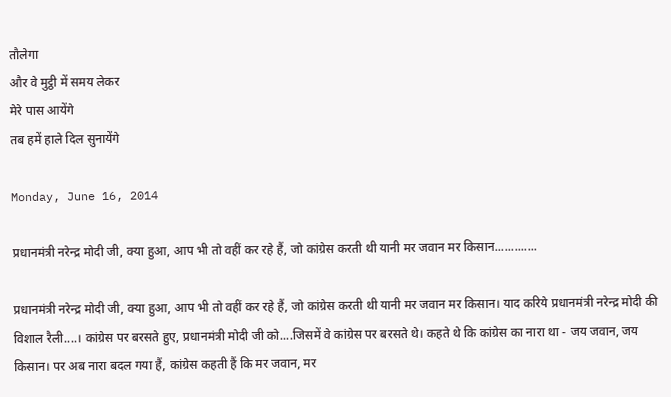तौलेगा
और वे मुट्ठी में समय लेकर
मेरे पास आयेंगे
तब हमें हाले दिल सुनायेंगे

Monday, June 16, 2014

प्रधानमंत्री नरेन्द्र मोदी जी, क्या हुआ, आप भी तो वहीं कर रहे हैं, जो कांग्रेस करती थी यानी मर जवान मर किसान.............

प्रधानमंत्री नरेन्द्र मोदी जी, क्या हुआ, आप भी तो वहीं कर रहे हैं, जो कांग्रेस करती थी यानी मर जवान मर किसान। याद करिये प्रधानमंत्री नरेन्द्र मोदी की विशाल रैली....। कांग्रेस पर बरसते हुए, प्रधानमंत्री मोदी जी को....जिसमें वे कांग्रेस पर बरसते थे। कहते थे कि कांग्रेस का नारा था - जय जवान, जय किसान। पर अब नारा बदल गया हैं, कांग्रेस कहती हैं कि मर जवान, मर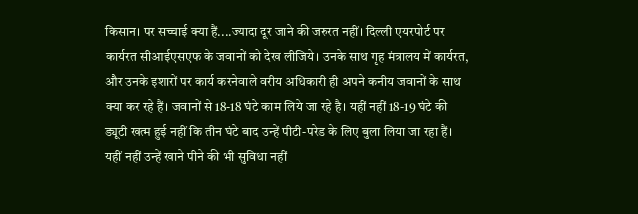किसान। पर सच्चाई क्या हैं....ज्यादा दूर जाने की जरुरत नहीं। दिल्ली एयरपोर्ट पर कार्यरत सीआईएसएफ के जवानों को देख लीजिये। उनके साथ गृह मंत्रालय में कार्यरत, और उनके इशारों पर कार्य करनेवाले वरीय अधिकारी ही अपने कनीय जवानों के साथ क्या कर रहे हैं। जवानों से 18-18 घंटे काम लिये जा रहे है। यहीं नहीं 18-19 घंटे की ड्यूटी खत्म हुई नहीं कि तीन घंटे बाद उन्हें पीटी-परेड के लिए बुला लिया जा रहा हैं। यहीं नहीं उन्हें खाने पीने की भी सुविधा नहीं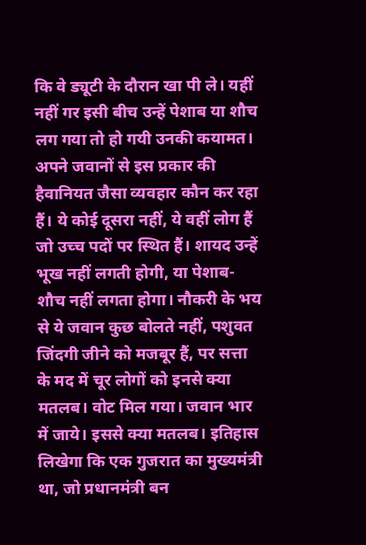कि वे ड्यूटी के दौरान खा पी ले। यहीं नहीं गर इसी बीच उन्हें पेशाब या शौच लग गया तो हो गयी उनकी कयामत। अपने जवानों से इस प्रकार की हैवानियत जैसा व्यवहार कौन कर रहा हैं। ये कोई दूसरा नहीं, ये वहीं लोग हैं जो उच्च पदों पर स्थित हैं। शायद उन्हें भूख नहीं लगती होगी, या पेशाब- शौच नहीं लगता होगा। नौकरी के भय से ये जवान कुछ बोलते नहीं, पशुवत जिंदगी जीने को मजबूर हैं, पर सत्ता के मद में चूर लोगों को इनसे क्या मतलब। वोट मिल गया। जवान भार में जाये। इससे क्या मतलब। इतिहास लिखेगा कि एक गुजरात का मुख्यमंत्री था, जो प्रधानमंत्री बन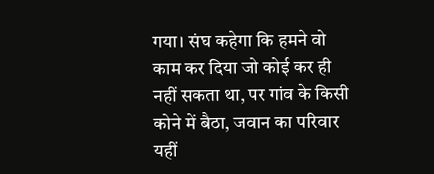गया। संघ कहेगा कि हमने वो काम कर दिया जो कोई कर ही नहीं सकता था, पर गांव के किसी कोने में बैठा, जवान का परिवार यहीं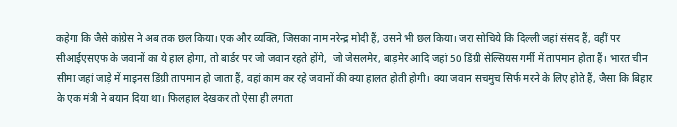कहेगा कि जैसे कांग्रेस ने अब तक छल किया। एक और व्यक्ति, जिसका नाम नरेन्द्र मोदी हैं, उसने भी छल किया। जरा सोचिये कि दिल्ली जहां संसद हैं, वहीं पर सीआईएसएफ के जवानों का ये हाल होगा, तो बार्डर पर जो जवान रहते होंगे,  जो जेसलमेर, बाड़मेर आदि जहां 50 डिंग्री सेल्सियस गर्मी में तापमान होता हैं। भारत चीन सीमा जहां जाड़े में माइनस डिंग्री तापमान हो जाता हैं, वहां काम कर रहे जवानों की क्या हालत होती होगी। क्या जवान सचमुच सिर्फ मरने के लिए होते हैं, जैसा कि बिहार के एक मंत्री ने बयान दिया था। फिलहाल देखकर तो ऐसा ही लगता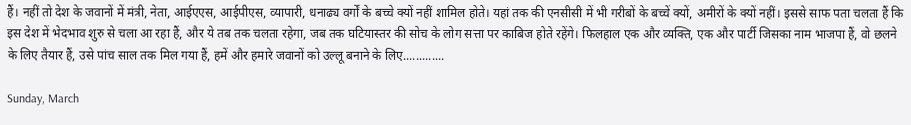हैं। नहीं तो देश के जवानों में मंत्री, नेता, आईएएस, आईपीएस, व्यापारी, धनाढ्य वर्गों के बच्चे क्यों नहीं शामिल होते। यहां तक की एनसीसी में भी गरीबों के बच्चें क्यों, अमीरों के क्यों नहीं। इससे साफ पता चलता हैं कि इस देश में भेदभाव शुरु से चला आ रहा हैं, और ये तब तक चलता रहेगा, जब तक घटियास्तर की सोच के लोग सत्ता पर काबिज होते रहेंगे। फिलहाल एक और व्यक्ति, एक और पार्टी जिसका नाम भाजपा हैं, वो छलने के लिए तैयार हैं, उसे पांच साल तक मिल गया हैं, हमें और हमारे जवानों को उल्लू बनाने के लिए.............

Sunday, March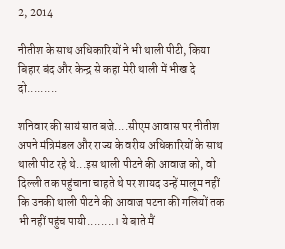2, 2014

नीतीश के साथ अधिकारियों ने भी थाली पीटी, किया बिहार बंद और केन्द्र से कहा मेरी थाली में भीख दे दो.........

शनिवार की सायं सात बजे....सीएम आवास पर नीतीश अपने मंत्रिमंडल और राज्य के वरीय अधिकारियों के साथ थाली पीट रहे थे...इस थाली पीटने की आवाज को, वो दिल्ली तक पहुंचाना चाहते थे पर शायद उन्हें मालूम नहीं कि उनकी थाली पीटने की आवाज पटना की गलियों तक भी नहीं पहुंच पायी........। ये बाते मैं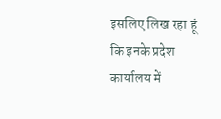इसलिए लिख रहा हूं कि इनके प्रदेश कार्यालय में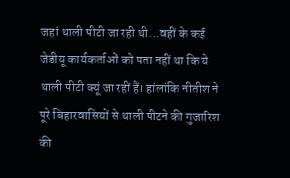जहां थाली पीटी जा रही थी...वहीं के कई जेडीयू कार्यकर्ताओं को पता नहीं था कि ये थाली पीटी क्यूं जा रहीं हैं। हांलांकि नीतीश ने पूरे बिहारवासियों से थाली पीटने की गुजारिश की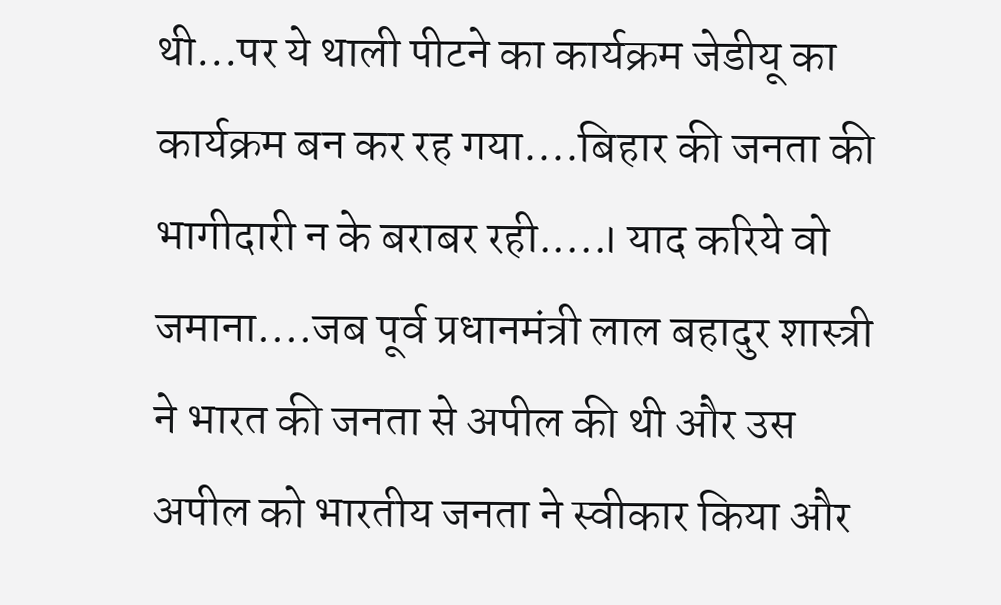थी...पर ये थाली पीटने का कार्यक्रम जेडीयू का कार्यक्रम बन कर रह गया....बिहार की जनता की भागीदारी न के बराबर रही.....। याद करिये वो जमाना....जब पूर्व प्रधानमंत्री लाल बहादुर शास्त्री ने भारत की जनता से अपील की थी और उस अपील को भारतीय जनता ने स्वीकार किया और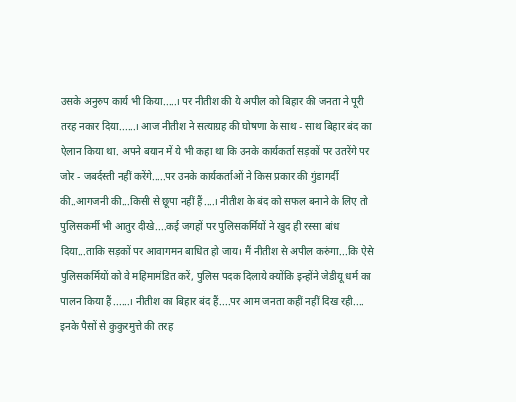उसके अनुरुप कार्य भी किया.....। पर नीतीश की ये अपील को बिहार की जनता ने पूरी तरह नकार दिया......। आज नीतीश ने सत्याग्रह की घोषणा के साथ - साथ बिहार बंद का ऐलान किया था. अपने बयान में ये भी कहा था कि उनके कार्यकर्ता सड़कों पर उतरेंगे पर जोर - जबर्दस्ती नहीं करेंगे.....पर उनके कार्यकर्ताओं ने किस प्रकार की गुंडागर्दी की..आगजनी की...किसी से छूपा नहीं हैं....। नीतीश के बंद को सफल बनाने के लिए तो पुलिसकर्मी भी आतुर दीखे....कई जगहों पर पुलिसकर्मियों ने खुद ही रस्सा बांध दिया...ताकि सड़कों पर आवागमन बाधित हो जाय। मैं नीतीश से अपील करुंगा...कि ऐसे पुलिसकर्मियों को वे महिमामंडित करें, पुलिस पदक दिलाये क्योंकि इन्होंने जेडीयू धर्म का पालन किया हैं......। नीतीश का बिहार बंद हैं....पर आम जनता कहीं नहीं दिख रही.... इनके पैसों से कुकुरमुत्ते की तरह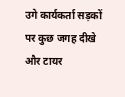उगे कार्यकर्ता सड़कों पर कुछ जगह दीखे और टायर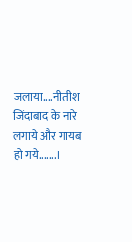जलाया....नीतीश जिंदाबाद के नारे लगाये और गायब हो गये.......।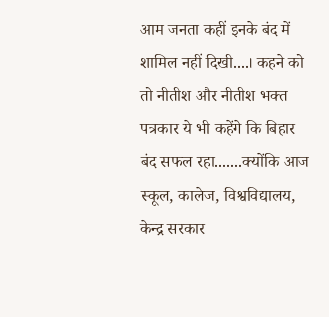आम जनता कहीं इनके बंद में शामिल नहीं दिखी....। कहने को तो नीतीश और नीतीश भक्त पत्रकार ये भी कहेंगे कि बिहार बंद सफल रहा.......क्योंकि आज स्कूल, कालेज, विश्वविद्यालय, केन्द्र सरकार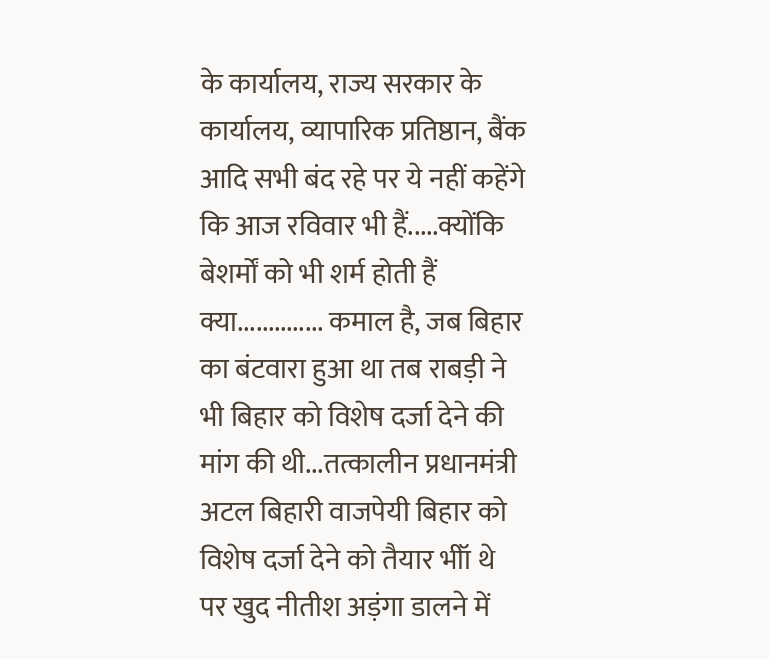के कार्यालय, राज्य सरकार के कार्यालय, व्यापारिक प्रतिष्ठान, बैंक आदि सभी बंद रहे पर ये नहीं कहेंगे कि आज रविवार भी हैं.....क्योंकि बेशर्मों को भी शर्म होती हैं क्या.............. कमाल है, जब बिहार का बंटवारा हुआ था तब राबड़ी ने भी बिहार को विशेष दर्जा देने की मांग की थी...तत्कालीन प्रधानमंत्री अटल बिहारी वाजपेयी बिहार को विशेष दर्जा देने को तैयार भीॉ थे पर खुद नीतीश अड़ंगा डालने में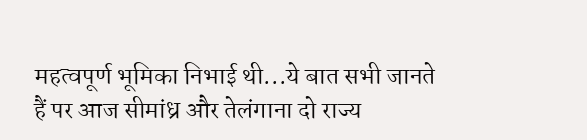महत्वपूर्ण भूमिका निभाई थी...ये बात सभी जानते हैं पर आज सीमांध्र और तेलंगाना दो राज्य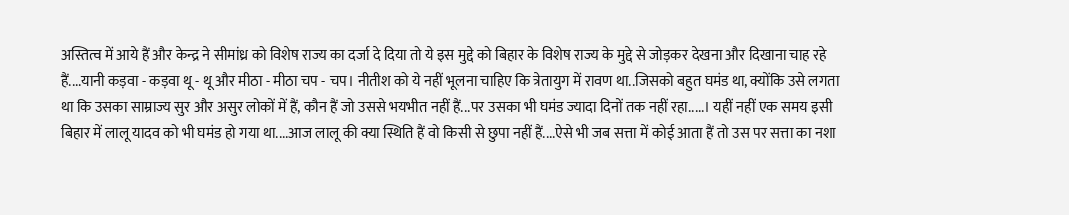अस्तित्व में आये हैं और केन्द्र ने सीमांध्र को विशेष राज्य का दर्जा दे दिया तो ये इस मुद्दे को बिहार के विशेष राज्य के मुद्दे से जोड़कर देखना और दिखाना चाह रहे हैं....यानी कड़वा - कड़वा थू - थू और मीठा - मीठा चप - चप। नीतीश को ये नहीं भूलना चाहिए कि त्रेतायुग में रावण था..जिसको बहुत घमंड था, क्योंकि उसे लगता था कि उसका साम्राज्य सुर और असुर लोकों में हैं, कौन हैं जो उससे भयभीत नहीं हैं...पर उसका भी घमंड ज्यादा दिनों तक नहीं रहा.....। यहीं नहीं एक समय इसी बिहार में लालू यादव को भी घमंड हो गया था....आज लालू की क्या स्थिति हैं वो किसी से छुपा नहीं हैं....ऐसे भी जब सत्ता में कोई आता हैं तो उस पर सत्ता का नशा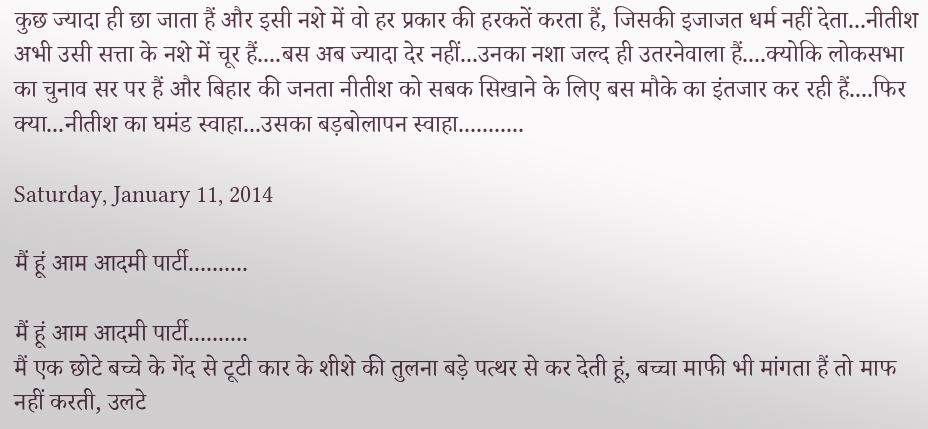कुछ ज्यादा ही छा जाता हैं और इसी नशे में वो हर प्रकार की हरकतें करता हैं, जिसकी इजाजत धर्म नहीं देता...नीतीश अभी उसी सत्ता के नशे में चूर हैं....बस अब ज्यादा देर नहीं...उनका नशा जल्द ही उतरनेवाला हैं....क्योकि लोकसभा का चुनाव सर पर हैं और बिहार की जनता नीतीश को सबक सिखाने के लिए बस मौके का इंतजार कर रही हैं....फिर क्या...नीतीश का घमंड स्वाहा...उसका बड़बोलापन स्वाहा...........

Saturday, January 11, 2014

मैं हूं आम आदमी पार्टी..........

मैं हूं आम आदमी पार्टी..........
मैं एक छोटे बच्चे के गेंद से टूटी कार के शीशे की तुलना बड़े पत्थर से कर देती हूं, बच्चा माफी भी मांगता हैं तो माफ नहीं करती, उलटे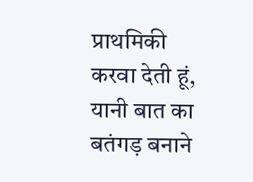प्राथमिकी करवा देती हूं, यानी बात का बतंगड़ बनाने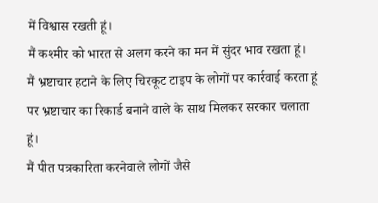में विश्वास रखती हूं।
मैं कश्मीर को भारत से अलग करने का मन में सुंदर भाव रखता हूं।
मैं भ्रष्टाचार हटाने के लिए चिरकूट टाइप के लोगों पर कार्रवाई करता हूं पर भ्रष्टाचार का रिकार्ड बनाने वाले के साथ मिलकर सरकार चलाता हूं।
मैं पीत पत्रकारिता करनेवाले लोगों जैसे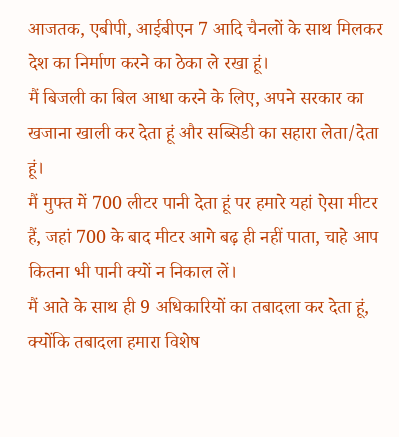आजतक, एबीपी, आईबीएन 7 आदि चैनलों के साथ मिलकर देश का निर्माण करने का ठेका ले रखा हूं।
मैं बिजली का बिल आधा करने के लिए, अपने सरकार का खजाना खाली कर देता हूं और सब्सिडी का सहारा लेता/देता हूं।
मैं मुफ्त में 700 लीटर पानी देता हूं पर हमारे यहां ऐसा मीटर हैं, जहां 700 के बाद मीटर आगे बढ़ ही नहीं पाता, चाहे आप कितना भी पानी क्यों न निकाल लें।
मैं आते के साथ ही 9 अधिकारियों का तबादला कर देता हूं, क्योंकि तबादला हमारा विशेष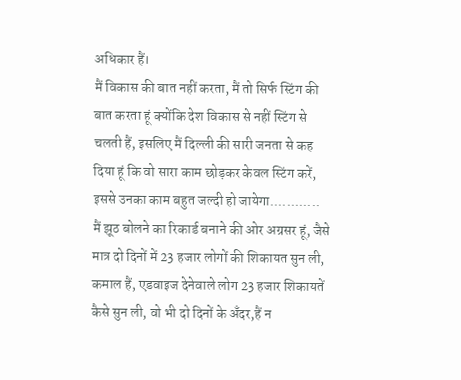अधिकार हैं।
मैं विकास की बात नहीं करता, मैं तो सिर्फ स्टिंग की बात करता हूं क्योंकि देश विकास से नहीं स्टिंग से चलती हैं, इसलिए मैं दिल्ली की सारी जनता से कह दिया हूं कि वो सारा काम छोड़कर केवल स्टिंग करें, इससे उनका काम बहुत जल्दी हो जायेगा............
मैं झूठ बोलने का रिकार्ड बनाने की ओर अग्रसर हूं, जैसे मात्र दो दिनों में 23 हजार लोगों की शिकायत सुन ली, कमाल हैं, एडवाइज देनेवाले लोग 23 हजार शिकायतें कैसे सुन ली, वो भी दो दिनों के अँदर,हैं न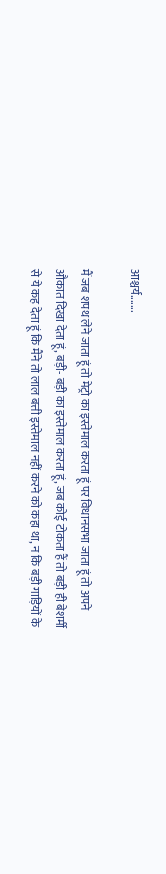आश्चर्य.......

मैं जब शपथ लेने जाता हूं तो मेट्रो का इस्तेमाल करता हूं पर विधानसभा जाता हूं तो अपने औकात दिखा देता हूं, बड़ी- बड़ी का इस्तेमाल करता हूं, जब कोई टोकता हैं तो बड़ी ही बेशर्मी से ये कह देता हूं कि मैंने तो लाल बत्ती इस्तेमाल नहीं करने को कहा था, न कि बड़ी गाड़ियों के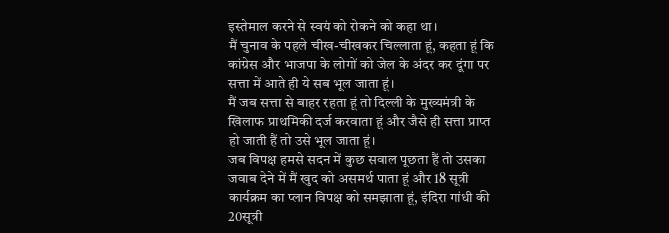इस्तेमाल करने से स्वयं को रोकने को कहा था।
मैं चुनाव के पहले चीख-चीखकर चिल्लाता हूं, कहता हूं कि कांग्रेस और भाजपा के लोगों को जेल के अंदर कर दूंगा पर सत्ता में आते ही ये सब भूल जाता हूं।
मैं जब सत्ता से बाहर रहता हूं तो दिल्ली के मुख्यमंत्री के खिलाफ प्राथमिकी दर्ज करवाता हूं और जैसे ही सत्ता प्राप्त हो जाती हैं तो उसे भूल जाता हूं।
जब विपक्ष हमसे सदन में कुछ सवाल पूछता हैं तो उसका जवाब देने में मैं खुद को असमर्थ पाता हूं और 18 सूत्री कार्यक्रम का प्लान विपक्ष को समझाता हूं, इंदिरा गांधी की 20सूत्री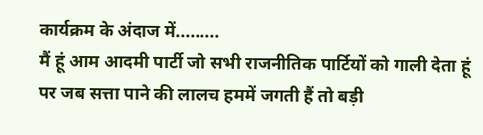कार्यक्रम के अंदाज में.........
मैं हूं आम आदमी पार्टी जो सभी राजनीतिक पार्टियों को गाली देता हूं पर जब सत्ता पाने की लालच हममें जगती हैं तो बड़ी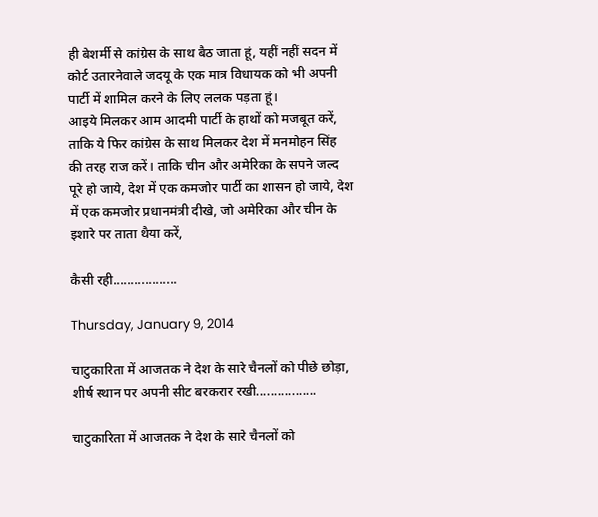ही बेशर्मी से कांग्रेस के साथ बैठ जाता हूं, यहीं नहीं सदन में कोर्ट उतारनेवाले जदयू के एक मात्र विधायक को भी अपनी पार्टी में शामिल करने के लिए ललक पड़ता हूं।
आइये मिलकर आम आदमी पार्टी के हाथों को मजबूत करें, ताकि ये फिर कांग्रेस के साथ मिलकर देश में मनमोहन सिंह की तरह राज करें। ताकि चीन और अमेरिका के सपने जल्द पूरे हो जाये, देश में एक कमजोर पार्टी का शासन हो जाये, देश में एक कमजोर प्रधानमंत्री दीखे, जो अमेरिका और चीन के इशारे पर ताता थैया करें,

कैसी रही..................

Thursday, January 9, 2014

चाटुकारिता में आजतक ने देश के सारे चैनलों को पीछे छोड़ा, शीर्ष स्थान पर अपनी सीट बरकरार रखी.................

चाटुकारिता में आजतक ने देश के सारे चैनलों को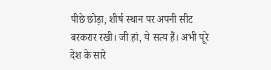पीछे छोड़ा, शीर्ष स्थान पर अपनी सीट बरकरार रखी। जी हां, ये सत्य हैं। अभी पूरे देश के सारे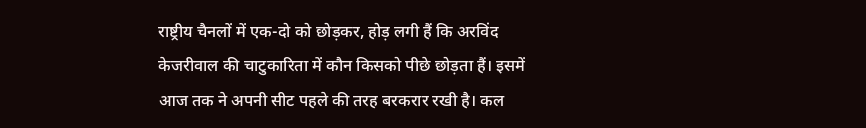राष्ट्रीय चैनलों में एक-दो को छोड़कर, होड़ लगी हैं कि अरविंद केजरीवाल की चाटुकारिता में कौन किसको पीछे छोड़ता हैं। इसमें आज तक ने अपनी सीट पहले की तरह बरकरार रखी है। कल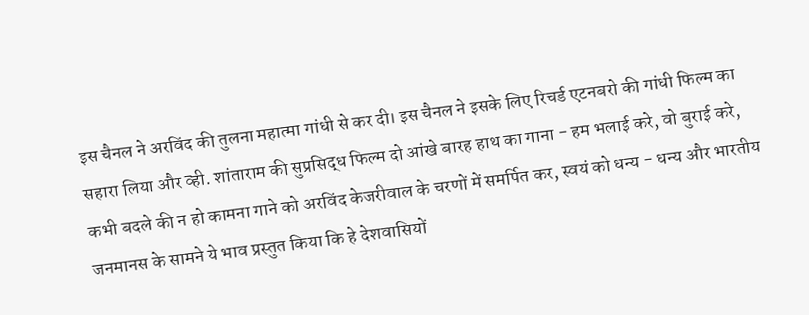इस चैनल ने अरविंद की तुलना महात्मा गांधी से कर दी। इस चैनल ने इसके लिए रिचर्ड एटनबरो की गांधी फिल्म का सहारा लिया और व्ही. शांताराम की सुप्रसिद्ध फिल्म दो आंखे बारह हाथ का गाना - हम भलाई करे, वो बुराई करे, कभी बदले की न हो कामना गाने को अरविंद केजरीवाल के चरणों में समर्पित कर, स्वयं को धन्य - धन्य और भारतीय जनमानस के सामने ये भाव प्रस्तुत किया कि हे देशवासियों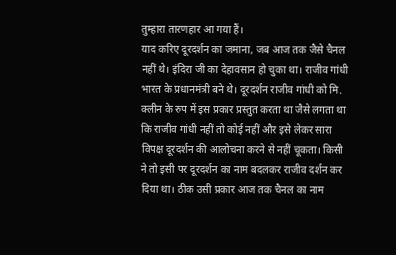तुम्हारा तारणहार आ गया हैं।
याद करिए दूरदर्शन का जमाना, जब आज तक जैसे चैनल नहीं थे। इंदिरा जी का देहावसान हो चुका था। राजीव गांधी भारत के प्रधानमंत्री बने थे। दूरदर्शन राजीव गांधी को मि. क्लीन के रुप में इस प्रकार प्रस्तुत करता था जैसे लगता था कि राजीव गांधी नहीं तो कोई नहीं और इसे लेकर सारा विपक्ष दूरदर्शन की आलोचना करने से नहीं चूकता। किसी ने तो इसी पर दूरदर्शन का नाम बदलकर राजीव दर्शन कर दिया था। ठीक उसी प्रकार आज तक चैनल का नाम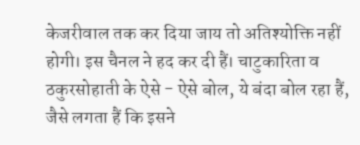केजरीवाल तक कर दिया जाय तो अतिश्योक्ति नहीं होगी। इस चैनल ने हद कर दी हैं। चाटुकारिता व ठकुरसोहाती के ऐसे - ऐसे बोल, ये बंदा बोल रहा हैं, जैसे लगता हैं कि इसने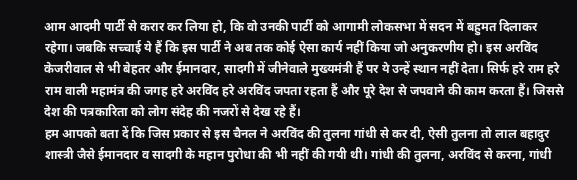आम आदमी पार्टी से करार कर लिया हो, कि वो उनकी पार्टी को आगामी लोकसभा में सदन में बहुमत दिलाकर रहेगा। जबकि सच्चाई ये हैं कि इस पार्टी ने अब तक कोई ऐसा कार्य नहीं किया जो अनुकरणीय हो। इस अरविंद केजरीवाल से भी बेहतर और ईमानदार, सादगी में जीनेवाले मुख्यमंत्री हैं पर ये उन्हें स्थान नहीं देता। सिर्फ हरे राम हरे राम वाली महामंत्र की जगह हरे अरविंद हरे अरविंद जपता रहता हैं और पूरे देश से जपवाने की काम करता हैं। जिससे देश की पत्रकारिता को लोग संदेह की नजरों से देख रहे हैं।
हम आपको बता दें कि जिस प्रकार से इस चैनल ने अरविंद की तुलना गांधी से कर दी, ऐसी तुलना तो लाल बहादुर शास्त्री जैसे ईमानदार व सादगी के महान पुरोधा की भी नहीं की गयी थी। गांधी की तुलना, अरविंद से करना, गांधी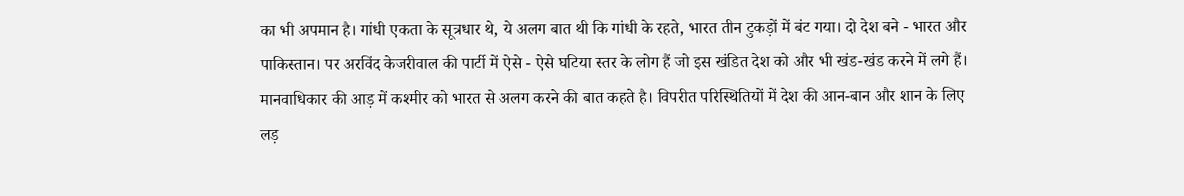का भी अपमान है। गांधी एकता के सूत्रधार थे, ये अलग बात थी कि गांधी के रहते, भारत तीन टुकड़ों में बंट गया। दो देश बने - भारत और पाकिस्तान। पर अरविंद केजरीवाल की पार्टी में ऐसे - ऐसे घटिया स्तर के लोग हैं जो इस खंडित देश को और भी खंड-खंड करने में लगे हैं। मानवाधिकार की आड़ में कश्मीर को भारत से अलग करने की बात कहते है। विपरीत परिस्थितियों में देश की आन-बान और शान के लिए लड़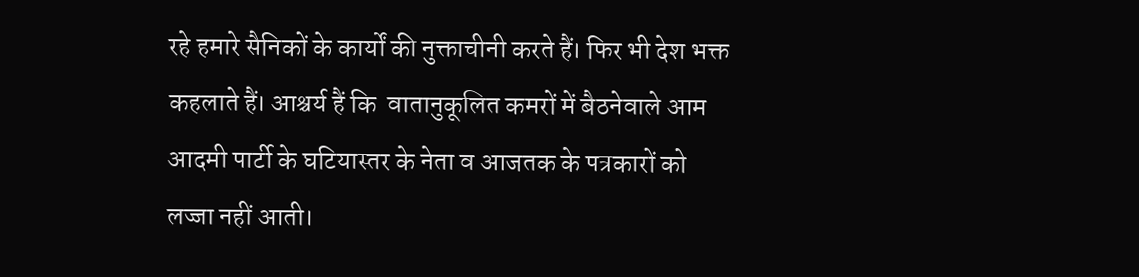रहे हमारे सैनिकों के कार्यों की नुक्ताचीनी करते हैं। फिर भी देश भक्त कहलाते हैं। आश्चर्य हैं कि  वातानुकूलित कमरों में बैठनेवाले आम आदमी पार्टी के घटियास्तर के नेता व आजतक के पत्रकारों को लज्जा नहीं आती।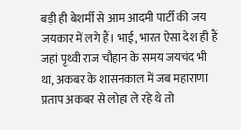बड़ी ही बेशर्मी से आम आदमी पार्टी की जय जयकार में लगे हैं। भाई, भारत ऐसा देश ही हैं जहां पृथ्वी राज चौहान के समय जयचंद भी था, अकबर के शासनकाल में जब महाराणा प्रताप अकबर से लोहा ले रहे थे तो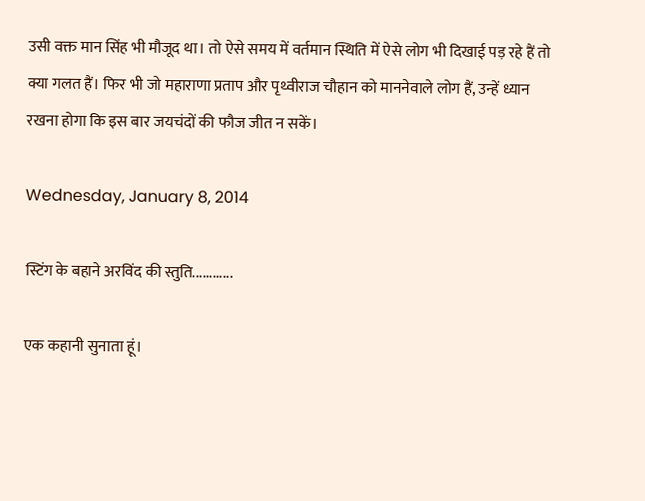उसी वक्त मान सिंह भी मौजूद था। तो ऐसे समय में वर्तमान स्थिति में ऐसे लोग भी दिखाई पड़ रहे हैं तो क्या गलत हैं। फिर भी जो महाराणा प्रताप और पृथ्वीराज चौहान को माननेवाले लोग हैं, उन्हें ध्यान रखना होगा कि इस बार जयचंदों की फौज जीत न सकें।

Wednesday, January 8, 2014

स्टिंग के बहाने अरविंद की स्तुति............

एक कहानी सुनाता हूं।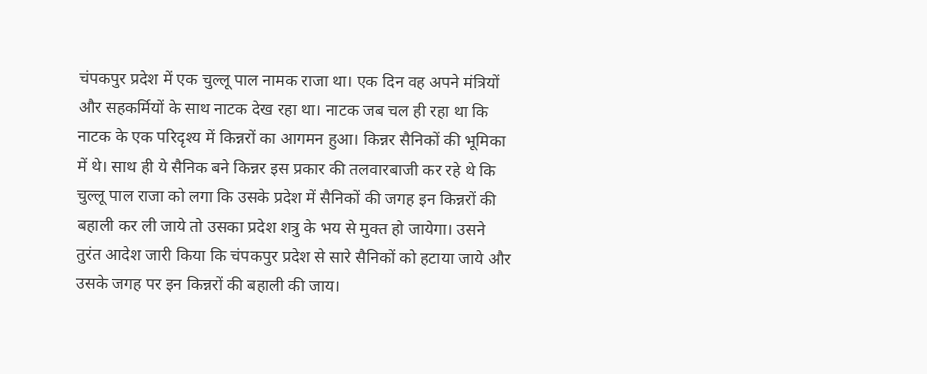चंपकपुर प्रदेश में एक चुल्लू पाल नामक राजा था। एक दिन वह अपने मंत्रियों और सहकर्मियों के साथ नाटक देख रहा था। नाटक जब चल ही रहा था कि नाटक के एक परिदृश्य में किन्नरों का आगमन हुआ। किन्नर सैनिकों की भूमिका में थे। साथ ही ये सैनिक बने किन्नर इस प्रकार की तलवारबाजी कर रहे थे कि चुल्लू पाल राजा को लगा कि उसके प्रदेश में सैनिकों की जगह इन किन्नरों की बहाली कर ली जाये तो उसका प्रदेश शत्रु के भय से मुक्त हो जायेगा। उसने तुरंत आदेश जारी किया कि चंपकपुर प्रदेश से सारे सैनिकों को हटाया जाये और उसके जगह पर इन किन्नरों की बहाली की जाय।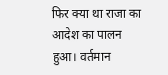फिर क्या था राजा का आदेश का पालन हुआ। वर्तमान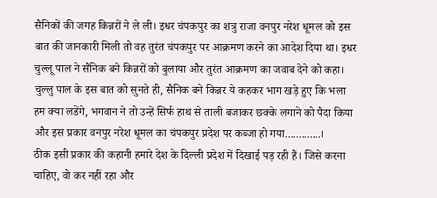सैनिकों की जगह किन्नरों ने ले ली। इधर चंपकपुर का शत्रु राजा वनपुर नरेश धूमल को इस बात की जानकारी मिली तो वह तुरंत चंपकपुर पर आक्रमण करने का आदेश दिया था। इधर चुल्लू पाल ने सैनिक बने किन्नरों को बुलाया और तुरंत आक्रमण का जवाब देने को कहा। चुल्लु पाल के इस बात को सुनते ही, सैनिक बने किन्नर ये कहकर भाग खड़े हुए कि भला हम क्या लडेंगे, भगवान ने तो उन्हें सिर्फ हाथ से ताली बजाकर छक्के लगाने को पैदा किया और इस प्रकार वनपुर नरेश धूमल का चंपकपुर प्रदेश पर कब्जा हो गया.............।
ठीक इसी प्रकार की कहानी हमारे देश के दिल्ली प्रदेश में दिखाई पड़ रही हैं। जिसे करना चाहिए, वो कर नहीं रहा और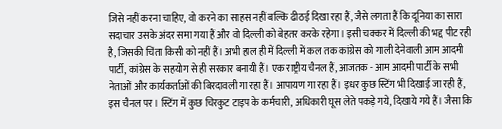जिसे नहीं करना चाहिए, वो करने का साहस नहीं बल्कि ढीठई दिखा रहा हैं, जैसे लगता हैं कि दूनिया का सारा सदाचार उसके अंदर समा गया हैं और वो दिल्ली को बेहतर करके रहेगा। इसी चक्कर में दिल्ली की भद्द पीट रही है, जिसकी चिंता किसी को नहीं हैं। अभी हाल ही में दिल्ली में कल तक कांग्रेस को गाली देनेवाली आम आदमी पार्टी, कांग्रेस के सहयोग से ही सरकार बनायी हैं। एक राष्ट्रीय चैनल हैं, आजतक - आम आदमी पार्टी के सभी नेताओं और कार्यकर्ताओं की बिरदावली गा रहा हैं। आपायण गा रहा हैं। इधर कुछ स्टिंग भी दिखाई जा रही हैं, इस चैनल पर। स्टिंग में कुछ चिरकुट टाइप के कर्मचारी, अधिकारी घूस लेते पकड़े गये, दिखाये गये हैं। जैसा कि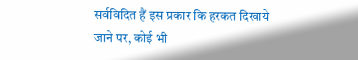सर्वविदित हैं इस प्रकार कि हरकत दिखाये जाने पर, कोई भी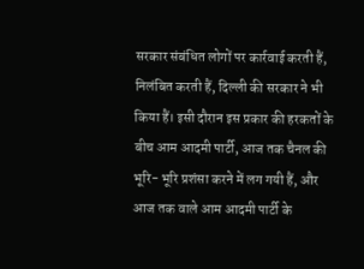सरकार संबंधित लोगों पर कार्रवाई करती हैं, निलंबित करती हैं, दिल्ली की सरकार ने भी किया हैं। इसी दौरान इस प्रकार की हरकतों के बीच आम आदमी पार्टी, आज तक चैनल की भूरि- भूरि प्रशंसा करने में लग गयी हैं, और आज तक वाले आम आदमी पार्टी के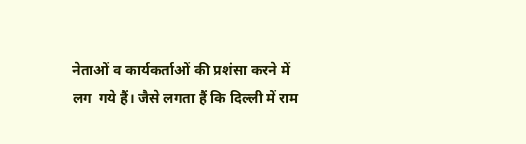नेताओं व कार्यकर्ताओं की प्रशंसा करने में लग  गये हैं। जैसे लगता हैं कि दिल्ली में राम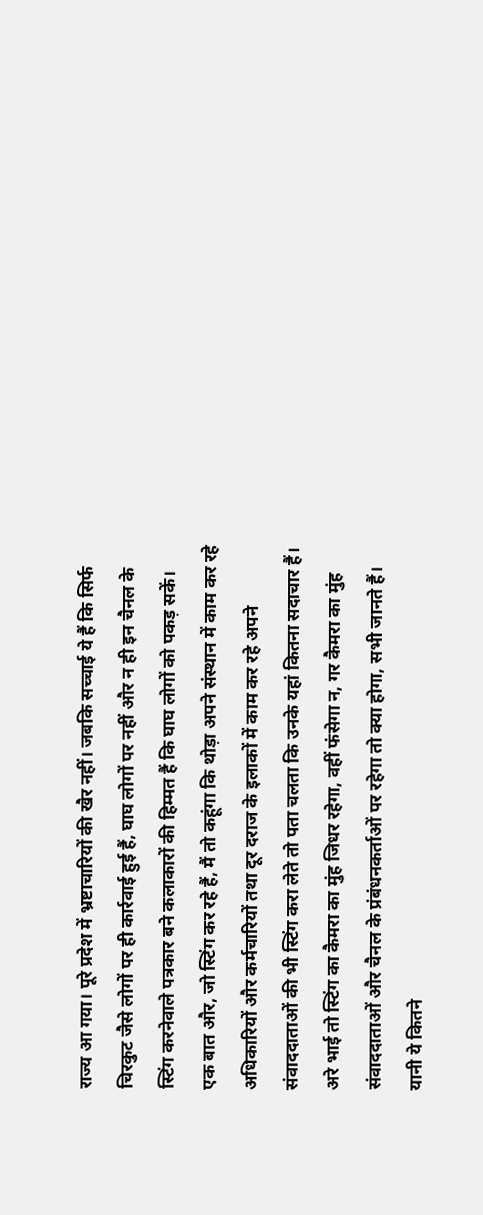राज्य आ गया। पूरे प्रदेश में भ्रष्टाचारियों की खैर नहीं। जबकि सच्चाई ये हैं कि सिर्फ चिरकुट जैसे लोगों पर ही कार्रवाई हुई हैं, घाघ लोगों पर नहीं और न ही इन चैनल के स्टिंग करनेवाले पत्रकार बने कलाकारों की हिम्मत हैं कि घाघ लोगों को पकड़ सकें।
एक बात और, जो स्टिंग कर रहे हैं, मैं तो कहूंगा कि थोड़ा अपने संस्थान में काम कर रहे अधिकारियों और कर्मचारियों तथा दूर दराज के इलाकों में काम कर रहे अपने संवाददाताओं की भी स्टिंग करा लेते तो पता चलता कि उनके यहां कितना सदाचार हैं। अरे भाई तो स्टिंग का कैमरा का मुंह जिधर रहेगा, वहीं फंसेगा न, गर कैमरा का मुंह संवाददाताओं और चैनल के प्रंबंधनकर्ताओं पर रहेगा तो क्या होगा, सभी जानते हैं। यानी ये कितने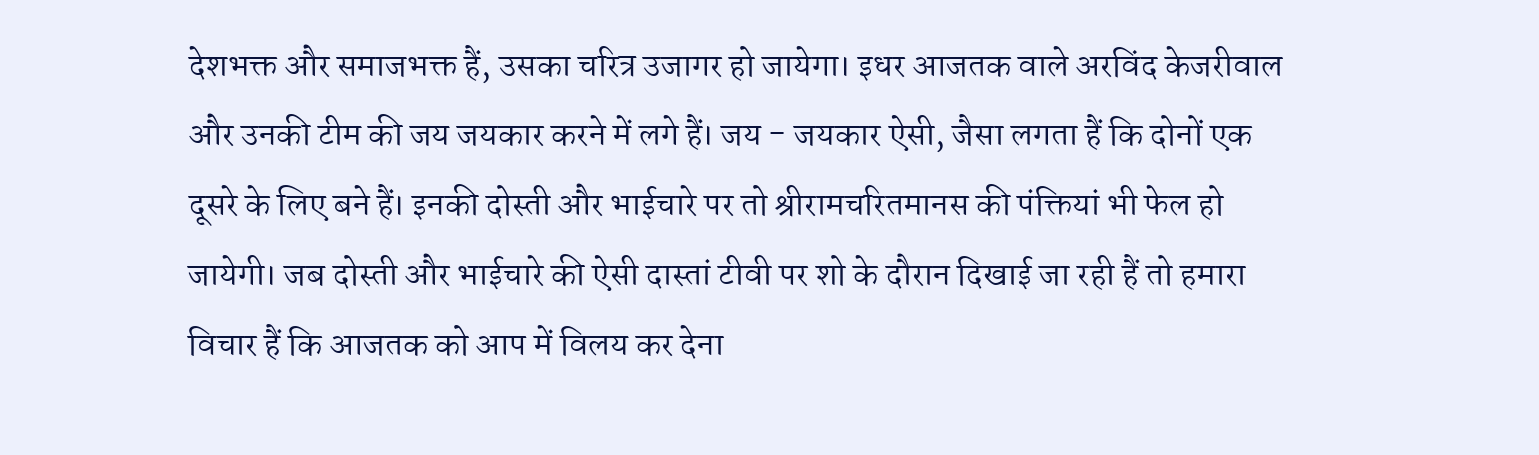देशभक्त और समाजभक्त हैं, उसका चरित्र उजागर हो जायेगा। इधर आजतक वाले अरविंद केजरीवाल और उनकी टीम की जय जयकार करने में लगे हैं। जय - जयकार ऐसी, जैसा लगता हैं कि दोनों एक दूसरे के लिए बने हैं। इनकी दोस्ती और भाईचारे पर तो श्रीरामचरितमानस की पंक्तियां भी फेल हो जायेगी। जब दोस्ती और भाईचारे की ऐसी दास्तां टीवी पर शो के दौरान दिखाई जा रही हैं तो हमारा विचार हैं कि आजतक को आप में विलय कर देना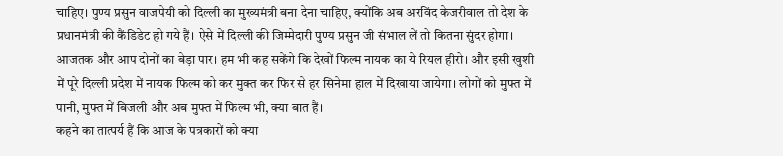चाहिए। पुण्य प्रसुन वाजपेयी को दिल्ली का मुख्यमंत्री बना देना चाहिए, क्योंकि अब अरविंद केजरीवाल तो देश के प्रधानमंत्री की कैंडिडेट हो गये हैं। ऐसे में दिल्ली की जिम्मेदारी पुण्य प्रसुन जी संभाल लें तो कितना सुंदर होगा। आजतक और आप दोनों का बेड़ा पार। हम भी कह सकेंगे कि देखों फिल्म नायक का ये रियल हीरो। और इसी खुशी में पूरे दिल्ली प्रदेश में नायक फिल्म को कर मुक्त कर फिर से हर सिनेमा हाल में दिखाया जायेगा। लोगों को मुफ्त में पानी, मुफ्त में बिजली और अब मुफ्त में फिल्म भी, क्या बात हैं।
कहने का तात्पर्य हैं कि आज के पत्रकारों को क्या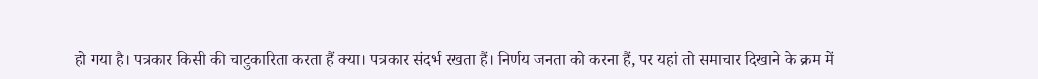हो गया है। पत्रकार किसी की चाटुकारिता करता हैं क्या। पत्रकार संदर्भ रखता हैं। निर्णय जनता को करना हैं, पर यहां तो समाचार दिखाने के क्रम में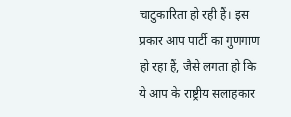चाटुकारिता हो रही हैं। इस प्रकार आप पार्टी का गुणगाण हो रहा हैं, जैसे लगता हो कि ये आप के राष्ट्रीय सलाहकार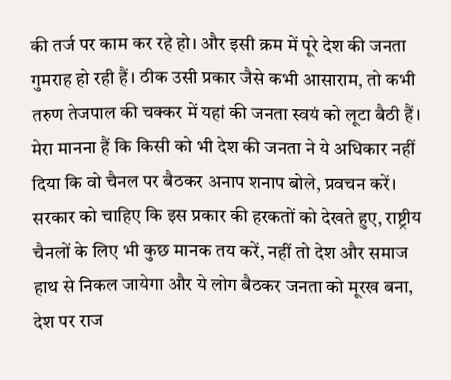की तर्ज पर काम कर रहे हो। और इसी क्रम में पूरे देश की जनता गुमराह हो रही हैं। ठीक उसी प्रकार जैसे कभी आसाराम, तो कभी तरुण तेजपाल की चक्कर में यहां की जनता स्वयं को लूटा बैठी हैं। मेरा मानना हैं कि किसी को भी देश की जनता ने ये अधिकार नहीं दिया कि वो चैनल पर बैठकर अनाप शनाप बोले, प्रवचन करें। सरकार को चाहिए कि इस प्रकार की हरकतों को देखते हुए, राष्ट्रीय चैनलों के लिए भी कुछ मानक तय करें, नहीं तो देश और समाज हाथ से निकल जायेगा और ये लोग बैठकर जनता को मूरख बना, देश पर राज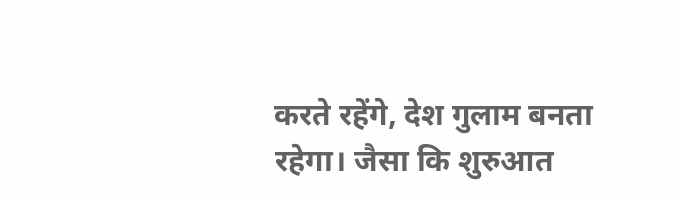करते रहेंगे, देश गुलाम बनता रहेगा। जैसा कि शुरुआत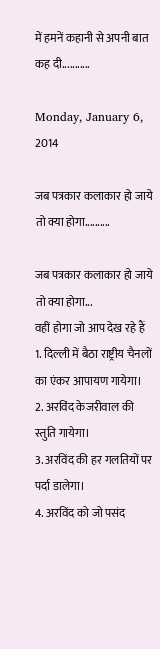में हमनें कहानी से अपनी बात कह दी...........

Monday, January 6, 2014

जब पत्रकार कलाकार हो जाये तो क्या होगा..........

जब पत्रकार कलाकार हो जाये तो क्या होगा...
वहीं होगा जो आप देख रहे हैं
1. दिल्ली में बैठा राष्ट्रीय चैनलों का एंकर आपायण गायेगा।
2. अरविंद केजरीवाल की स्तुति गायेगा।
3. अरविंद की हर गलतियों पर पर्दा डालेगा।
4. अरविंद को जो पसंद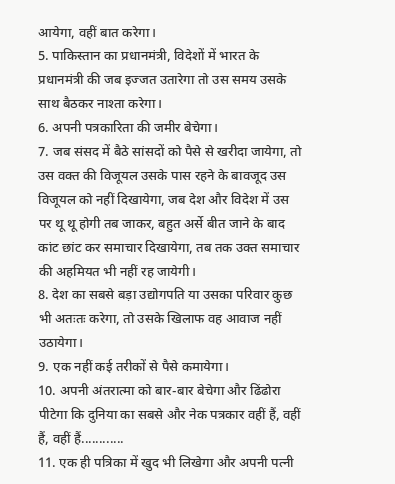आयेगा, वहीं बात करेगा।
5. पाकिस्तान का प्रधानमंत्री, विदेशों में भारत के प्रधानमंत्री की जब इज्जत उतारेगा तो उस समय उसके साथ बैठकर नाश्ता करेगा।
6. अपनी पत्रकारिता की जमीर बेचेगा।
7. जब संसद में बैठे सांसदों को पैसे से खरीदा जायेगा, तो उस वक्त की विजूयल उसके पास रहने के बावजूद उस विजूयल को नहीं दिखायेगा, जब देश और विदेश में उस पर थू थू होगी तब जाकर, बहुत अर्से बीत जाने के बाद कांट छांट कर समाचार दिखायेगा, तब तक उक्त समाचार की अहमियत भी नहीं रह जायेगी।
8. देश का सबसे बड़ा उद्योगपति या उसका परिवार कुछ भी अतःतः करेगा, तो उसके खिलाफ वह आवाज नहीं उठायेगा।
9. एक नहीं कई तरीकों से पैसे कमायेगा।
10. अपनी अंतरात्मा को बार-बार बेचेगा और ढिंढोरा पीटेगा कि दुनिया का सबसे और नेक पत्रकार वहीं हैं, वहीं हैं, वहीं हैं............
11. एक ही पत्रिका में खुद भी लिखेगा और अपनी पत्नी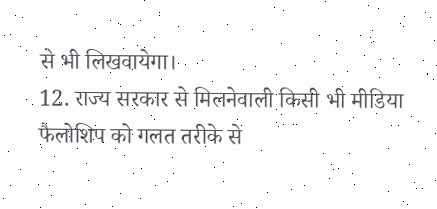से भी लिखवायेगा।
12. राज्य सरकार से मिलनेवाली किसी भी मीडिया फैलोशिप को गलत तरीके से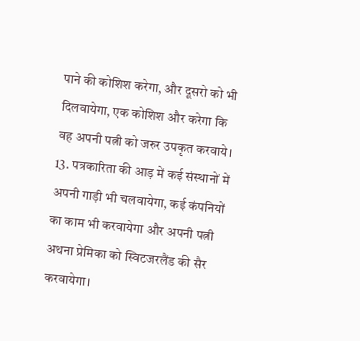पाने की कोशिश करेगा, और दूसरो को भी दिलवायेगा, एक कोशिश और करेगा कि वह अपनी पत्नी को जरुर उपकृत करवाये।
13. पत्रकारिता की आड़ में कई संस्थानों में अपनी गाड़ी भी चलवायेगा, कई कंपनियों का काम भी करवायेगा और अपनी पत्नी अथना प्रेमिका को स्विटजरलैंड की सैर करवायेगा।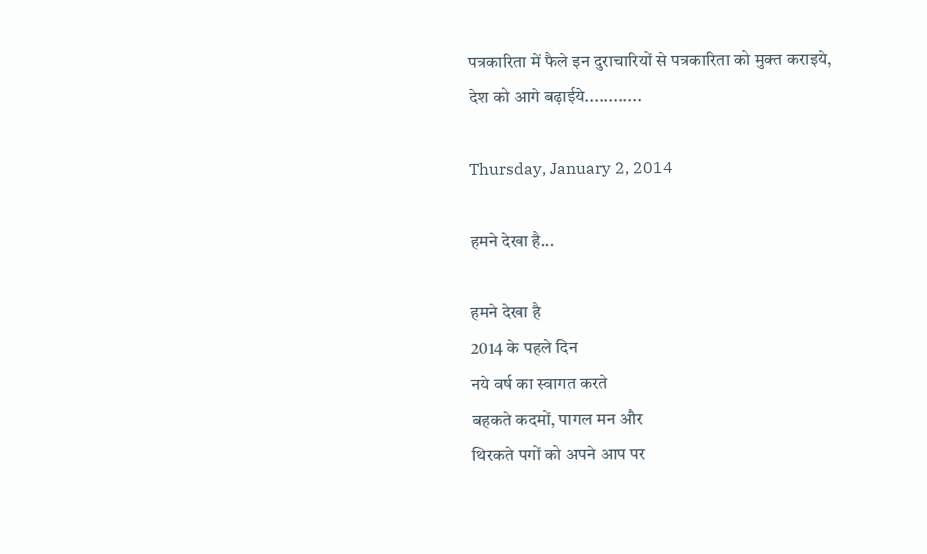पत्रकारिता में फैले इन दुराचारियों से पत्रकारिता को मुक्त कराइये,
देश को आगे बढ़ाईये............

Thursday, January 2, 2014

हमने देखा है...

हमने देखा है
2014 के पहले दिन
नये वर्ष का स्वागत करते
बहकते कदमों, पागल मन और
थिरकते पगों को अपने आप पर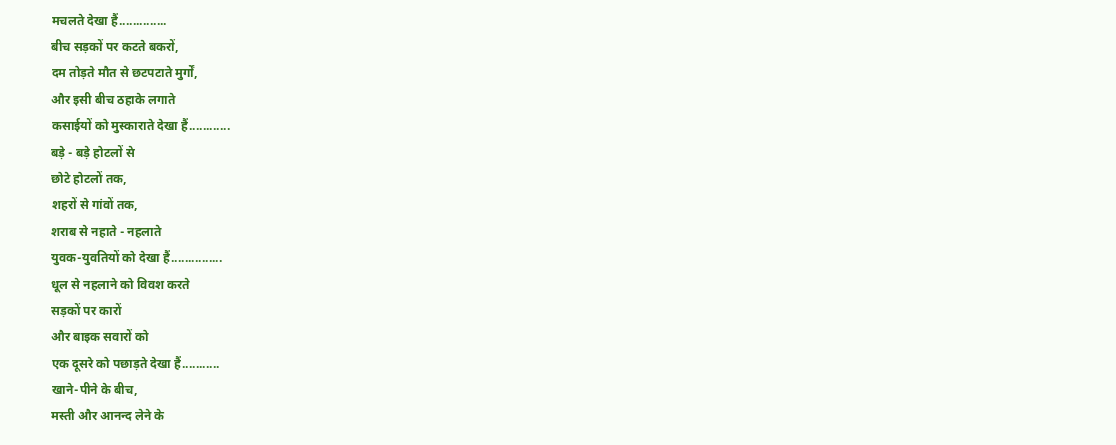मचलते देखा हैं..............
बीच सड़कों पर कटते बकरों,
दम तोड़ते मौत से छटपटाते मुर्गों,
और इसी बीच ठहाके लगाते
कसाईयों को मुस्काराते देखा हैं............
बड़े - बड़े होटलों से
छोटे होटलों तक,
शहरों से गांवों तक,
शराब से नहाते - नहलाते
युवक-युवतियों को देखा हैं...............
धूल से नहलाने को विवश करते
सड़कों पर कारों
और बाइक सवारों को
एक दूसरे को पछाड़ते देखा हैं...........
खाने-पीने के बीच,
मस्ती और आनन्द लेने के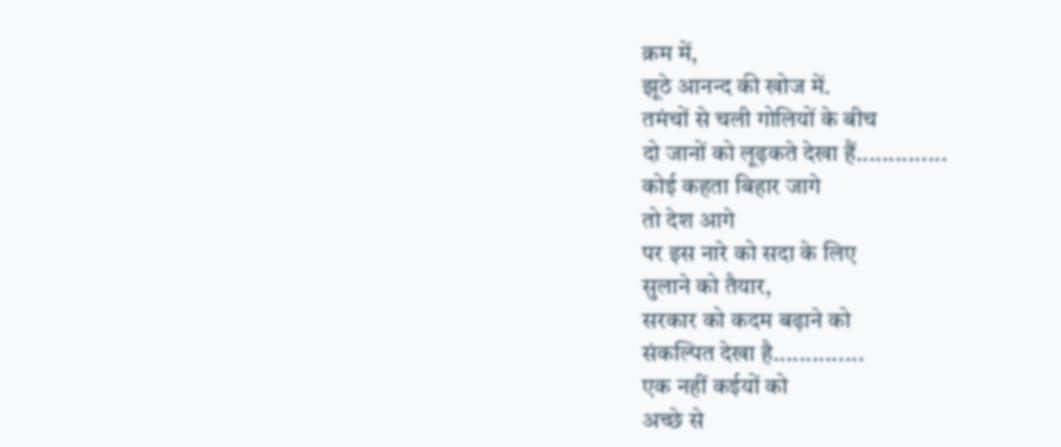क्रम में,
झूठे आनन्द की खोज में.
तमंचों से चली गोलियों के बीच
दो जानों को लूढ़कते देखा हैं..............
कोई कहता बिहार जागे
तो देश आगे
पर इस नारे को सदा के लिए
सुलाने को तैयार,
सरकार को कदम बढ़ाने को
संकल्पित देखा है..............
एक नहीं कईयों को
अच्छे से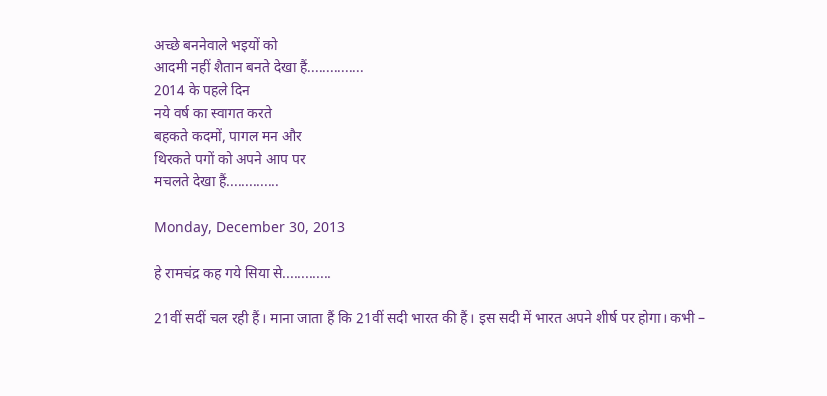अच्छे बननेवाले भइयों को
आदमी नहीं शैतान बनते देखा हैं...............
2014 के पहले दिन
नये वर्ष का स्वागत करते
बहकते कदमों, पागल मन और
थिरकते पगों को अपने आप पर
मचलते देखा हैं..............

Monday, December 30, 2013

हे रामचंद्र कह गये सिया से.............

21वीं सदीं चल रही हैं। माना जाता हैं कि 21वीं सदी भारत की हैं। इस सदी में भारत अपने शीर्ष पर होगा। कभी –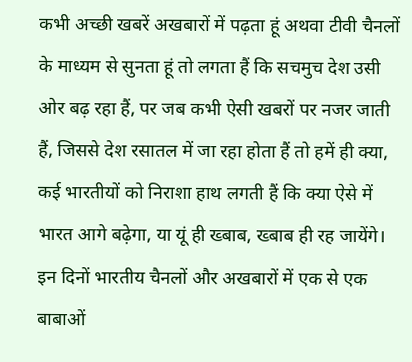कभी अच्छी खबरें अखबारों में पढ़ता हूं अथवा टीवी चैनलों के माध्यम से सुनता हूं तो लगता हैं कि सचमुच देश उसी ओर बढ़ रहा हैं, पर जब कभी ऐसी खबरों पर नजर जाती हैं, जिससे देश रसातल में जा रहा होता हैं तो हमें ही क्या, कई भारतीयों को निराशा हाथ लगती हैं कि क्या ऐसे में भारत आगे बढ़ेगा, या यूं ही ख्बाब, ख्बाब ही रह जायेंगे। इन दिनों भारतीय चैनलों और अखबारों में एक से एक बाबाओं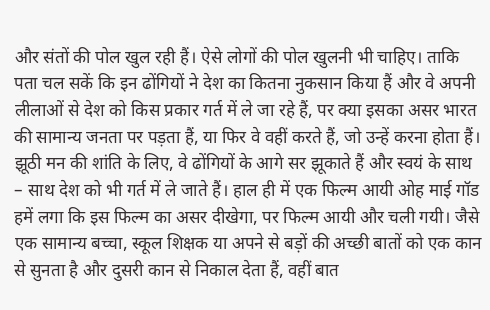और संतों की पोल खुल रही हैं। ऐसे लोगों की पोल खुलनी भी चाहिए। ताकि पता चल सकें कि इन ढोंगियों ने देश का कितना नुकसान किया हैं और वे अपनी लीलाओं से देश को किस प्रकार गर्त में ले जा रहे हैं, पर क्या इसका असर भारत की सामान्य जनता पर पड़ता हैं, या फिर वे वहीं करते हैं, जो उन्हें करना होता हैं। झूठी मन की शांति के लिए, वे ढोंगियों के आगे सर झूकाते हैं और स्वयं के साथ – साथ देश को भी गर्त में ले जाते हैं। हाल ही में एक फिल्म आयी ओह माई गॉड हमें लगा कि इस फिल्म का असर दीखेगा, पर फिल्म आयी और चली गयी। जैसे एक सामान्य बच्चा, स्कूल शिक्षक या अपने से बड़ों की अच्छी बातों को एक कान से सुनता है और दुसरी कान से निकाल देता हैं, वहीं बात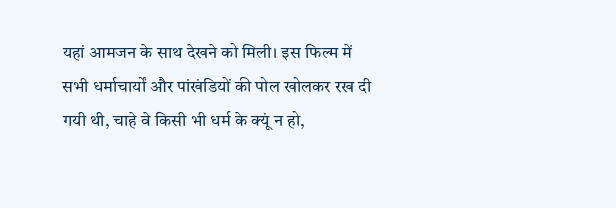यहां आमजन के साथ देखने को मिली। इस फिल्म में सभी धर्माचार्यों और पांखंडियों की पोल खोलकर रख दी गयी थी, चाहे वे किसी भी धर्म के क्यूं न हो,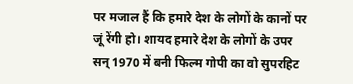पर मजाल हैं कि हमारे देश के लोगों के कानों पर जूं रेंगी हो। शायद हमारे देश के लोगों के उपर सन् 1970 में बनी फिल्म गोपी का वो सुपरहिट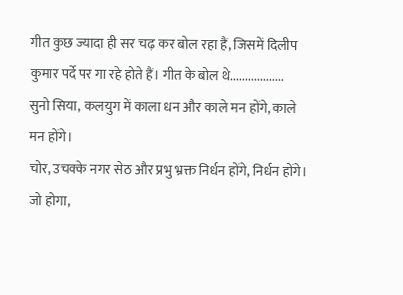गीत कुछ ज्यादा ही सर चढ़ कर बोल रहा हैं, जिसमें दिलीप कुमार पर्दे पर गा रहे होते हैं। गीत के बोल थे..................
सुनो सिया, कलयुग में काला धन और काले मन होंगे, काले मन होंगे।
चोर, उचक्के नगर सेठ और प्रभु भ्रक्त निर्धन होंगे, निर्धन होंगे।
जो होगा,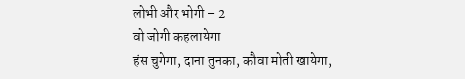लोभी और भोगी – 2
वो जोगी कहलायेगा
हंस चुगेगा, दाना तुनका, कौवा मोती खायेगा,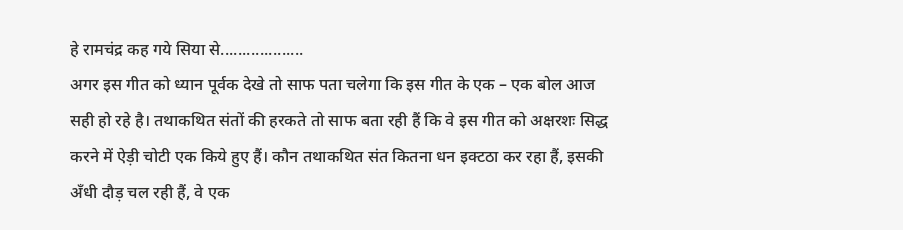हे रामचंद्र कह गये सिया से...................
अगर इस गीत को ध्यान पूर्वक देखे तो साफ पता चलेगा कि इस गीत के एक – एक बोल आज सही हो रहे है। तथाकथित संतों की हरकते तो साफ बता रही हैं कि वे इस गीत को अक्षरशः सिद्ध करने में ऐड़ी चोटी एक किये हुए हैं। कौन तथाकथित संत कितना धन इक्टठा कर रहा हैं, इसकी अँधी दौड़ चल रही हैं, वे एक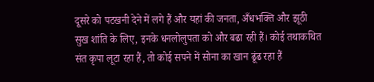दूसरे को पटखनी देने में लगे हैं और यहां की जनता, अँधभक्ति और झूठी सुख शांति के लिए, इनके धनलोलुपता को और बढा रही हैं। कोई तथाकथित संत कृपा लूटा रहा हैं, तो कोई सपने में सोना का खान ढूंढ रहा हैं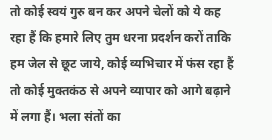तो कोई स्वयं गुरु बन कर अपने चेलों को ये कह रहा हैं कि हमारे लिए तुम धरना प्रदर्शन करों ताकि हम जेल से छूट जाये, कोई व्यभिचार में फंस रहा हैं तो कोई मुक्तकंठ से अपने व्यापार को आगे बढ़ाने में लगा हैं। भला संतों का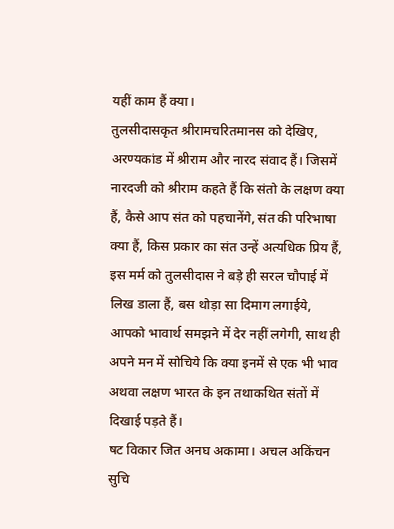यहीं काम हैं क्या।
तुलसीदासकृत श्रीरामचरितमानस को देखिए, अरण्यकांड में श्रीराम और नारद संवाद हैं। जिसमें नारदजी को श्रीराम कहते हैं कि संतो के लक्षण क्या हैं, कैसे आप संत को पहचानेंगे, संत की परिभाषा क्या हैं, किस प्रकार का संत उन्हें अत्यधिक प्रिय हैं, इस मर्म को तुलसीदास ने बड़े ही सरल चौपाई में लिख डाला हैं, बस थोड़ा सा दिमाग लगाईये, आपको भावार्थ समझने में देर नहीं लगेगी, साथ ही अपने मन में सोचिये कि क्या इनमें से एक भी भाव अथवा लक्षण भारत के इन तथाकथित संतों में दिखाई पड़ते हैं।
षट विकार जित अनघ अकामा। अचल अकिंचन सुचि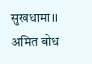सुखधामा।।
अमित बोध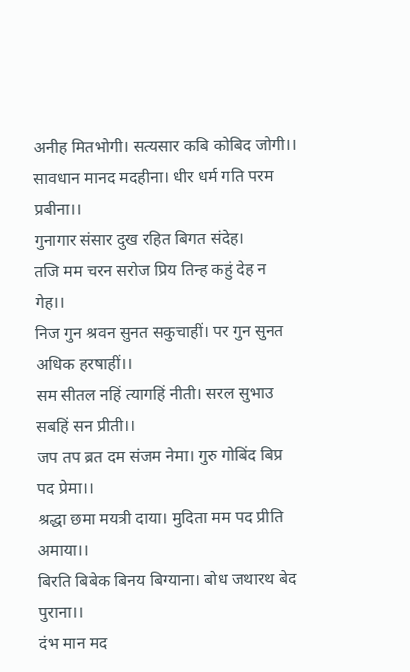अनीह मितभोगी। सत्यसार कबि कोबिद जोगी।।
सावधान मानद मदहीना। धीर धर्म गति परम प्रबीना।।
गुनागार संसार दुख रहित बिगत संदेह।
तजि मम चरन सरोज प्रिय तिन्ह कहुं देह न गेह।।
निज गुन श्रवन सुनत सकुचाहीं। पर गुन सुनत अधिक हरषाहीं।।
सम सीतल नहिं त्यागहिं नीती। सरल सुभाउ सबहिं सन प्रीती।।
जप तप ब्रत दम संजम नेमा। गुरु गोबिंद बिप्र पद प्रेमा।।
श्रद्धा छमा मयत्री दाया। मुदिता मम पद प्रीति अमाया।।
बिरति बिबेक बिनय बिग्याना। बोध जथारथ बेद पुराना।।
दंभ मान मद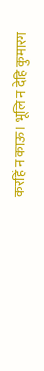करहिं न काऊ। भूलि न देहि कुमारग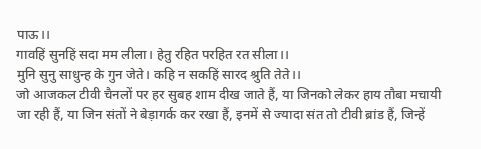पाऊ।।
गावहिं सुनहिं सदा मम लीला। हेतु रहित परहित रत सीला।।
मुनि सुनु साधुन्ह के गुन जेते। कहि न सकहिं सारद श्रुति तेते।।
जो आजकल टीवी चैनलों पर हर सुबह शाम दीख जाते हैं, या जिनको लेकर हाय तौबा मचायी जा रही हैं, या जिन संतों ने बेड़ागर्क कर रखा हैं, इनमें से ज्यादा संत तो टीवी ब्रांड हैं, जिन्हें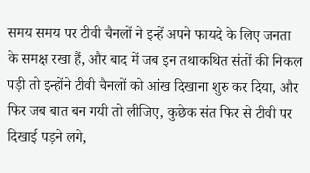समय समय पर टीवी चैनलों ने इन्हें अपने फायदे के लिए जनता के समक्ष रखा हैं, और बाद में जब इन तथाकथित संतों की निकल पड़ी तो इन्होंने टीवी चैनलों को आंख दिखाना शुरु कर दिया, और फिर जब बात बन गयी तो लीजिए, कुछेक संत फिर से टीवी पर दिखाई पड़ने लगे,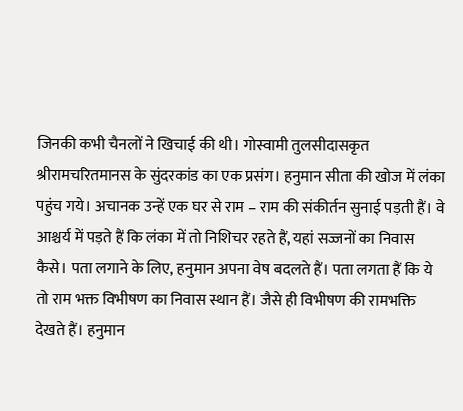जिनकी कभी चैनलों ने खिचाई की थी। गोस्वामी तुलसीदासकृत श्रीरामचरितमानस के सुंदरकांड का एक प्रसंग। हनुमान सीता की खोज में लंका पहुंच गये। अचानक उन्हें एक घर से राम – राम की संकीर्तन सुनाई पड़ती हैं। वे आश्चर्य में पड़ते हैं कि लंका में तो निशिचर रहते हैं, यहां सज्जनों का निवास कैसे। पता लगाने के लिए, हनुमान अपना वेष बदलते हैं। पता लगता हैं कि ये तो राम भक्त विभीषण का निवास स्थान हैं। जैसे ही विभीषण की रामभक्ति देखते हैं। हनुमान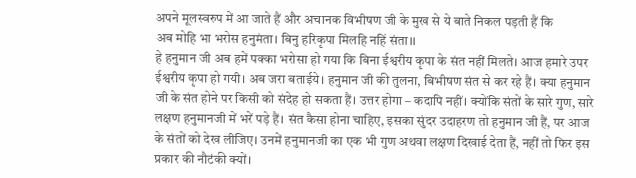अपने मूलस्वरुप में आ जाते हैं और अचानक विभीषण जी के मुख से ये बाते निकल पड़ती हैं कि
अब मोहि भा भरोस हनुमंता। बिनु हरिकृपा मिलहि नहिं संता।।
हे हनुमान जी अब हमें पक्का भरोसा हो गया कि बिना ईश्वरीय कृपा के संत नहीं मिलते। आज हमारे उपर ईश्वरीय कृपा हो गयी। अब जरा बताईये। हनुमान जी की तुलना, बिभीषण संत से कर रहे हैं। क्या हनुमान जी के संत होने पर किसी को संदेह हो सकता हैं। उत्तर होगा – कदापि नहीं। क्योंकि संतों के सारे गुण, सारे लक्षण हनुमानजी में भरें पड़े हैं। संत कैसा होना चाहिए, इसका सुंदर उदाहरण तो हनुमान जी हैं, पर आज के संतों को देख लीजिए। उनमें हनुमानजी का एक भी गुण अथवा लक्षण दिखाई देता हैं, नहीं तो फिर इस प्रकार की नौटंकी क्यों।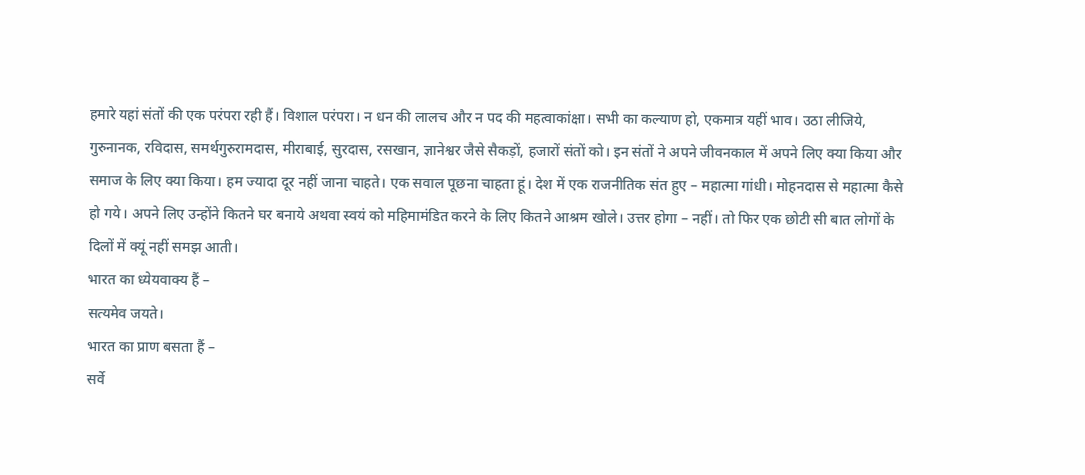हमारे यहां संतों की एक परंपरा रही हैं। विशाल परंपरा। न धन की लालच और न पद की महत्वाकांक्षा। सभी का कल्याण हो, एकमात्र यहीं भाव। उठा लीजिये, गुरुनानक, रविदास, समर्थगुरुरामदास, मीराबाई, सुरदास, रसखान, ज्ञानेश्वर जैसे सैकड़ों, हजारों संतों को। इन संतों ने अपने जीवनकाल में अपने लिए क्या किया और समाज के लिए क्या किया। हम ज्यादा दूर नहीं जाना चाहते। एक सवाल पूछना चाहता हूं। देश में एक राजनीतिक संत हुए – महात्मा गांधी। मोहनदास से महात्मा कैसे हो गये। अपने लिए उन्होंने कितने घर बनाये अथवा स्वयं को महिमामंडित करने के लिए कितने आश्रम खोले। उत्तर होगा – नहीं। तो फिर एक छोटी सी बात लोगों के दिलों में क्यूं नहीं समझ आती।
भारत का ध्येयवाक्य हैं –
सत्यमेव जयते।
भारत का प्राण बसता हैं –
सर्वे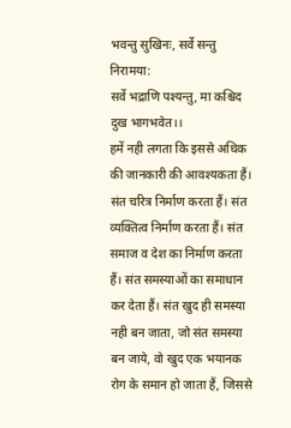भवन्तु सुखिनः, सर्वे सन्तु निरामया:
सर्वे भद्राणि पश्यन्तु, मा कश्चिद दुख भागभवेत।।
हमें नही लगता कि इससे अधिक की जानकारी की आवश्यकता हैं। संत चरित्र निर्माण करता हैं। संत व्यक्तित्व निर्माण करता हैं। संत समाज व देश का निर्माण करता हैं। संत समस्याओं का समाधान कर देता हैं। संत खुद ही समस्या नही बन जाता, जो संत समस्या बन जाये, वो खुद एक भयानक रोग के समान हो जाता हैं, जिससे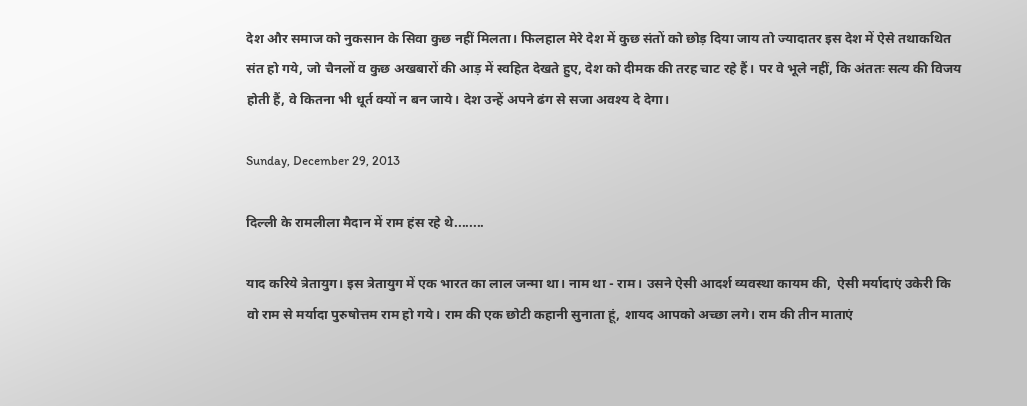देश और समाज को नुकसान के सिवा कुछ नहीं मिलता। फिलहाल मेरे देश में कुछ संतों को छोड़ दिया जाय तो ज्यादातर इस देश में ऐसे तथाकथित संत हो गये, जो चैनलों व कुछ अखबारों की आड़ में स्वहित देखते हुए, देश को दीमक की तरह चाट रहे हैं। पर वे भूले नहीं, कि अंततः सत्य की विजय होती हैं, वे कितना भी धूर्त क्यों न बन जाये। देश उन्हें अपने ढंग से सजा अवश्य दे देगा।

Sunday, December 29, 2013

दिल्ली के रामलीला मैदान में राम हंस रहे थे........

याद करिये त्रेतायुग। इस त्रेतायुग में एक भारत का लाल जन्मा था। नाम था - राम। उसने ऐसी आदर्श व्यवस्था कायम की,  ऐसी मर्यादाएं उकेरी कि वो राम से मर्यादा पुरुषोत्तम राम हो गये। राम की एक छोटी कहानी सुनाता हूं, शायद आपको अच्छा लगे। राम की तीन माताएं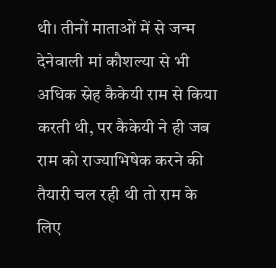थी। तीनों माताओं में से जन्म देनेवाली मां कौशल्या से भी अधिक स्नेह कैकेयी राम से किया करती थी, पर कैकेयी ने ही जब राम को राज्याभिषेक करने की तैयारी चल रही थी तो राम के लिए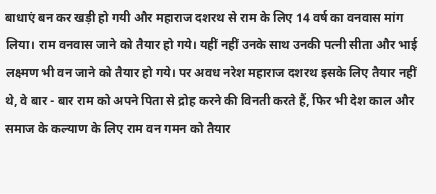बाधाएं बन कर खड़ी हो गयी और महाराज दशरथ से राम के लिए 14 वर्ष का वनवास मांग लिया। राम वनवास जाने को तैयार हो गये। यहीं नहीं उनके साथ उनकी पत्नी सीता और भाई लक्ष्मण भी वन जाने को तैयार हो गये। पर अवध नरेश महाराज दशरथ इसके लिए तैयार नहीं थे, वे बार - बार राम को अपने पिता से द्रोह करने की विनती करते हैं, फिर भी देश काल और समाज के कल्याण के लिए राम वन गमन को तैयार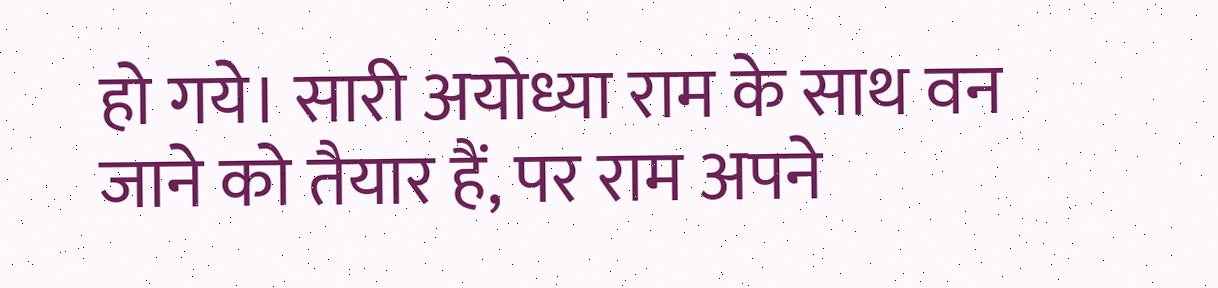हो गये। सारी अयोध्या राम के साथ वन जाने को तैयार हैं, पर राम अपने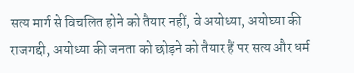सत्य मार्ग से विचलित होने को तैयार नहीं, वे अयोध्या, अयोघ्या की राजगद्दी, अयोध्या की जनता को छोड़ने को तैयार हैं पर सत्य और धर्म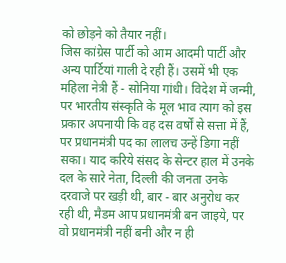को छोड़ने को तैयार नहीं।
जिस कांग्रेस पार्टी को आम आदमी पार्टी और अन्य पार्टियां गाली दे रही हैं। उसमें भी एक महिला नेत्री हैं - सोनिया गांधी। विदेश में जन्मी, पर भारतीय संस्कृति के मूल भाव त्याग को इस प्रकार अपनायी कि वह दस वर्षों से सत्ता में हैं, पर प्रधानमंत्री पद का लालच उन्हें डिगा नहीं सका। याद करिये संसद के सेन्टर हाल में उनके दल के सारे नेता, दिल्ली की जनता उनके दरवाजे पर खड़ी थी, बार - बार अनुरोध कर रही थी, मैडम आप प्रधानमंत्री बन जाइये, पर वो प्रधानमंत्री नहीं बनी और न ही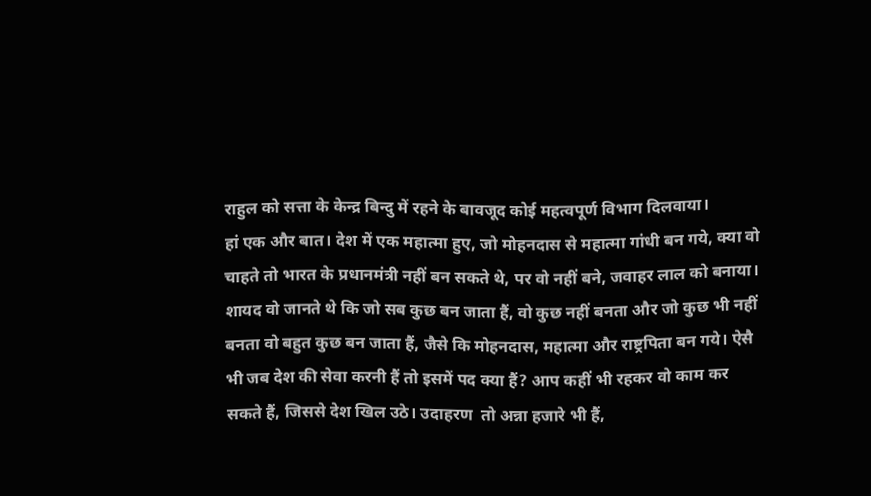राहुल को सत्ता के केन्द्र बिन्दु में रहने के बावजूद कोई महत्वपूर्ण विभाग दिलवाया।
हां एक और बात। देश में एक महात्मा हुए, जो मोहनदास से महात्मा गांधी बन गये, क्या वो चाहते तो भारत के प्रधानमंत्री नहीं बन सकते थे, पर वो नहीं बने, जवाहर लाल को बनाया। शायद वो जानते थे कि जो सब कुछ बन जाता हैं, वो कुछ नहीं बनता और जो कुछ भी नहीं बनता वो बहुत कुछ बन जाता हैं, जैसे कि मोहनदास, महात्मा और राष्ट्रपिता बन गये। ऐसै भी जब देश की सेवा करनी हैं तो इसमें पद क्या हैं? आप कहीं भी रहकर वो काम कर सकते हैं, जिससे देश खिल उठे। उदाहरण  तो अन्ना हजारे भी हैं,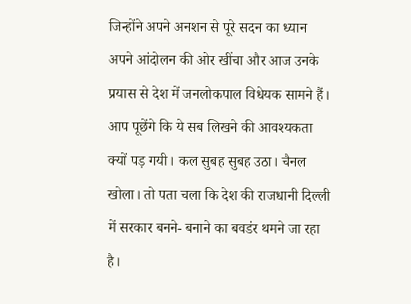जिन्होंने अपने अनशन से पूरे सदन का ध्यान अपने आंदोलन की ओर खींचा और आज उनके प्रयास से देश में जनलोकपाल विधेयक सामने हैं।
आप पूछेंगे कि ये सब लिखने की आवश्यकता क्यों पड़ गयी। कल सुबह सुबह उठा। चैनल खोला। तो पता चला कि देश की राजधानी दिल्ली में सरकार बनने- बनाने का बवडंर थमने जा रहा है।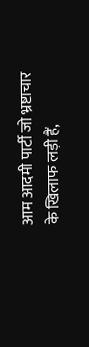आम आदमी पार्टी जो भ्रष्टाचार के खिलाफ लड़ी हैं,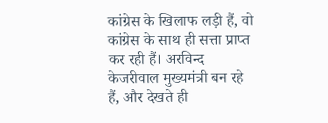कांग्रेस के खिलाफ लड़ी हैं, वो कांग्रेस के साथ ही सत्ता प्राप्त कर रही हैं। अरविन्द केजरीवाल मुख्यमंत्री बन रहे हैं, और देखते ही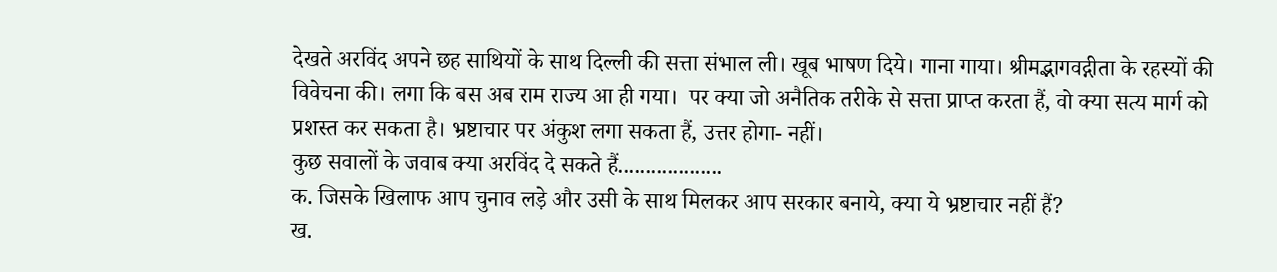देखते अरविंद अपने छह साथियों के साथ दिल्ली की सत्ता संभाल ली। खूब भाषण दिये। गाना गाया। श्रीमद्भागवद्गीता के रहस्यों की विवेचना की। लगा कि बस अब राम राज्य आ ही गया।  पर क्या जो अनैतिक तरीके से सत्ता प्राप्त करता हैं, वो क्या सत्य मार्ग को प्रशस्त कर सकता है। भ्रष्टाचार पर अंकुश लगा सकता हैं, उत्तर होगा- नहीं।
कुछ सवालों के जवाब क्या अरविंद दे सकते हैं...................
क. जिसके खिलाफ आप चुनाव लड़े और उसी के साथ मिलकर आप सरकार बनाये, क्या ये भ्रष्टाचार नहीं हैं?
ख.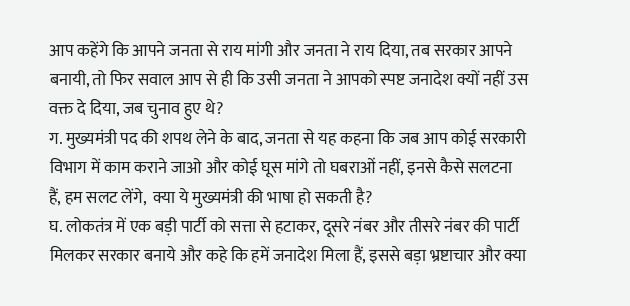आप कहेंगे कि आपने जनता से राय मांगी और जनता ने राय दिया, तब सरकार आपने बनायी, तो फिर सवाल आप से ही कि उसी जनता ने आपको स्पष्ट जनादेश क्यों नहीं उस वक्त दे दिया, जब चुनाव हुए थे?
ग. मुख्यमंत्री पद की शपथ लेने के बाद, जनता से यह कहना कि जब आप कोई सरकारी विभाग में काम कराने जाओ और कोई घूस मांगे तो घबराओं नहीं, इनसे कैसे सलटना हैं, हम सलट लेंगे,  क्या ये मुख्यमंत्री की भाषा हो सकती है?
घ. लोकतंत्र में एक बड़ी पार्टी को सत्ता से हटाकर, दूसरे नंबर और तीसरे नंबर की पार्टी मिलकर सरकार बनाये और कहे कि हमें जनादेश मिला हैं, इससे बड़ा भ्रष्टाचार और क्या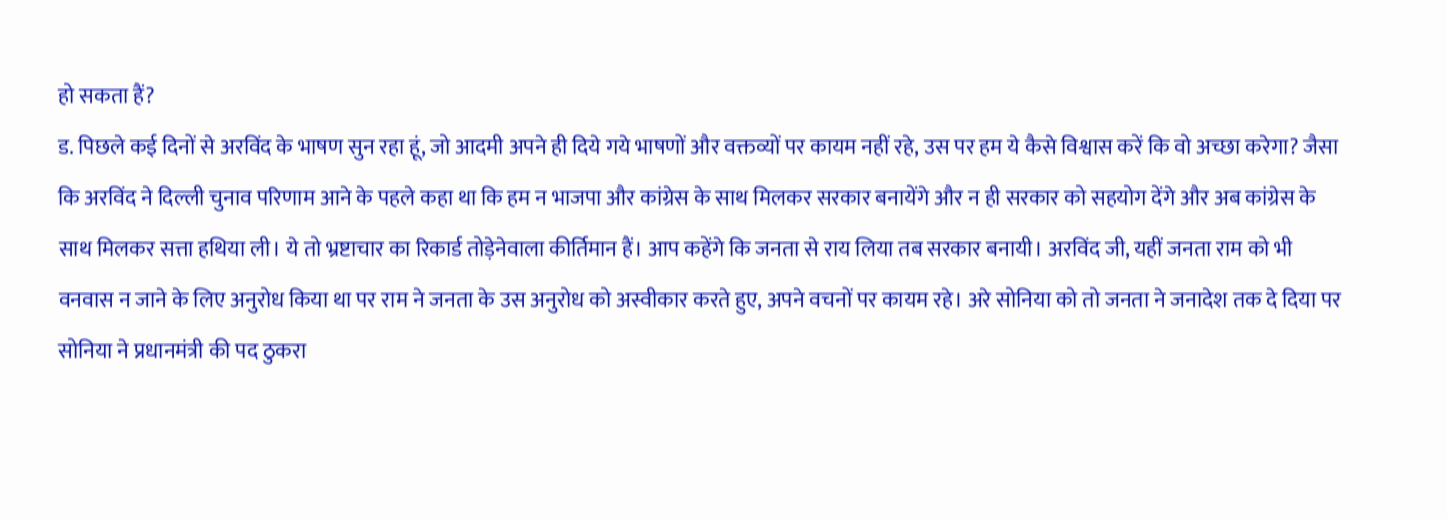हो सकता हैं?
ड. पिछले कई दिनों से अरविंद के भाषण सुन रहा हूं, जो आदमी अपने ही दिये गये भाषणों और वक्तव्यों पर कायम नहीं रहे, उस पर हम ये कैसे विश्वास करें कि वो अच्छा करेगा? जैसा कि अरविंद ने दिल्ली चुनाव परिणाम आने के पहले कहा था कि हम न भाजपा और कांग्रेस के साथ मिलकर सरकार बनायेंगे और न ही सरकार को सहयोग देंगे और अब कांग्रेस के साथ मिलकर सत्ता हथिया ली। ये तो भ्रष्टाचार का रिकार्ड तोड़ेनेवाला कीर्तिमान हैं। आप कहेंगे कि जनता से राय लिया तब सरकार बनायी। अरविंद जी, यहीं जनता राम को भी वनवास न जाने के लिए अनुरोध किया था पर राम ने जनता के उस अनुरोध को अस्वीकार करते हुए, अपने वचनों पर कायम रहे। अरे सोनिया को तो जनता ने जनादेश तक दे दिया पर सोनिया ने प्रधानमंत्री की पद ठुकरा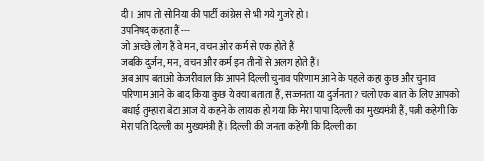दी। आप तो सोनिया की पार्टी कांग्रेस से भी गये गुजरे हो।
उपनिषद् कहता हैं ---
जो अच्छे लोग हैं वे मन, वचन ओर कर्म से एक होते हैं
जबकि दुर्जन, मन, वचन और कर्म इन तीनों से अलग होते हैं।
अब आप बताओ केजरीवाल कि आपने दिल्ली चुनाव परिणाम आने के पहले कहा कुछ और चुनाव परिणाम आने के बाद किया कुछ ये क्या बताता हैं, सज्जनता या दुर्जनता? चलो एक बात के लिए आपको बधाई तुम्हारा बेटा आज ये कहने के लायक हो गया कि मेरा पापा दिल्ली का मुख्यमंत्री हैं, पत्नी कहेगी कि मेरा पति दिल्ली का मुख्यमंत्री हैं। दिल्ली की जनता कहेंगी कि दिल्ली का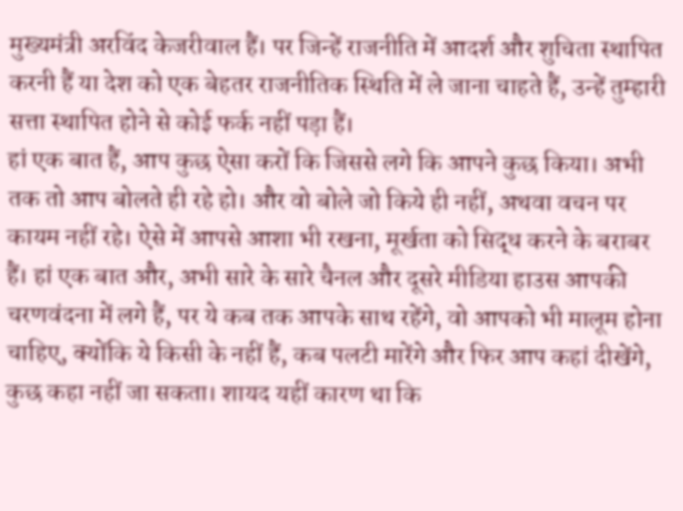मुख्यमंत्री अरविंद केजरीवाल हैं। पर जिन्हें राजनीति में आदर्श और शुचिता स्थापित करनी हैं या देश को एक बेहतर राजनीतिक स्थिति में ले जाना चाहते हैं, उन्हें तुम्हारी सत्ता स्थापित होने से कोई फर्क नहीं पड़ा हैं।
हां एक बात हैं, आप कुछ ऐसा करों कि जिससे लगे कि आपने कुछ किया। अभी तक तो आप बोलते ही रहे हो। और वो बोले जो किये ही नहीं, अथवा वचन पर कायम नहीं रहे। ऐसे में आपसे आशा भी रखना, मूर्खता को सिद्ध करने के बराबर हैं। हां एक बात और, अभी सारे के सारे चैनल और दूसरे मीडिया हाउस आपकी चरणवंदना में लगे हैं, पर ये कब तक आपके साथ रहेंगे, वो आपको भी मालूम होना चाहिए, क्योंकि ये किसी के नहीं हैं, कब पलटी मारेंगे और फिर आप कहां दीखेंगे, कुछ कहा नहीं जा सकता। शायद यहीं कारण था कि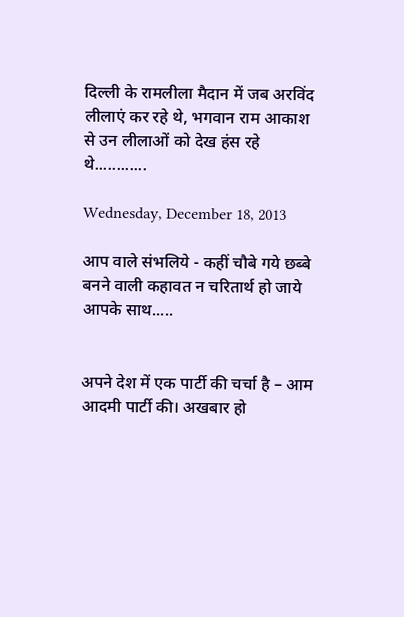दिल्ली के रामलीला मैदान में जब अरविंद लीलाएं कर रहे थे, भगवान राम आकाश से उन लीलाओं को देख हंस रहे थे............

Wednesday, December 18, 2013

आप वाले संभलिये - कहीं चौबे गये छब्बे बनने वाली कहावत न चरितार्थ हो जाये आपके साथ.....


अपने देश में एक पार्टी की चर्चा है – आम आदमी पार्टी की। अखबार हो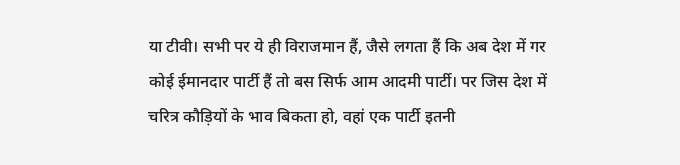या टीवी। सभी पर ये ही विराजमान हैं, जैसे लगता हैं कि अब देश में गर कोई ईमानदार पार्टी हैं तो बस सिर्फ आम आदमी पार्टी। पर जिस देश में चरित्र कौड़ियों के भाव बिकता हो, वहां एक पार्टी इतनी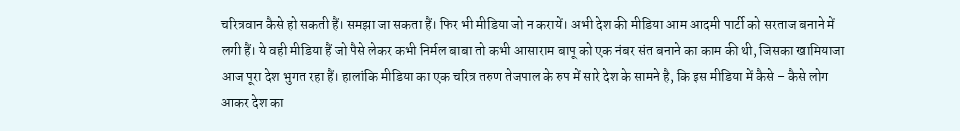चरित्रवान कैसे हो सकती हैं। समझा जा सकता हैं। फिर भी मीडिया जो न करायें। अभी देश की मीडिया आम आदमी पार्टी को सरताज बनाने में लगी हैं। ये वही मीडिया हैं जो पैसे लेकर कभी निर्मल बाबा तो कभी आसाराम बापू को एक नंबर संत बनाने का काम की थी, जिसका खामियाजा आज पूरा देश भुगत रहा हैं। हालांकि मीडिया का एक चरित्र तरुण तेजपाल के रुप में सारे देश के सामने है, कि इस मीडिया में कैसे – कैसे लोग आकर देश का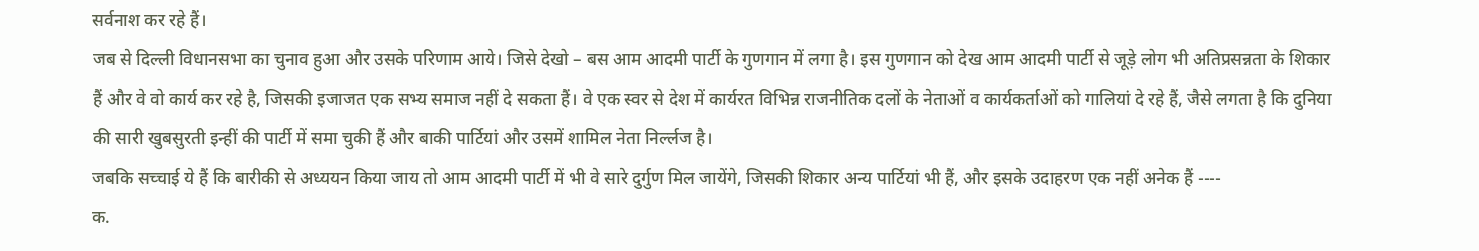सर्वनाश कर रहे हैं।
जब से दिल्ली विधानसभा का चुनाव हुआ और उसके परिणाम आये। जिसे देखो – बस आम आदमी पार्टी के गुणगान में लगा है। इस गुणगान को देख आम आदमी पार्टी से जूड़े लोग भी अतिप्रसन्नता के शिकार हैं और वे वो कार्य कर रहे है, जिसकी इजाजत एक सभ्य समाज नहीं दे सकता हैं। वे एक स्वर से देश में कार्यरत विभिन्न राजनीतिक दलों के नेताओं व कार्यकर्ताओं को गालियां दे रहे हैं, जैसे लगता है कि दुनिया की सारी खुबसुरती इन्हीं की पार्टी में समा चुकी हैं और बाकी पार्टियां और उसमें शामिल नेता निर्ल्लज है।
जबकि सच्चाई ये हैं कि बारीकी से अध्ययन किया जाय तो आम आदमी पार्टी में भी वे सारे दुर्गुण मिल जायेंगे, जिसकी शिकार अन्य पार्टियां भी हैं, और इसके उदाहरण एक नहीं अनेक हैं ----
क.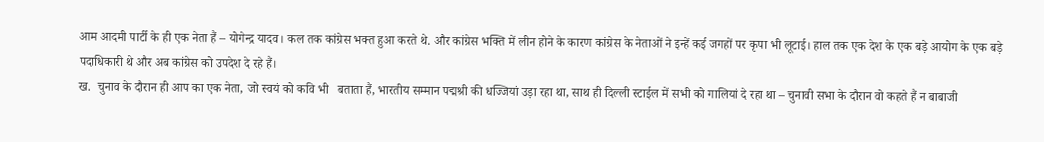आम आदमी पार्टी के ही एक नेता हैं – योगेन्द्र यादव। कल तक कांग्रेस भक्त हुआ करते थे. और कांग्रेस भक्ति में लीन होने के कारण कांग्रेस के नेताओं ने इन्हें कई जगहों पर कृपा भी लूटाई। हाल तक एक देश के एक बड़े आयोग के एक बड़े पदाधिकारी थे और अब कांग्रेस को उपदेश दे रहे हैं।
ख.  चुनाव के दौरान ही आप का एक नेता, जो स्वयं को कवि भी   बताता हैं, भारतीय सम्मान पद्मश्री की धज्जियां उड़ा रहा था, साथ ही दिल्ली स्टाईल में सभी को गालियां दे रहा था – चुनावी सभा के दौरान वो कहते हैं न बाबाजी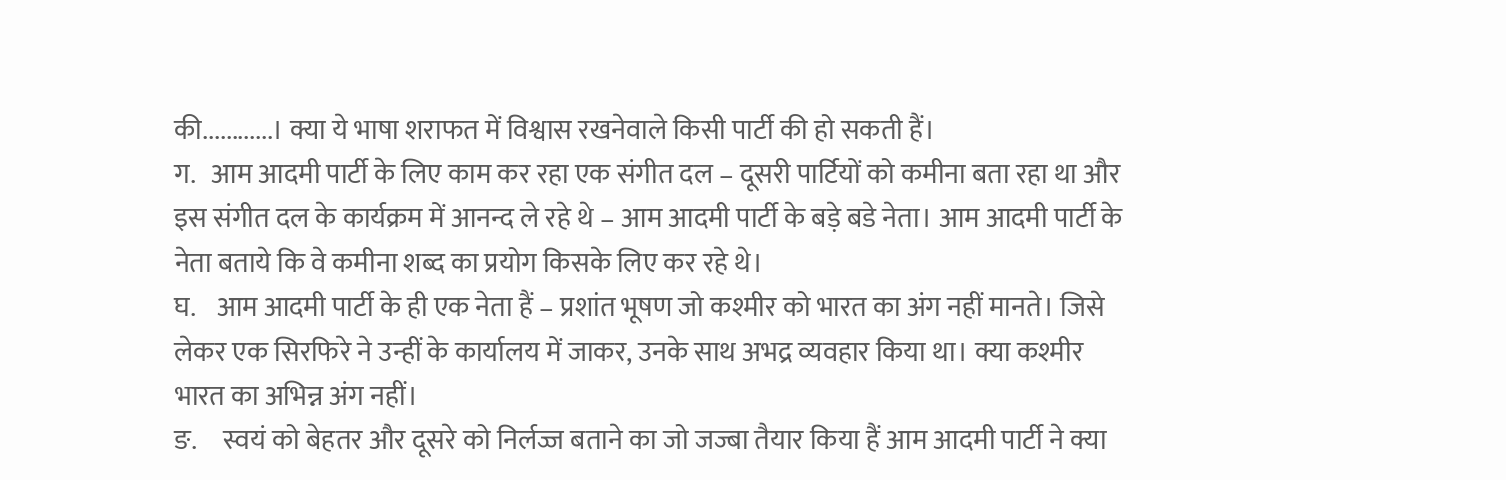की............। क्या ये भाषा शराफत में विश्वास रखनेवाले किसी पार्टी की हो सकती हैं।
ग.   आम आदमी पार्टी के लिए काम कर रहा एक संगीत दल – दूसरी पार्टियों को कमीना बता रहा था और इस संगीत दल के कार्यक्रम में आनन्द ले रहे थे – आम आदमी पार्टी के बड़े बडे नेता। आम आदमी पार्टी के नेता बताये कि वे कमीना शब्द का प्रयोग किसके लिए कर रहे थे।
घ.    आम आदमी पार्टी के ही एक नेता हैं – प्रशांत भूषण जो कश्मीर को भारत का अंग नहीं मानते। जिसे लेकर एक सिरफिरे ने उन्हीं के कार्यालय में जाकर, उनके साथ अभद्र व्यवहार किया था। क्या कश्मीर भारत का अभिन्न अंग नहीं।
ङ.     स्वयं को बेहतर और दूसरे को निर्लज्ज बताने का जो जज्बा तैयार किया हैं आम आदमी पार्टी ने क्या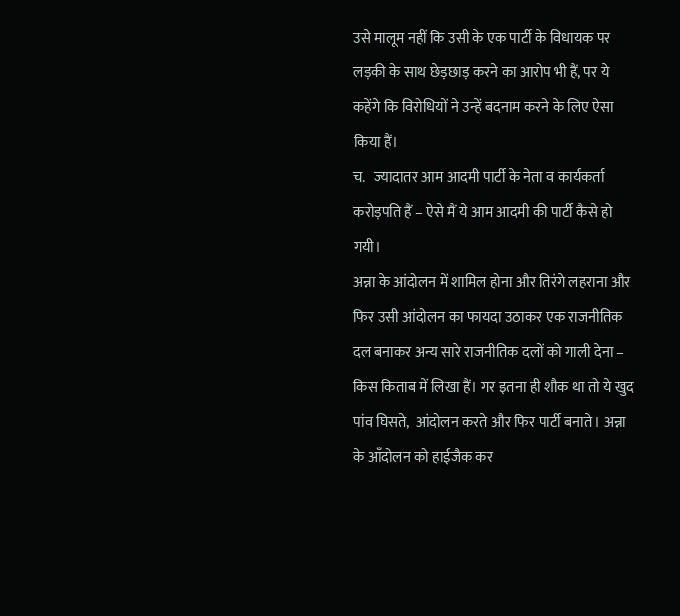उसे मालूम नहीं कि उसी के एक पार्टी के विधायक पर लड़की के साथ छेड़छाड़ करने का आरोप भी हैं, पर ये कहेंगे कि विरोधियों ने उन्हें बदनाम करने के लिए ऐसा किया हैं।
च.   ज्यादातर आम आदमी पार्टी के नेता व कार्यकर्ता करोड़पति हैं – ऐसे मैं ये आम आदमी की पार्टी कैसे हो गयी।
अन्ना के आंदोलन में शामिल होना और तिरंगे लहराना और फिर उसी आंदोलन का फायदा उठाकर एक राजनीतिक दल बनाकर अन्य सारे राजनीतिक दलों को गाली देना – किस किताब में लिखा हैं। गर इतना ही शौक था तो ये खुद पांव घिसते,  आंदोलन करते और फिर पार्टी बनाते। अन्ना के आँदोलन को हाईजैक कर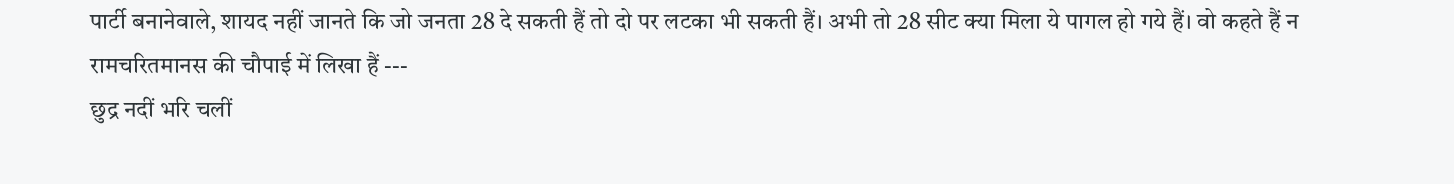पार्टी बनानेवाले, शायद नहीं जानते कि जो जनता 28 दे सकती हैं तो दो पर लटका भी सकती हैं। अभी तो 28 सीट क्या मिला ये पागल हो गये हैं। वो कहते हैं न रामचरितमानस की चौपाई में लिखा हैं ---
छुद्र नदीं भरि चलीं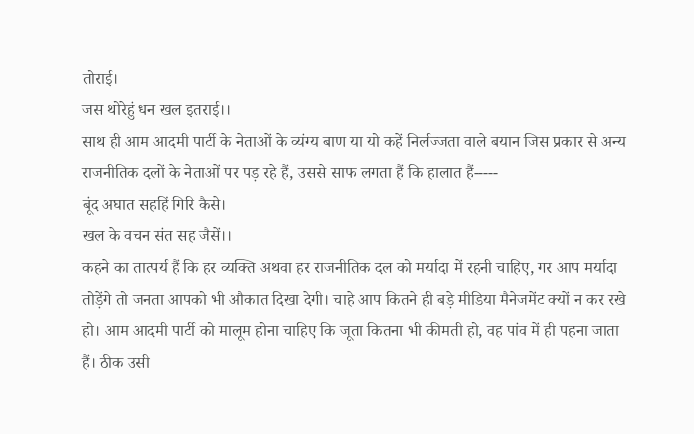तोराई।
जस थोरेहुं धन खल इतराई।।
साथ ही आम आदमी पार्टी के नेताओं के व्यंग्य बाण या यो कहें निर्लज्जता वाले बयान जिस प्रकार से अन्य राजनीतिक दलों के नेताओं पर पड़ रहे हैं, उससे साफ लगता हैं कि हालात हैं-----
बूंद अघात सहहिं गिरि कैसे।
खल के वचन संत सह जैसें।।
कहने का तात्पर्य हैं कि हर व्यक्ति अथवा हर राजनीतिक दल को मर्यादा में रहनी चाहिए, गर आप मर्यादा तोड़ेंगे तो जनता आपको भी औकात दिखा देगी। चाहे आप कितने ही बड़े मीडिया मैनेजमेंट क्यों न कर रखे हो। आम आदमी पार्टी को मालूम होना चाहिए कि जूता कितना भी कीमती हो, वह पांव में ही पहना जाता हैं। ठीक उसी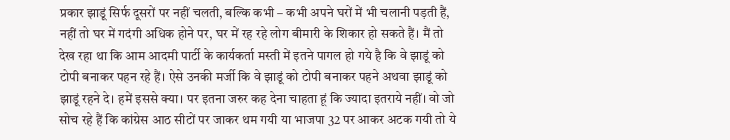प्रकार झाडूं सिर्फ दूसरों पर नहीं चलती, बल्कि कभी – कभी अपने घरों में भी चलानी पड़ती हैं, नहीं तो घर में गदंगी अधिक होने पर, घर में रह रहे लोग बीमारी के शिकार हो सकते हैं। मैं तो देख रहा था कि आम आदमी पार्टी के कार्यकर्ता मस्ती में इतने पागल हो गये है कि वे झाडूं को टोपी बनाकर पहन रहे हैं। ऐसे उनकी मर्जी कि वे झाडूं को टोपी बनाकर पहने अथवा झाडूं को झाडूं रहने दे। हमें इससे क्या। पर इतना जरुर कह देना चाहता हूं कि ज्यादा इतराये नहीं। वो जो सोच रहे हैं कि कांग्रेस आठ सीटों पर जाकर थम गयी या भाजपा 32 पर आकर अटक गयी तो ये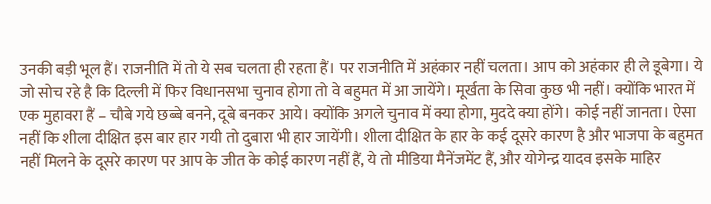उनकी बड़ी भूल हैं। राजनीति में तो ये सब चलता ही रहता हैं। पर राजनीति में अहंकार नहीं चलता। आप को अहंकार ही ले डूबेगा। ये जो सोच रहे है कि दिल्ली में फिर विधानसभा चुनाव होगा तो वे बहुमत में आ जायेंगे। मूर्खता के सिवा कुछ भी नहीं। क्योंकि भारत में एक मुहावरा हैं – चौबे गये छब्बे बनने, दूबे बनकर आये। क्योंकि अगले चुनाव में क्या होगा, मुददे क्या होंगे। कोई नहीं जानता। ऐसा नहीं कि शीला दीक्षित इस बार हार गयी तो दुबारा भी हार जायेंगी। शीला दीक्षित के हार के कई दूसरे कारण है और भाजपा के बहुमत नहीं मिलने के दूसरे कारण पर आप के जीत के कोई कारण नहीं हैं, ये तो मीडिया मैनेंजमेंट हैं, और योगेन्द्र यादव इसके माहिर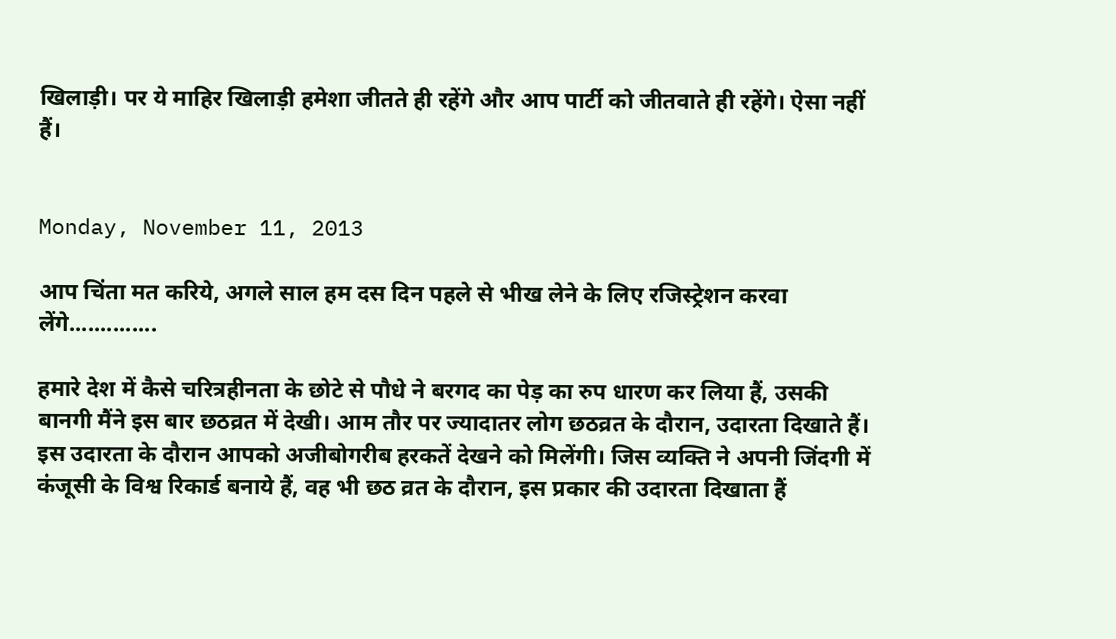खिलाड़ी। पर ये माहिर खिलाड़ी हमेशा जीतते ही रहेंगे और आप पार्टी को जीतवाते ही रहेंगे। ऐसा नहीं हैं।


Monday, November 11, 2013

आप चिंता मत करिये, अगले साल हम दस दिन पहले से भीख लेने के लिए रजिस्ट्रेशन करवा लेंगे..............

हमारे देश में कैसे चरित्रहीनता के छोटे से पौधे ने बरगद का पेड़ का रुप धारण कर लिया हैं, उसकी बानगी मैंने इस बार छठव्रत में देखी। आम तौर पर ज्यादातर लोग छठव्रत के दौरान, उदारता दिखाते हैं। इस उदारता के दौरान आपको अजीबोगरीब हरकतें देखने को मिलेंगी। जिस व्यक्ति ने अपनी जिंदगी में कंजूसी के विश्व रिकार्ड बनाये हैं, वह भी छठ व्रत के दौरान, इस प्रकार की उदारता दिखाता हैं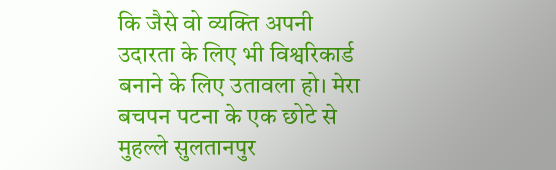कि जैसे वो व्यक्ति अपनी उदारता के लिए भी विश्वरिकार्ड बनाने के लिए उतावला हो। मेरा बचपन पटना के एक छोटे से मुहल्ले सुलतानपुर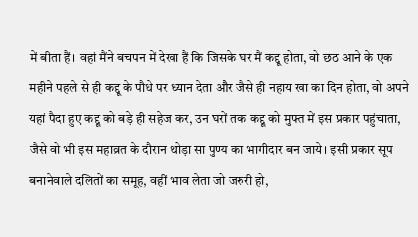में बीता हैं। वहां मैंने बचपन में देखा हैं कि जिसके घर मैं कद्दू होता, वो छठ आने के एक महीने पहले से ही कद्दू के पौधे पर ध्यान देता और जैसे ही नहाय खा का दिन होता, वो अपने यहां पैदा हुए कद्दू को बड़े ही सहेज कर, उन घरों तक कद्दू को मुफ्त में इस प्रकार पहुंचाता, जैसे वो भी इस महाव्रत के दौरान थोड़ा सा पुण्य का भागीदार बन जाये। इसी प्रकार सूप बनानेवाले दलितों का समूह, वहीं भाव लेता जो जरुरी हो,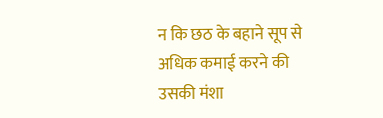न कि छठ के बहाने सूप से अधिक कमाई करने की उसकी मंशा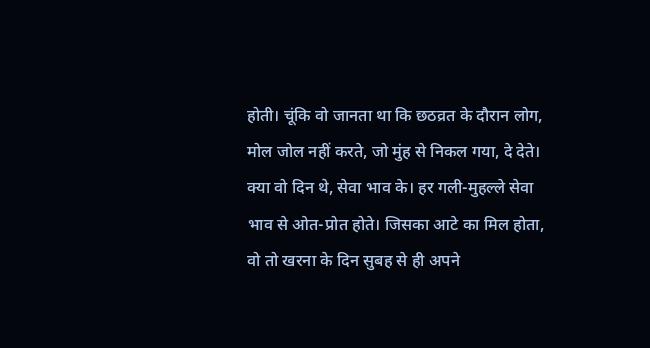होती। चूंकि वो जानता था कि छठव्रत के दौरान लोग, मोल जोल नहीं करते, जो मुंह से निकल गया, दे देते। क्या वो दिन थे, सेवा भाव के। हर गली-मुहल्ले सेवा भाव से ओत-प्रोत होते। जिसका आटे का मिल होता, वो तो खरना के दिन सुबह से ही अपने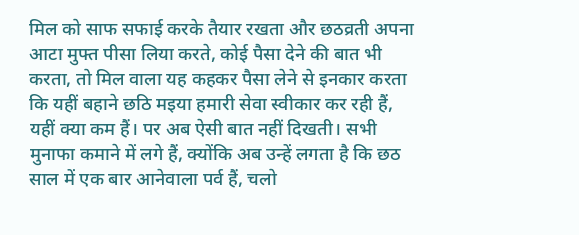मिल को साफ सफाई करके तैयार रखता और छठव्रती अपना आटा मुफ्त पीसा लिया करते, कोई पैसा देने की बात भी करता, तो मिल वाला यह कहकर पैसा लेने से इनकार करता कि यहीं बहाने छठि मइया हमारी सेवा स्वीकार कर रही हैं, यहीं क्या कम हैं। पर अब ऐसी बात नहीं दिखती। सभी मुनाफा कमाने में लगे हैं, क्योंकि अब उन्हें लगता है कि छठ साल में एक बार आनेवाला पर्व हैं, चलो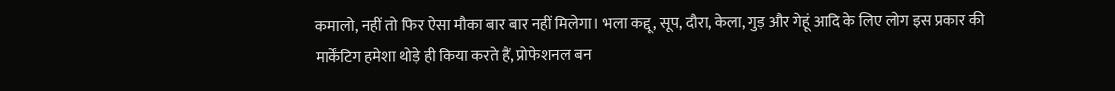कमालो, नहीं तो फिर ऐसा मौका बार बार नहीं मिलेगा। भला कद्दू, सूप, दौरा, केला, गुड़ और गेहूं आदि के लिए लोग इस प्रकार की मार्केंटिग हमेशा थोड़े ही किया करते हैं, प्रोफेशनल बन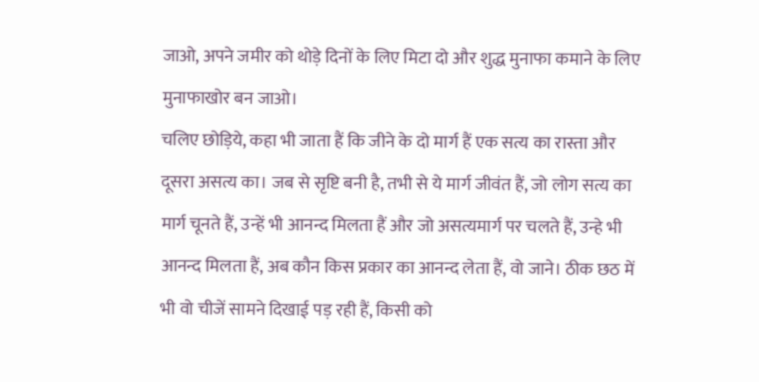जाओ, अपने जमीर को थोड़े दिनों के लिए मिटा दो और शुद्ध मुनाफा कमाने के लिए मुनाफाखोर बन जाओ।
चलिए छोड़िये, कहा भी जाता हैं कि जीने के दो मार्ग हैं एक सत्य का रास्ता और दूसरा असत्य का। जब से सृष्टि बनी है, तभी से ये मार्ग जीवंत हैं, जो लोग सत्य का मार्ग चूनते हैं, उन्हें भी आनन्द मिलता हैं और जो असत्यमार्ग पर चलते हैं, उन्हे भी आनन्द मिलता हैं, अब कौन किस प्रकार का आनन्द लेता हैं, वो जाने। ठीक छठ में भी वो चीजें सामने दिखाई पड़ रही हैं, किसी को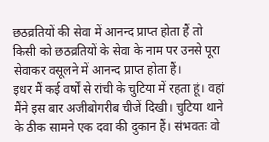छठव्रतियों की सेवा में आनन्द प्राप्त होता हैं तो किसी को छठव्रतियों के सेवा के नाम पर उनसे पूरा सेवाकर वसूलने में आनन्द प्राप्त होता हैं।
इधर मैं कई वर्षों से रांची के चुटिया में रहता हूं। वहां मैंने इस बार अजीबोगरीब चीजें दिखी। चुटिया थाने के ठीक सामने एक दवा की दुकान हैं। संभवतः वो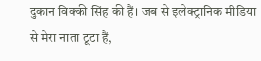दुकान विक्की सिंह की हैं। जब से इलेक्ट्रानिक मीडिया से मेरा नाता टूटा हैं,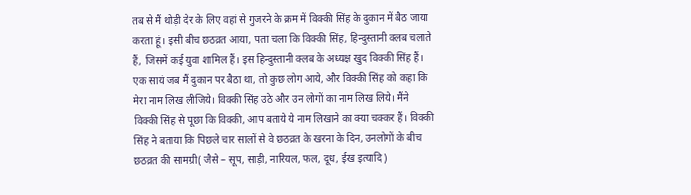तब से मैं थोड़ी देर के लिए वहां से गुजरने के क्रम में विक्की सिंह के दुकान में बैठ जाया करता हूं। इसी बीच छठव्रत आया, पता चला कि विक्की सिंह, हिन्दुस्तानी क्लब चलाते हैं, जिसमें कई युवा शामिल हैं। इस हिन्दुस्तानी क्लब के अध्यक्ष खुद विक्की सिंह हैं। एक सायं जब मैं दुकान पर बैठा था, तो कुछ लोग आये, और विक्की सिंह को कहा कि मेरा नाम लिख लीजिये। विक्की सिंह उठे और उन लोगों का नाम लिख लिये। मैंने विक्की सिंह से पूछा कि विक्की, आप बताये ये नाम लिखाने का क्या चक्कर हैं। विक्की सिंह ने बताया कि पिछले चार सालों से वे छठव्रत के खरना के दिन, उनलोगों के बीच छठव्रत की सामग्री( जैसे – सूप, साड़ी, नारियल, फल, दूध, ईख इत्यादि)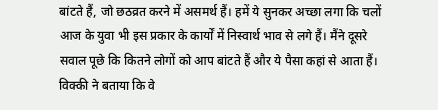बांटते हैं, जो छठव्रत करने में असमर्थ हैं। हमें ये सुनकर अच्छा लगा कि चलों आज के युवा भी इस प्रकार के कार्यों में निस्वार्थ भाव से लगे हैं। मैंने दूसरे सवाल पूछे कि कितने लोगों को आप बांटते हैं और ये पैसा कहां से आता हैं। विक्की ने बताया कि वे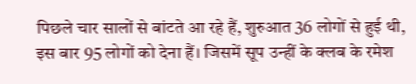पिछले चार सालों से बांटते आ रहे हैं, शुरुआत 36 लोगों से हुई थी, इस बार 95 लोगों को देना हैं। जिसमें सूप उन्हीं के क्लब के रमेश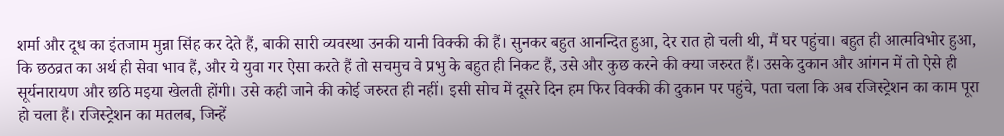शर्मा और दूध का इंतजाम मुन्ना सिंह कर देते हैं, बाकी सारी व्यवस्था उनकी यानी विक्की की हैं। सुनकर बहुत आनन्दित हुआ, देर रात हो चली थी, मैं घर पहुंचा। बहुत ही आत्मविभोर हुआ, कि छठव्रत का अर्थ ही सेवा भाव हैं, और ये युवा गर ऐसा करते हैं तो सचमुच वे प्रभु के बहुत ही निकट हैं, उसे और कुछ करने की क्या जरुरत हैं। उसके दुकान और आंगन में तो ऐसे ही सूर्यनारायण और छठि मइया खेलती होंगी। उसे कही जाने की कोई जरुरत ही नहीं। इसी सोच में दूसरे दिन हम फिर विक्की की दुकान पर पहुंचे, पता चला कि अब रजिस्ट्रेशन का काम पूरा हो चला हैं। रजिस्ट्रेशन का मतलब, जिन्हें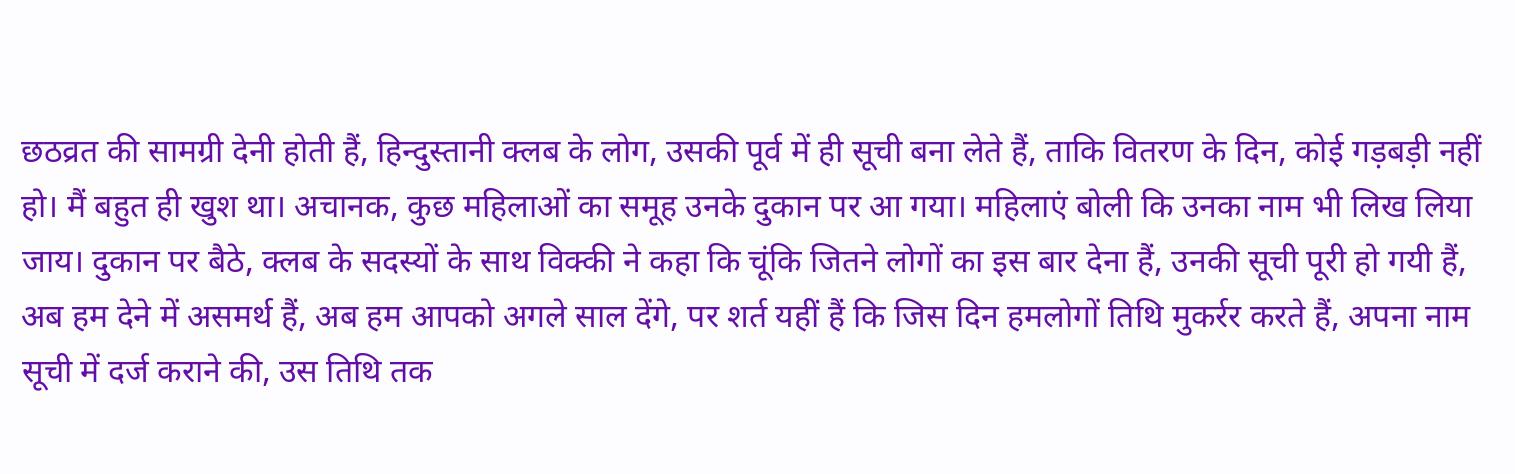छठव्रत की सामग्री देनी होती हैं, हिन्दुस्तानी क्लब के लोग, उसकी पूर्व में ही सूची बना लेते हैं, ताकि वितरण के दिन, कोई गड़बड़ी नहीं हो। मैं बहुत ही खुश था। अचानक, कुछ महिलाओं का समूह उनके दुकान पर आ गया। महिलाएं बोली कि उनका नाम भी लिख लिया जाय। दुकान पर बैठे, क्लब के सदस्यों के साथ विक्की ने कहा कि चूंकि जितने लोगों का इस बार देना हैं, उनकी सूची पूरी हो गयी हैं, अब हम देने में असमर्थ हैं, अब हम आपको अगले साल देंगे, पर शर्त यहीं हैं कि जिस दिन हमलोगों तिथि मुकर्रर करते हैं, अपना नाम सूची में दर्ज कराने की, उस तिथि तक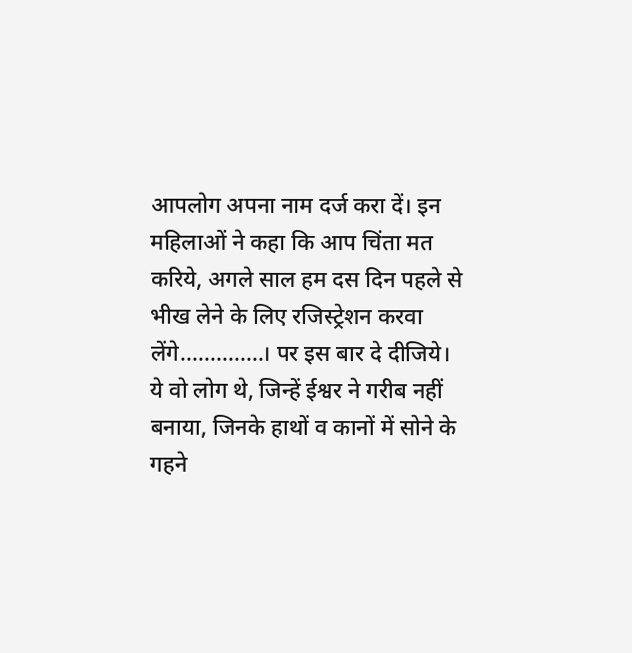आपलोग अपना नाम दर्ज करा दें। इन महिलाओं ने कहा कि आप चिंता मत करिये, अगले साल हम दस दिन पहले से भीख लेने के लिए रजिस्ट्रेशन करवा लेंगे..............। पर इस बार दे दीजिये। ये वो लोग थे, जिन्हें ईश्वर ने गरीब नहीं बनाया, जिनके हाथों व कानों में सोने के गहने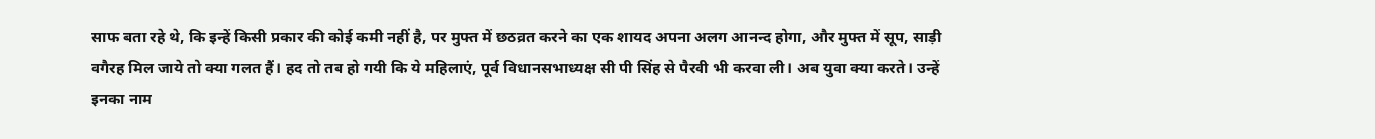साफ बता रहे थे, कि इन्हें किसी प्रकार की कोई कमी नहीं है, पर मुफ्त में छठव्रत करने का एक शायद अपना अलग आनन्द होगा, और मुफ्त में सूप, साड़ी वगैरह मिल जाये तो क्या गलत हैं। हद तो तब हो गयी कि ये महिलाएं, पूर्व विधानसभाध्यक्ष सी पी सिंह से पैरवी भी करवा ली। अब युवा क्या करते। उन्हें इनका नाम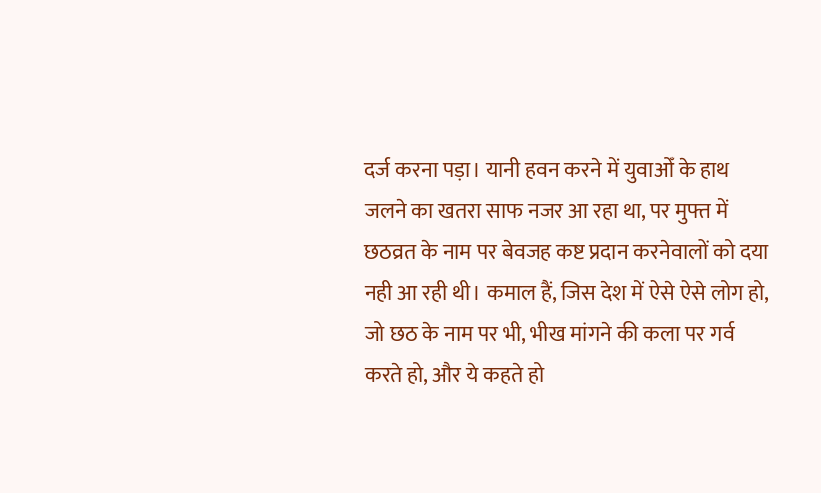दर्ज करना पड़ा। यानी हवन करने में युवाओँ के हाथ जलने का खतरा साफ नजर आ रहा था, पर मुफ्त में छठव्रत के नाम पर बेवजह कष्ट प्रदान करनेवालों को दया नही आ रही थी। कमाल हैं, जिस देश में ऐसे ऐसे लोग हो, जो छठ के नाम पर भी, भीख मांगने की कला पर गर्व करते हो, और ये कहते हो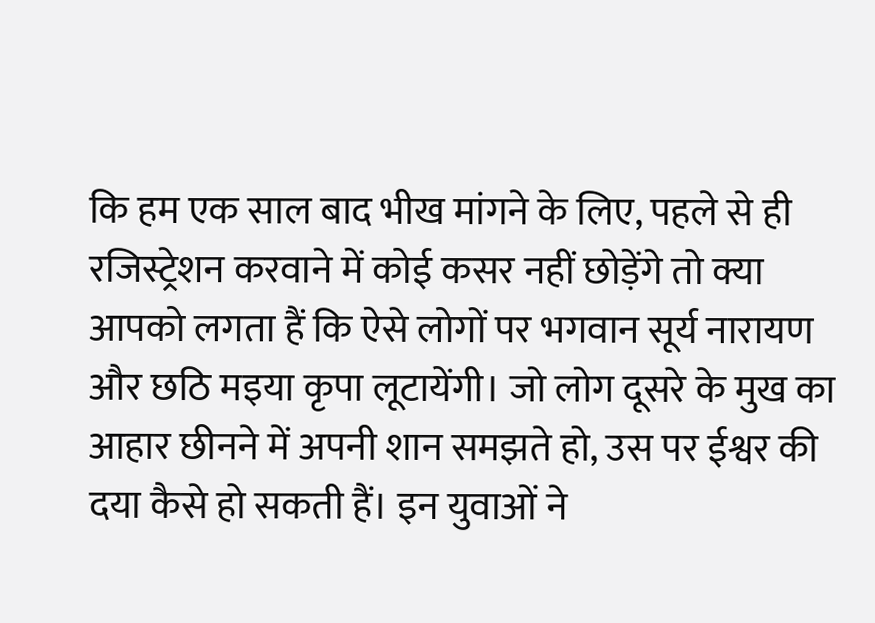कि हम एक साल बाद भीख मांगने के लिए, पहले से ही रजिस्ट्रेशन करवाने में कोई कसर नहीं छोड़ेंगे तो क्या आपको लगता हैं कि ऐसे लोगों पर भगवान सूर्य नारायण और छठि मइया कृपा लूटायेंगी। जो लोग दूसरे के मुख का आहार छीनने में अपनी शान समझते हो, उस पर ईश्वर की दया कैसे हो सकती हैं। इन युवाओं ने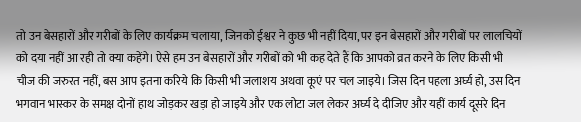तो उन बेसहारों और गरीबों के लिए कार्यक्रम चलाया, जिनको ईश्वर ने कुछ भी नहीं दिया, पर इन बेसहारों और गरीबों पर लालचियों को दया नहीं आ रही तो क्या कहेंगे। ऐसे हम उन बेसहारों और गरीबों को भी कह देते हैं कि आपको व्रत करने के लिए किसी भी चीज की जरुरत नहीं, बस आप इतना करिये कि किसी भी जलाशय अथवा कूएं पर चल जाइये। जिस दिन पहला अर्घ्य हो, उस दिन भगवान भास्कर के समक्ष दोनों हाथ जोड़कर खड़ा हो जाइये और एक लोटा जल लेकर अर्घ्य दे दीजिए और यहीं कार्य दूसरे दिन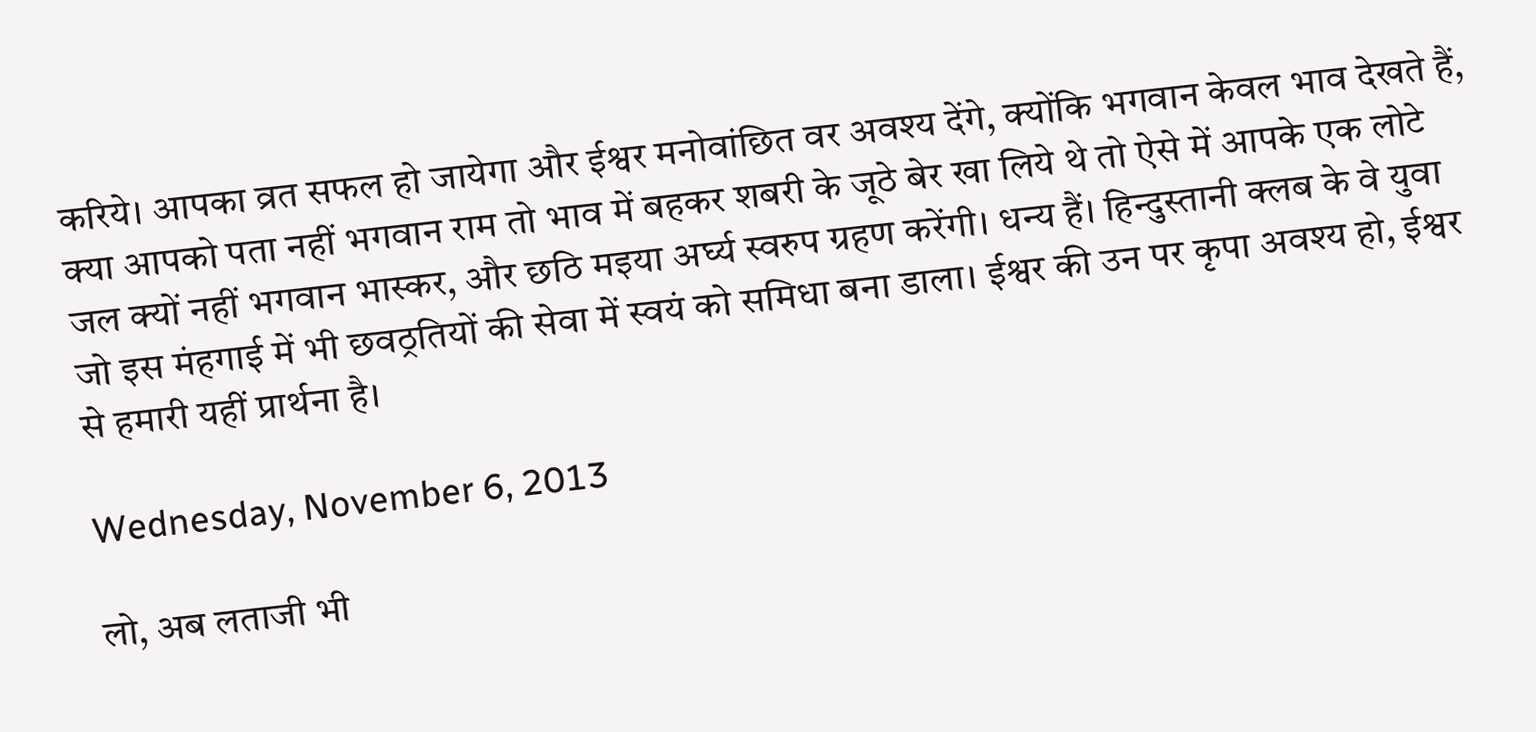करिये। आपका व्रत सफल हो जायेगा और ईश्वर मनोवांछित वर अवश्य देंगे, क्योंकि भगवान केवल भाव देखते हैं, क्या आपको पता नहीं भगवान राम तो भाव में बहकर शबरी के जूठे बेर खा लिये थे तो ऐसे में आपके एक लोटे जल क्यों नहीं भगवान भास्कर, और छठि मइया अर्घ्य स्वरुप ग्रहण करेंगी। धन्य हैं। हिन्दुस्तानी क्लब के वे युवा जो इस मंहगाई में भी छवठ्रतियों की सेवा में स्वयं को समिधा बना डाला। ईश्वर की उन पर कृपा अवश्य हो, ईश्वर से हमारी यहीं प्रार्थना है।

Wednesday, November 6, 2013

लो, अब लताजी भी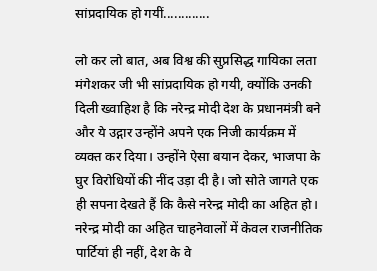सांप्रदायिक हो गयीं.............

लो कर लो बात, अब विश्व की सुप्रसिद्ध गायिका लता मंगेशकर जी भी सांप्रदायिक हो गयी, क्योंकि उनकी दिली ख्वाहिश है कि नरेन्द्र मोदी देश के प्रधानमंत्री बने और ये उद्गार उन्होंने अपने एक निजी कार्यक्रम में व्यक्त कर दिया। उन्होंने ऐसा बयान देकर, भाजपा के घुर विरोधियों की नींद उड़ा दी है। जो सोते जागते एक ही सपना देखते हैं कि कैसे नरेन्द्र मोदी का अहित हो। नरेन्द्र मोदी का अहित चाहनेवालों में केवल राजनीतिक पार्टियां ही नहीं, देश के वे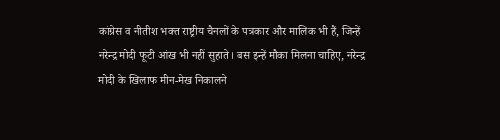कांग्रेस व नीतीश भक्त राष्ट्रीय चैनलों के पत्रकार और मालिक भी हैं, जिन्हें नरेन्द्र मोदी फूटी आंख भी नहीं सुहाते। बस इन्हें मौका मिलना चाहिए, नरेन्द्र मोदी के खिलाफ मीन-मेख निकालने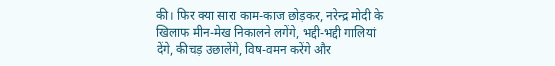की। फिर क्या सारा काम-काज छोड़कर, नरेन्द्र मोदी के खिलाफ मीन-मेख निकालने लगेंगे, भद्दी-भद्दी गालियां देंगे, कीचड़ उछालेंगे, विष-वमन करेंगे और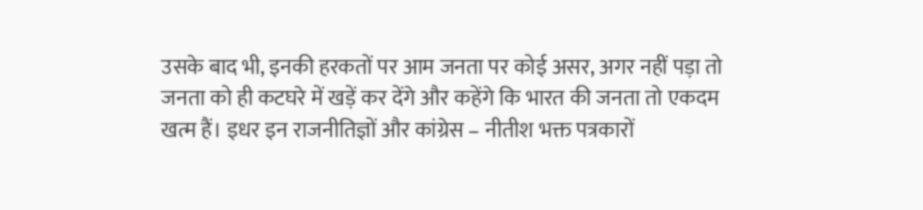उसके बाद भी, इनकी हरकतों पर आम जनता पर कोई असर, अगर नहीं पड़ा तो जनता को ही कटघरे में खड़ें कर देंगे और कहेंगे कि भारत की जनता तो एकदम खत्म हैं। इधर इन राजनीतिज्ञों और कांग्रेस – नीतीश भक्त पत्रकारों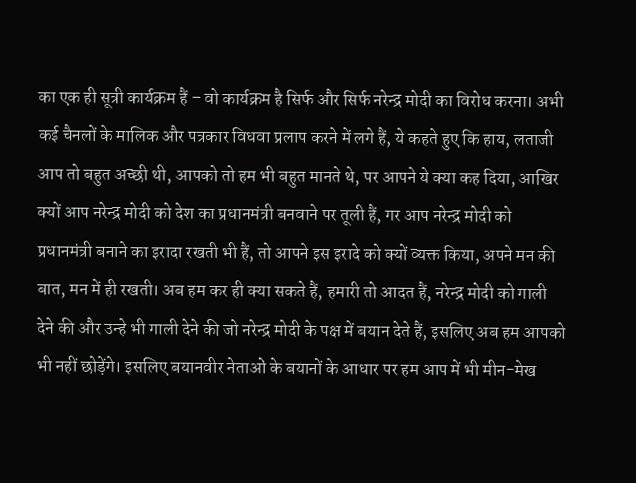का एक ही सूत्री कार्यक्रम हैं – वो कार्यक्रम है सिर्फ और सिर्फ नरेन्द्र मोदी का विरोध करना। अभी कई चैनलों के मालिक और पत्रकार विधवा प्रलाप करने में लगे हैं, ये कहते हुए कि हाय, लताजी आप तो बहुत अच्छी थी, आपको तो हम भी बहुत मानते थे, पर आपने ये क्या कह दिया, आखिर क्यों आप नरेन्द्र मोदी को देश का प्रधानमंत्री बनवाने पर तूली हैं, गर आप नरेन्द्र मोदी को प्रधानमंत्री बनाने का इरादा रखती भी हैं, तो आपने इस इरादे को क्यों व्यक्त किया, अपने मन की बात, मन में ही रखती। अब हम कर ही क्या सकते हैं, हमारी तो आदत हैं, नरेन्द्र मोदी को गाली देने की और उन्हे भी गाली देने की जो नरेन्द्र मोदी के पक्ष में बयान देते हैं, इसलिए अब हम आपको भी नहीं छोड़ेंगे। इसलिए बयानवीर नेताओं के बयानों के आधार पर हम आप में भी मीन-मेख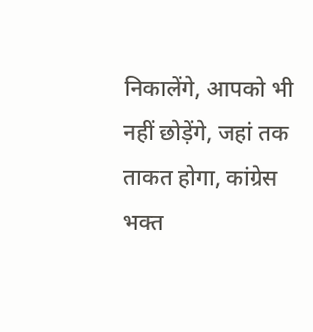निकालेंगे, आपको भी नहीं छोड़ेंगे, जहां तक ताकत होगा, कांग्रेस भक्त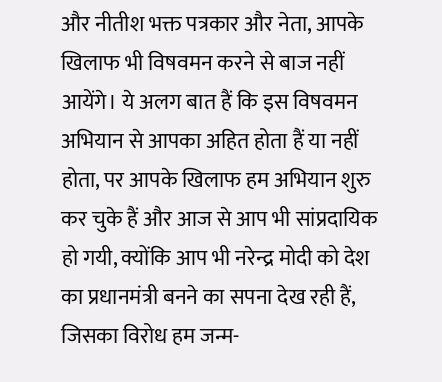और नीतीश भक्त पत्रकार और नेता, आपके खिलाफ भी विषवमन करने से बाज नहीं आयेंगे। ये अलग बात हैं कि इस विषवमन अभियान से आपका अहित होता हैं या नहीं होता, पर आपके खिलाफ हम अभियान शुरु कर चुके हैं और आज से आप भी सांप्रदायिक हो गयी, क्योंकि आप भी नरेन्द्र मोदी को देश का प्रधानमंत्री बनने का सपना देख रही हैं, जिसका विरोध हम जन्म-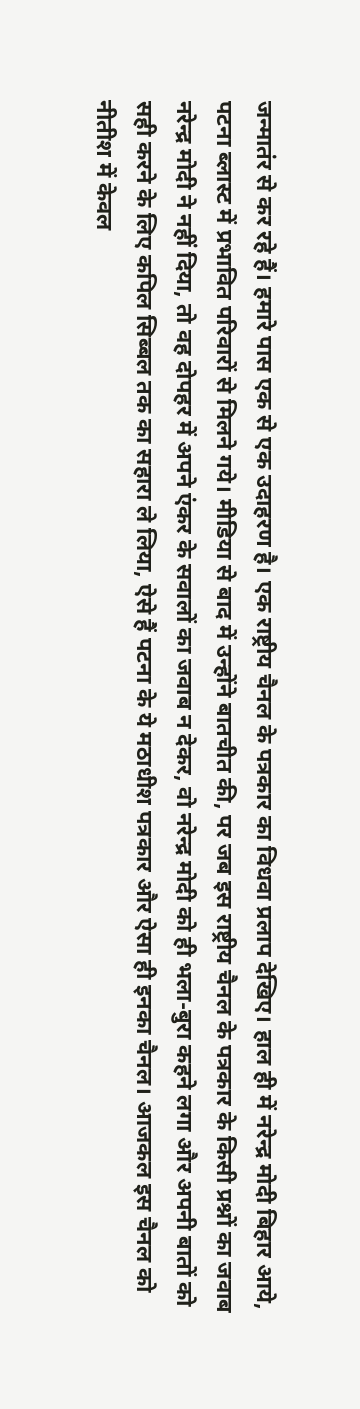जन्मातंर से कर रहे हैं। हमारे पास एक से एक उदाहरण है। एक राष्ट्रीय चैनल के पत्रकार का विधवा प्रलाप देखिए। हाल ही में नरेन्द्र मोदी बिहार आये, पटना ब्लास्ट में प्रभावित परिवारों से मिलने गये। मीडिया से बाद में उन्होंने बातचीत की, पर जब इस राष्ट्रीय चैनल के पत्रकार के किसी प्रश्नों का जवाब नरेन्द्र मोदी ने नहीं दिया, तो वह दोपहर में अपने एंकर के सवालों का जवाब न देकर, वो नरेन्द्र मोदी को ही भला-बुरा कहने लगा और अपनी बातों को सही करने के लिए कपिल सिब्बल तक का सहारा ले लिया, ऐसे हैं पटना के ये मठाधीश पत्रकार और ऐसा ही इनका चैनल। आजकल इस चैनल को नीतीश में केवल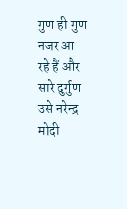गुण ही गुण नजर आ रहे हैं और सारे दुर्गुण उसे नरेन्द्र मोदी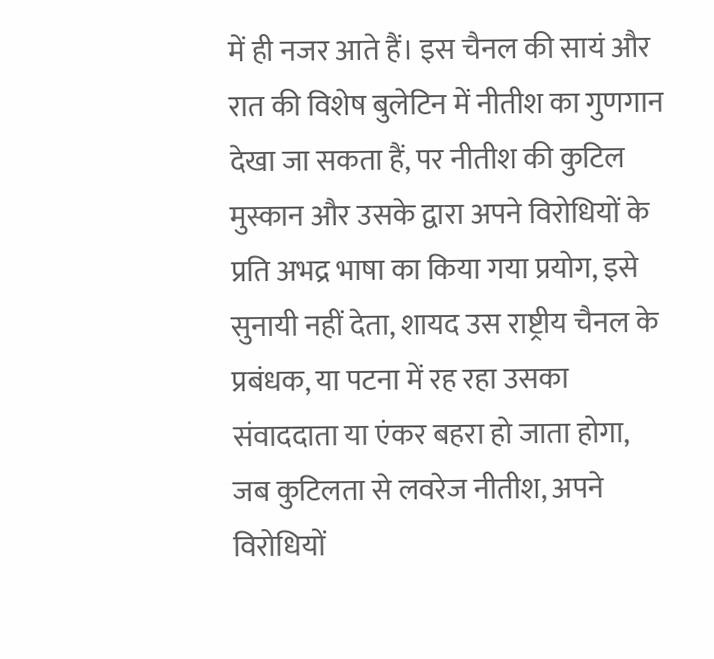में ही नजर आते हैं। इस चैनल की सायं और रात की विशेष बुलेटिन में नीतीश का गुणगान देखा जा सकता हैं, पर नीतीश की कुटिल मुस्कान और उसके द्वारा अपने विरोधियों के प्रति अभद्र भाषा का किया गया प्रयोग, इसे सुनायी नहीं देता, शायद उस राष्ट्रीय चैनल के प्रबंधक, या पटना में रह रहा उसका संवाददाता या एंकर बहरा हो जाता होगा, जब कुटिलता से लवरेज नीतीश, अपने विरोधियों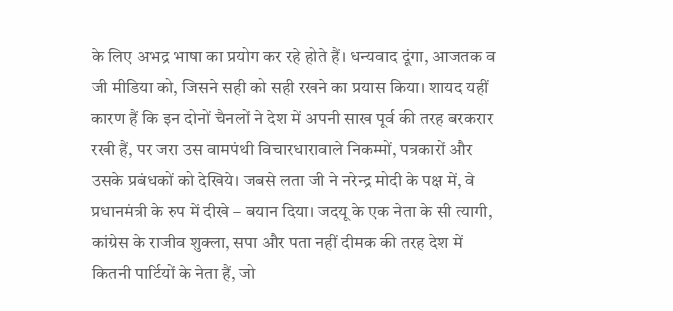के लिए अभद्र भाषा का प्रयोग कर रहे होते हैं। धन्यवाद दूंगा, आजतक व जी मीडिया को, जिसने सही को सही रखने का प्रयास किया। शायद यहीं कारण हैं कि इन दोनों चैनलों ने देश में अपनी साख पूर्व की तरह बरकरार रखी हैं, पर जरा उस वामपंथी विचारधारावाले निकम्मों, पत्रकारों और उसके प्रबंधकों को देखिये। जबसे लता जी ने नरेन्द्र मोदी के पक्ष में, वे प्रधानमंत्री के रुप में दीखे – बयान दिया। जदयू के एक नेता के सी त्यागी, कांग्रेस के राजीव शुक्ला, सपा और पता नहीं दीमक की तरह देश में कितनी पार्टियों के नेता हैं, जो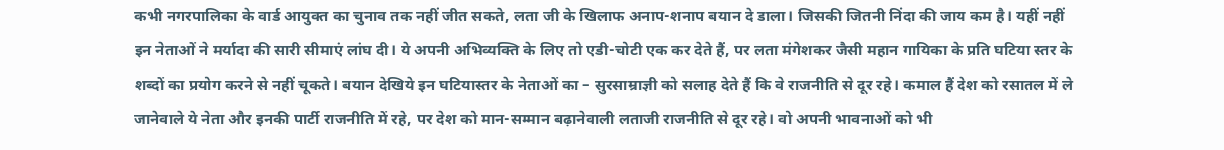कभी नगरपालिका के वार्ड आयुक्त का चुनाव तक नहीं जीत सकते, लता जी के खिलाफ अनाप-शनाप बयान दे डाला। जिसकी जितनी निंदा की जाय कम है। यहीं नहीं इन नेताओं ने मर्यादा की सारी सीमाएं लांघ दी। ये अपनी अभिव्यक्ति के लिए तो एडी-चोटी एक कर देते हैं, पर लता मंगेशकर जैसी महान गायिका के प्रति घटिया स्तर के शब्दों का प्रयोग करने से नहीं चूकते। बयान देखिये इन घटियास्तर के नेताओं का – सुरसाम्राज्ञी को सलाह देते हैं कि वे राजनीति से दूर रहे। कमाल हैं देश को रसातल में ले जानेवाले ये नेता और इनकी पार्टी राजनीति में रहे, पर देश को मान-सम्मान बढ़ानेवाली लताजी राजनीति से दूर रहे। वो अपनी भावनाओं को भी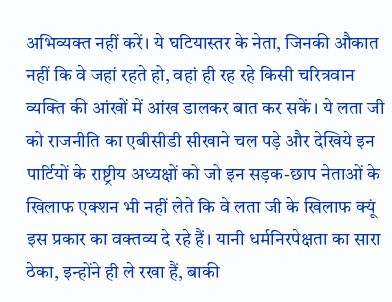अभिव्यक्त नहीं करें। ये घटियास्तर के नेता, जिनकी औकात नहीं कि वे जहां रहते हो, वहां ही रह रहे किसी चरित्रवान व्यक्ति की आंखों में आंख डालकर बात कर सकें। ये लता जी को राजनीति का एबीसीडी सीखाने चल पड़े और देखिये इन पार्टियों के राष्ट्रीय अध्यक्षों को जो इन सड़क-छाप नेताओं के खिलाफ एक्शन भी नहीं लेते कि वे लता जी के खिलाफ क्यूं इस प्रकार का वक्तव्य दे रहे हैं। यानी धर्मनिरपेक्षता का सारा ठेका, इन्होंने ही ले रखा हैं, बाकी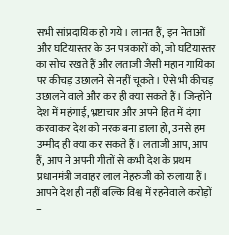सभी सांप्रदायिक हो गये। लानत हैं, इन नेताओं और घटियास्तर के उन पत्रकारों को, जो घटियास्तर का सोच रखते हैं और लताजी जैसी महान गायिका पर कीचड़ उछालने से नहीं चूकते। ऐसे भी कीचड़ उछालने वाले और कर ही क्या सकते हैं। जिन्होंने देश में महंगाई, भ्रष्टाचार और अपने हित में दंगा करवाकर देश को नरक बना डाला हो, उनसे हम उम्मीद ही क्या कर सकते हैं। लताजी आप, आप हैं, आप ने अपनी गीतों से कभी देश के प्रथम प्रधानमंत्री जवाहर लाल नेहरुजी को रुलाया हैं। आपने देश ही नहीं बल्कि विश्व में रहनेवाले करोड़ों –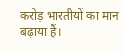करोड़ भारतीयों का मान बढ़ाया हैं।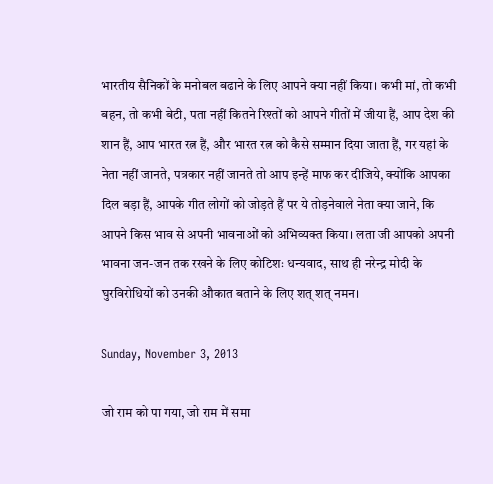भारतीय सैनिकों के मनोबल बढाने के लिए आपने क्या नहीं किया। कभी मां, तो कभी बहन, तो कभी बेटी, पता नहीं कितने रिश्तों को आपने गीतों में जीया हैं, आप देश की शान हैं, आप भारत रत्न हैं, और भारत रत्न को कैसे सम्मान दिया जाता हैं, गर यहां के नेता नहीं जानते, पत्रकार नहीं जानते तो आप इन्हें माफ कर दीजिये, क्योंकि आपका दिल बड़ा हैं, आपके गीत लोगों को जोड़ते हैं पर ये तोड़नेवाले नेता क्या जाने, कि आपने किस भाव से अपनी भावनाओं को अभिव्यक्त किया। लता जी आपको अपनी भावना जन-जन तक रखने के लिए कोटिशः धन्यवाद, साथ ही नरेन्द्र मोदी के घुरविरोधियों को उनकी औकात बताने के लिए शत् शत् नमन।

Sunday, November 3, 2013

जो राम को पा गया, जो राम में समा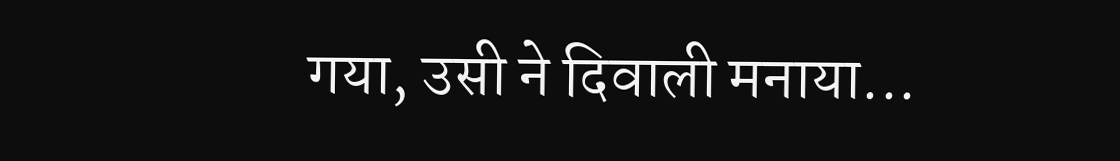गया, उसी ने दिवाली मनाया...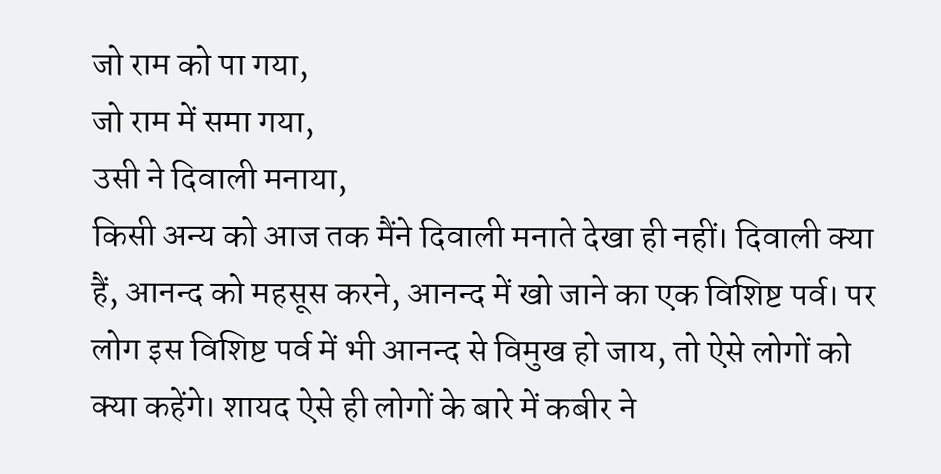जो राम को पा गया,
जो राम में समा गया,
उसी ने दिवाली मनाया,
किसी अन्य को आज तक मैंने दिवाली मनाते देखा ही नहीं। दिवाली क्या हैं, आनन्द को महसूस करने, आनन्द में खो जाने का एक विशिष्ट पर्व। पर लोग इस विशिष्ट पर्व में भी आनन्द से विमुख हो जाय, तो ऐसे लोगों को क्या कहेंगे। शायद ऐसे ही लोगों के बारे में कबीर ने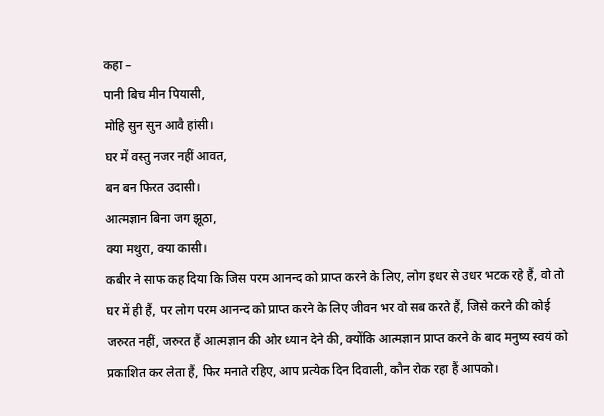कहा –
पानी बिच मीन पियासी,
मोहि सुन सुन आवै हांसी।
घर में वस्तु नजर नहीं आवत,
बन बन फिरत उदासी।
आत्मज्ञान बिना जग झूठा,
क्या मथुरा, क्या कासी।
कबीर ने साफ कह दिया कि जिस परम आनन्द को प्राप्त करने के लिए, लोग इधर से उधर भटक रहे हैं, वो तो घर में ही हैं, पर लोग परम आनन्द को प्राप्त करने के लिए जीवन भर वो सब करते हैं, जिसे करने की कोई जरुरत नहीं, जरुरत हैं आत्मज्ञान की ओर ध्यान देने की, क्योंकि आत्मज्ञान प्राप्त करने के बाद मनुष्य स्वयं को प्रकाशित कर लेता हैं, फिर मनाते रहिए, आप प्रत्येक दिन दिवाली, कौन रोक रहा हैं आपको।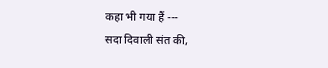कहा भी गया हैं ---
सदा दिवाली संत की,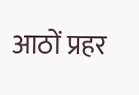आठों प्रहर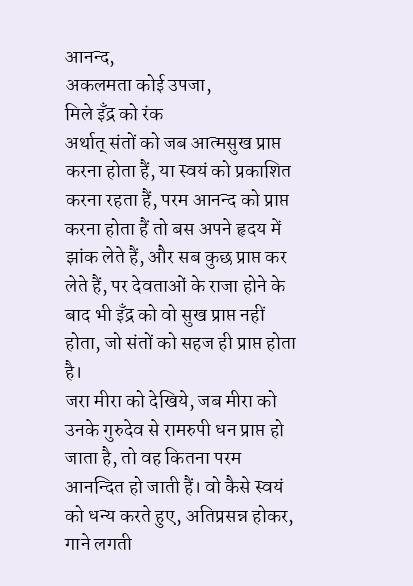आनन्द,
अकलमता कोई उपजा,
मिले इँद्र को रंक
अर्थात् संतों को जब आत्मसुख प्राप्त करना होता हैं, या स्वयं को प्रकाशित करना रहता हैं, परम आनन्द को प्राप्त करना होता हैं तो बस अपने हृदय में झांक लेते हैं, और सब कुछ प्राप्त कर लेते हैं, पर देवताओं के राजा होने के बाद भी इँद्र को वो सुख प्राप्त नहीं होता, जो संतों को सहज ही प्राप्त होता है।
जरा मीरा को देखिये, जब मीरा को उनके गुरुदेव से रामरुपी धन प्राप्त हो जाता है, तो वह कितना परम आनन्दित हो जाती हैं। वो कैसे स्वयं को धन्य करते हुए, अतिप्रसन्न होकर, गाने लगती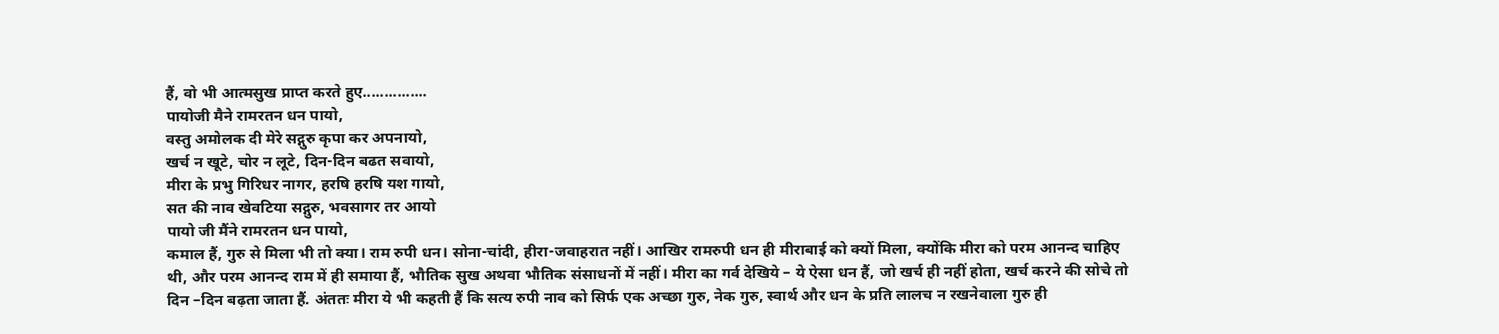हैं, वो भी आत्मसुख प्राप्त करते हुए...............
पायोजी मैने रामरतन धन पायो,
वस्तु अमोलक दी मेरे सद्गुरु कृपा कर अपनायो,
खर्च न खूटे, चोर न लूटे, दिन-दिन बढत सवायो,
मीरा के प्रभु गिरिधर नागर, हरषि हरषि यश गायो,
सत की नाव खेवटिया सद्गुरु, भवसागर तर आयो
पायो जी मैंने रामरतन धन पायो,
कमाल हैं, गुरु से मिला भी तो क्या। राम रुपी धन। सोना-चांदी, हीरा-जवाहरात नहीं। आखिर रामरुपी धन ही मीराबाई को क्यों मिला, क्योंकि मीरा को परम आनन्द चाहिए थी, और परम आनन्द राम में ही समाया हैं, भौतिक सुख अथवा भौतिक संसाधनों में नहीं। मीरा का गर्व देखिये – ये ऐसा धन हैं, जो खर्च ही नहीं होता, खर्च करने की सोचे तो दिन –दिन बढ़ता जाता हैं. अंततः मीरा ये भी कहती हैं कि सत्य रुपी नाव को सिर्फ एक अच्छा गुरु, नेक गुरु, स्वार्थ और धन के प्रति लालच न रखनेवाला गुरु ही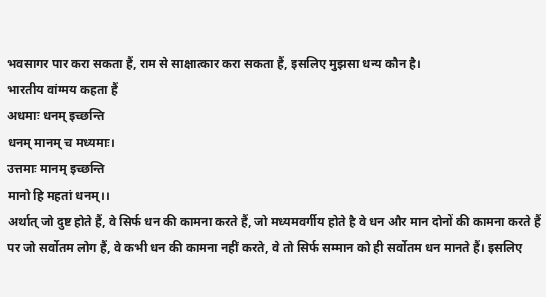भवसागर पार करा सकता हैं, राम से साक्षात्कार करा सकता हैं, इसलिए मुझसा धन्य कौन है।
भारतीय वांग्मय कहता हैं
अधमाः धनम् इच्छन्ति
धनम् मानम् च मध्यमाः।
उत्तमाः मानम् इच्छन्ति
मानो हि महतां धनम्।।
अर्थात् जो दुष्ट होते हैं, वे सिर्फ धन की कामना करते हैं, जो मध्यमवर्गीय होते है वे धन और मान दोनों की कामना करते हैं पर जो सर्वोतम लोग हैं, वे कभी धन की कामना नहीं करते, वे तो सिर्फ सम्मान को ही सर्वोतम धन मानते हैं। इसलिए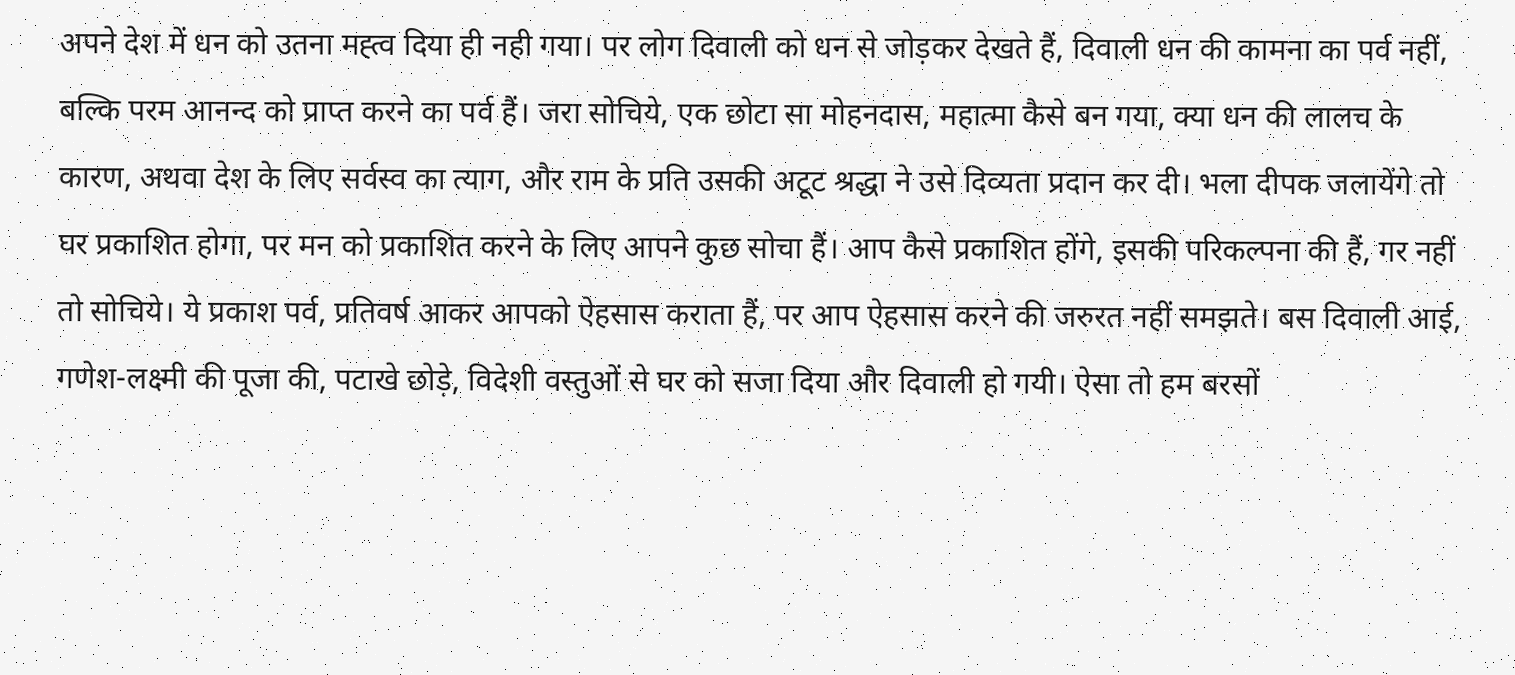अपने देश में धन को उतना मह्त्व दिया ही नही गया। पर लोग दिवाली को धन से जोड़कर देखते हैं, दिवाली धन की कामना का पर्व नहीं, बल्कि परम आनन्द को प्राप्त करने का पर्व हैं। जरा सोचिये, एक छोटा सा मोहनदास, महात्मा कैसे बन गया, क्या धन की लालच के कारण, अथवा देश के लिए सर्वस्व का त्याग, और राम के प्रति उसकी अटूट श्रद्धा ने उसे दिव्यता प्रदान कर दी। भला दीपक जलायेंगे तो घर प्रकाशित होगा, पर मन को प्रकाशित करने के लिए आपने कुछ सोचा हैं। आप कैसे प्रकाशित होंगे, इसकी परिकल्पना की हैं, गर नहीं तो सोचिये। ये प्रकाश पर्व, प्रतिवर्ष आकर आपको ऐहसास कराता हैं, पर आप ऐहसास करने की जरुरत नहीं समझते। बस दिवाली आई, गणेश-लक्ष्मी की पूजा की, पटाखे छोड़े, विदेशी वस्तुओं से घर को सजा दिया और दिवाली हो गयी। ऐसा तो हम बरसों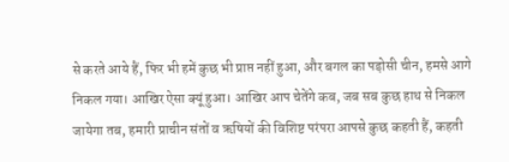से करते आये हैं, फिर भी हमें कुछ भी प्राप्त नहीं हुआ, और बगल का पड़ोसी चीन, हमसे आगे निकल गया। आखिर ऐसा क्यूं हुआ। आखिर आप चेतेंगे कब, जब सब कुछ हाथ से निकल जायेगा तब, हमारी प्राचीन संतों व ऋषियों की विशिष्ट परंपरा आपसे कुछ कहती हैं, कहती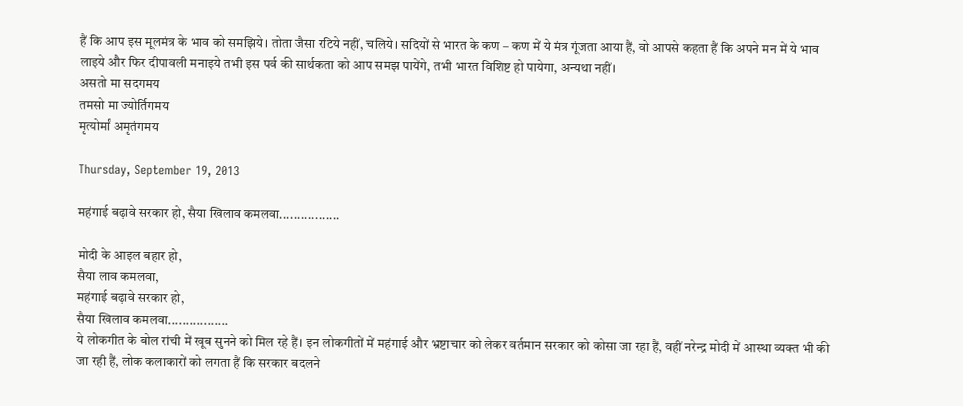हैं कि आप इस मूलमंत्र के भाव को समझिये। तोता जैसा रटिये नहीं, चलिये। सदियों से भारत के कण – कण में ये मंत्र गूंजता आया हैं, वो आपसे कहता हैं कि अपने मन में ये भाव लाइये और फिर दीपावली मनाइये तभी इस पर्व की सार्थकता को आप समझ पायेंगे, तभी भारत विशिष्ट हो पायेगा, अन्यथा नहीं।
असतो मा सदगमय
तमसो मा ज्योर्तिगमय
मृत्योर्मां अमृतंगमय

Thursday, September 19, 2013

महंगाई बढ़ावे सरकार हो, सैया खिलाव कमलवा.................

मोदी के आइल बहार हो,
सैया लाव कमलवा,
महंगाई बढ़ावे सरकार हो,
सैया खिलाव कमलवा.................
ये लोकगीत के बोल रांची में खूब सुनने को मिल रहे हैं। इन लोकगीतों में महंगाई और भ्रष्टाचार को लेकर वर्तमान सरकार को कोसा जा रहा हैं, वहीं नरेन्द्र मोदी में आस्था व्यक्त भी की जा रही हैं, लोक कलाकारों को लगता हैं कि सरकार बदलने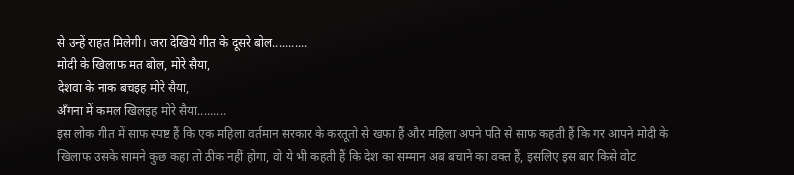से उन्हें राहत मिलेगी। जरा देखिये गीत के दूसरे बोल...........
मोदी के खिलाफ मत बोल, मोरे सैया,
देशवा के नाक बचइह मोरे सैया,
अँगना में कमल खिलइह मोरे सैया.........
इस लोक गीत में साफ स्पष्ट हैं कि एक महिला वर्तमान सरकार के करतूतो से खफा हैं और महिला अपने पति से साफ कहती हैं कि गर आपने मोदी के खिलाफ उसके सामने कुछ कहा तो ठीक नहीं होगा, वो ये भी कहती हैं कि देश का सम्मान अब बचाने का वक्त हैं, इसलिए इस बार किसे वोट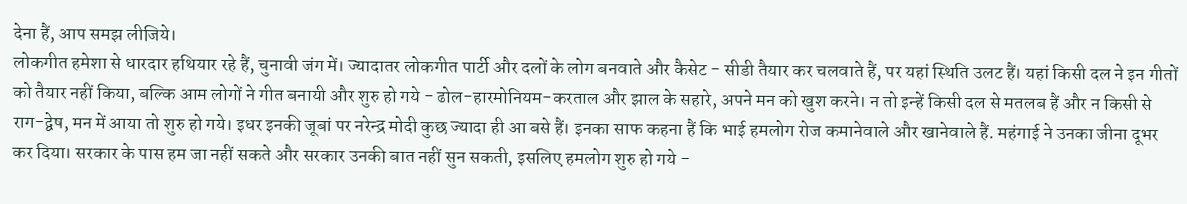देना हैं, आप समझ लीजिये।
लोकगीत हमेशा से धारदार हथियार रहे हैं, चुनावी जंग में। ज्यादातर लोकगीत पार्टी और दलों के लोग बनवाते और कैसेट - सीडी तैयार कर चलवाते हैं, पर यहां स्थिति उलट हैं। यहां किसी दल ने इन गीतों को तैयार नहीं किया, बल्कि आम लोगों ने गीत बनायी और शुरु हो गये - ढोल-हारमोनियम-करताल और झाल के सहारे, अपने मन को खुश करने। न तो इन्हें किसी दल से मतलब हैं और न किसी से राग-द्वेष, मन में आया तो शुरु हो गये। इधर इनकी जूबां पर नरेन्द्र मोदी कुछ ज्यादा ही आ बसे हैं। इनका साफ कहना हैं कि भाई हमलोग रोज कमानेवाले और खानेवाले हैं. महंगाई ने उनका जीना दूभर कर दिया। सरकार के पास हम जा नहीं सकते और सरकार उनकी बात नहीं सुन सकती, इसलिए हमलोग शुरु हो गये -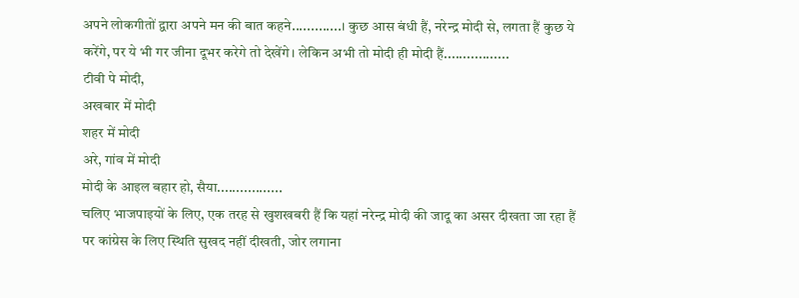अपने लोकगीतों द्वारा अपने मन की बात कहने.............। कुछ आस बंधी हैं, नरेन्द्र मोदी से, लगता हैं कुछ ये करेंगे, पर ये भी गर जीना दूभर करेगे तो देखेंगे। लेकिन अभी तो मोदी ही मोदी हैं.................
टीवी पे मोदी,
अखबार में मोदी
शहर में मोदी
अरे, गांव में मोदी
मोदी के आइल बहार हो, सैया.................
चलिए भाजपाइयों के लिए, एक तरह से खुशखबरी हैं कि यहां नरेन्द्र मोदी की जादू का असर दीखता जा रहा हैं पर कांग्रेस के लिए स्थिति सुखद नहीं दीखती, जोर लगाना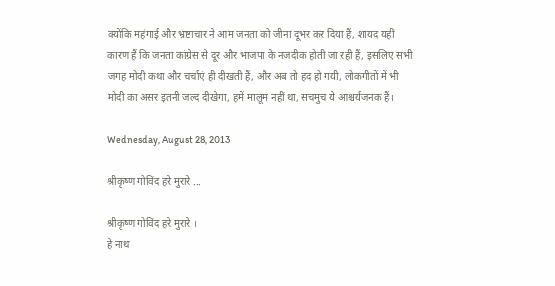क्योंकि महंगाई और भ्रष्टाचार ने आम जनता को जीना दूभर कर दिया हैं, शायद यहीं कारण हैं कि जनता कांग्रेस से दूर और भाजपा के नजदीक होती जा रही हैं, इसलिए सभी जगह मोदी कथा और चर्चाएं ही दीखती हैं, और अब तो हद हो गयी, लोकगीतों में भी मोदी का असर इतनी जल्द दीखेगा, हमें मालूम नहीं था, सचमुच ये आश्चर्यजनक हैं।

Wednesday, August 28, 2013

श्रीकृष्ण गोविंद हरे मुरारे ...

श्रीकृष्ण गोविंद हरे मुरारे ।
हे नाथ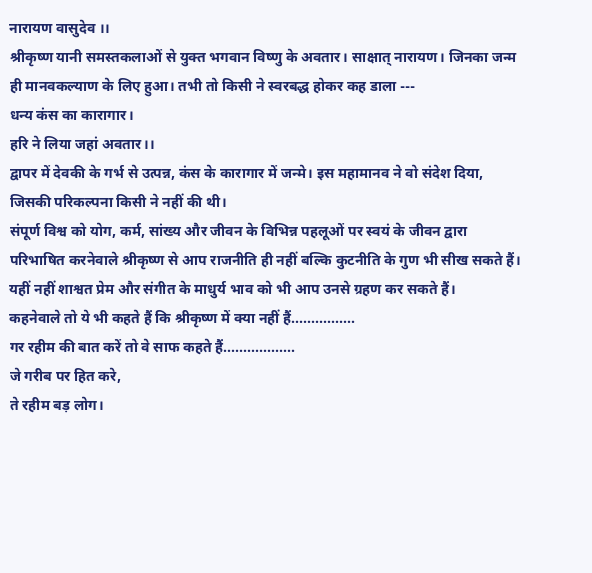नारायण वासुदेव ।।
श्रीकृष्ण यानी समस्तकलाओं से युक्त भगवान विष्णु के अवतार। साक्षात् नारायण। जिनका जन्म ही मानवकल्याण के लिए हुआ। तभी तो किसी ने स्वरबद्ध होकर कह डाला ---
धन्य कंस का कारागार।
हरि ने लिया जहां अवतार।।
द्वापर में देवकी के गर्भ से उत्पन्न, कंस के कारागार में जन्मे। इस महामानव ने वो संदेश दिया, जिसकी परिकल्पना किसी ने नहीं की थी।
संपूर्ण विश्व को योग, कर्म, सांख्य और जीवन के विभिन्न पहलूओं पर स्वयं के जीवन द्वारा परिभाषित करनेवाले श्रीकृष्ण से आप राजनीति ही नहीं बल्कि कुटनीति के गुण भी सीख सकते हैं। यहीं नहीं शाश्वत प्रेम और संगीत के माधुर्य भाव को भी आप उनसे ग्रहण कर सकते हैं।
कहनेवाले तो ये भी कहते हैं कि श्रीकृष्ण में क्या नहीं हैं................
गर रहीम की बात करें तो वे साफ कहते हैं..................
जे गरीब पर हित करे,
ते रहीम बड़ लोग।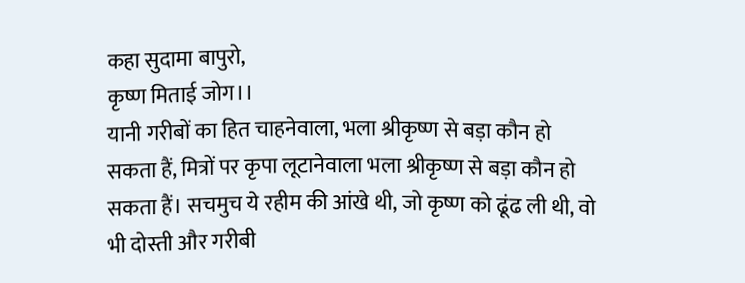कहा सुदामा बापुरो,
कृष्ण मिताई जोग।।
यानी गरीबों का हित चाहनेवाला, भला श्रीकृष्ण से बड़ा कौन हो सकता हैं, मित्रों पर कृपा लूटानेवाला भला श्रीकृष्ण से बड़ा कौन हो सकता हैं। सचमुच ये रहीम की आंखे थी, जो कृष्ण को ढूंढ ली थी, वो भी दोस्ती और गरीबी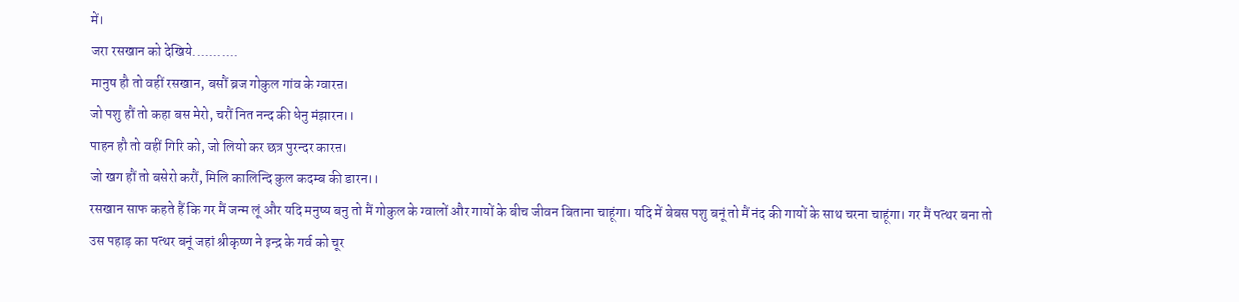में।
जरा रसखान को देखिये...........
मानुष हौ तो वहीं रसखान, बसौं ब्रज गोकुल गांव के ग्वारऩ।
जो पशु हौं तो कहा बस मेरो, चरौं नित नन्द की धेनु मंझारन।।
पाहन हौ तो वहीं गिरि को, जो लियो कर छत्र पुरन्दर कारऩ।
जो खग हौं तो बसेरो करौं, मिलि कालिन्दि कुल कदम्ब की डारन।।
रसखान साफ कहते हैं कि गर मैं जन्म लूं और यदि मनुष्य बनु तो मैं गोकुल के ग्वालों और गायों के बीच जीवन बिताना चाहूंगा। यदि में बेबस पशु बनूं तो मैं नंद की गायों के साथ चरना चाहूंगा। गर मैं पत्थर बना तो उस पहाड़ का पत्थर बनूं जहां श्रीकृष्ण ने इन्द्र के गर्व को चूर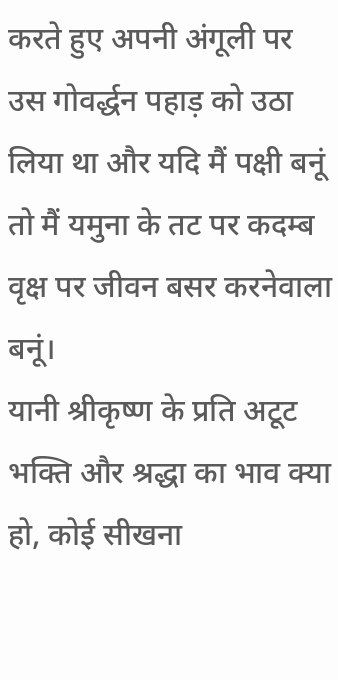करते हुए अपनी अंगूली पर उस गोवर्द्धन पहाड़ को उठा लिया था और यदि मैं पक्षी बनूं तो मैं यमुना के तट पर कदम्ब वृक्ष पर जीवन बसर करनेवाला बनूं।
यानी श्रीकृष्ण के प्रति अटूट भक्ति और श्रद्धा का भाव क्या हो, कोई सीखना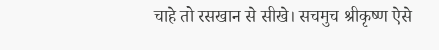चाहे तो रसखान से सीखे। सचमुच श्रीकृष्ण ऐसे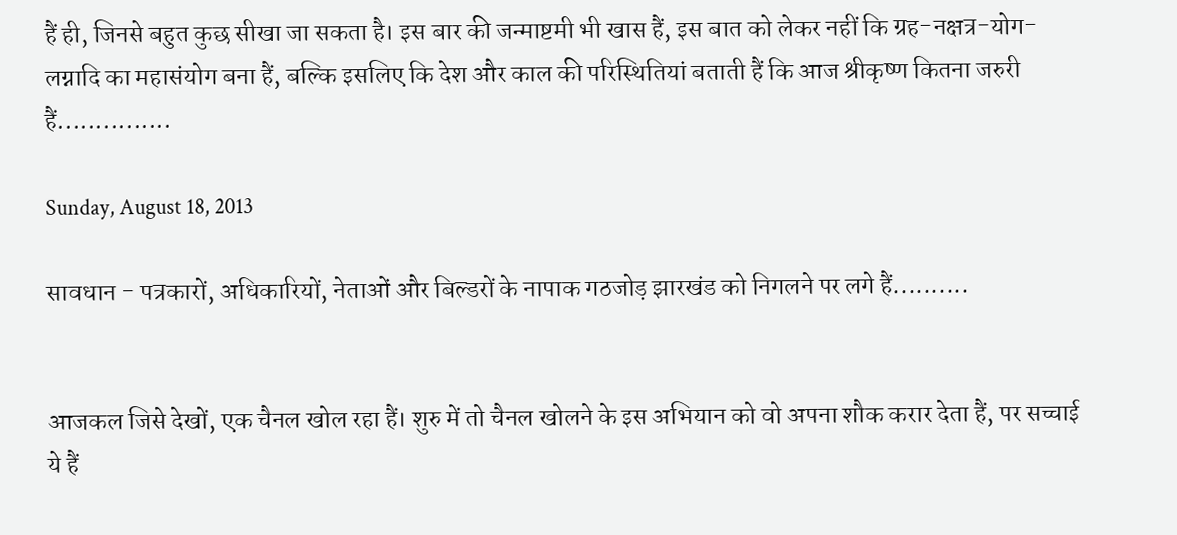हैं ही, जिनसे बहुत कुछ सीखा जा सकता है। इस बार की जन्माष्टमी भी खास हैं, इस बात को लेकर नहीं कि ग्रह-नक्षत्र-योग-लग्नादि का महासंयोग बना हैं, बल्कि इसलिए कि देश और काल की परिस्थितियां बताती हैं कि आज श्रीकृष्ण कितना जरुरी हैं...............

Sunday, August 18, 2013

सावधान - पत्रकारों, अधिकारियों, नेताओं और बिल्डरों के नापाक गठजोड़ झारखंड को निगलने पर लगे हैं..........


आजकल जिसे देखों, एक चैनल खोल रहा हैं। शुरु में तो चैनल खोलने के इस अभियान को वो अपना शौक करार देता हैं, पर सच्चाई ये हैं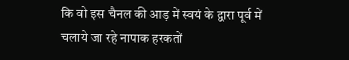कि वो इस चैनल की आड़ में स्वयं के द्वारा पूर्व में चलाये जा रहे नापाक हरकतों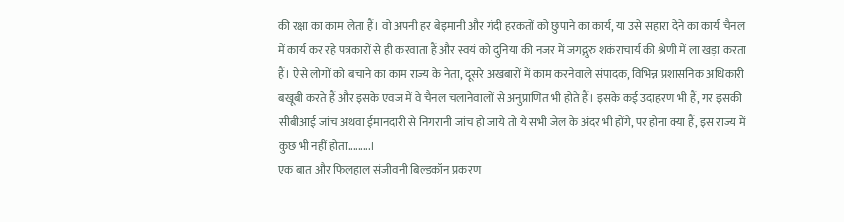की रक्षा का काम लेता हैं। वो अपनी हर बेइमानी और गंदी हरकतों को छुपाने का कार्य, या उसे सहारा देने का कार्य चैनल में कार्य कर रहे पत्रकारों से ही करवाता हैं और स्वयं को दुनिया की नजर में जगद्गुरु शकंराचार्य की श्रेणी में ला खड़ा करता हैं। ऐसे लोगों को बचाने का काम राज्य के नेता, दूसरे अखबारों में काम करनेवाले संपादक, विभिन्न प्रशासनिक अधिकारी बखूबी करते हैं और इसके एवज में वे चैनल चलानेवालों से अनुप्राणित भी होते हैं। इसके कई उदाहरण भी हैं, गर इसकी सीबीआई जांच अथवा ईमानदारी से निगरानी जांच हो जाये तो ये सभी जेल के अंदर भी होंगे, पर होना क्या हैं, इस राज्य में कुछ भी नहीं होता.........।
एक बात और फिलहाल संजीवनी बिल्डकॉन प्रकरण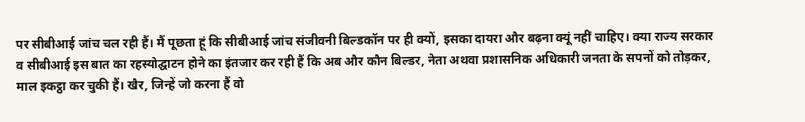पर सीबीआई जांच चल रही हैं। मैं पूछता हूं कि सीबीआई जांच संजीवनी बिल्डकॉन पर ही क्यों, इसका दायरा और बढ़ना क्यूं नहीं चाहिए। क्या राज्य सरकार व सीबीआई इस बात का रहस्योद्घाटन होने का इंतजार कर रही हैं कि अब और कौन बिल्डर, नेता अथवा प्रशासनिक अधिकारी जनता के सपनों को तोड़कर, माल इकट्ठा कर चुकी हैं। खैर, जिन्हें जो करना हैं वो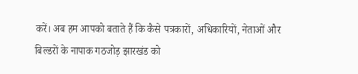करें। अब हम आपको बताते हैं कि कैसे पत्रकारों, अधिकारियों, नेताओं और बिल्डरों के नापाक गठजोड़ झारखंड को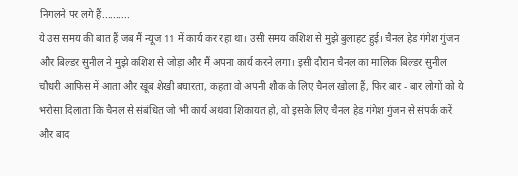निगलने पर लगे हैं..........
ये उस समय की बात हैं जब मैं न्यूज 11 में कार्य कर रहा था। उसी समय कशिश से मुझे बुलाहट हुई। चैनल हेड गंगेश गुंजन और बिल्डर सुनील ने मुझे कशिश से जोड़ा और मैं अपना कार्य करने लगा। इसी दौरान चैनल का मालिक बिल्डर सुनील चौधरी आफिस में आता और खूब शेखी बघारता, कहता वो अपनी शौक के लिए चैनल खोला हैं, फिर बार - बार लोगों को ये भरोसा दिलाता कि चैनल से संबंधित जो भी कार्य अथवा शिकायत हो, वो इसके लिए चैनल हेड गंगेश गुंजन से संपर्क करें और बाद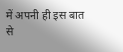में अपनी ही इस बात से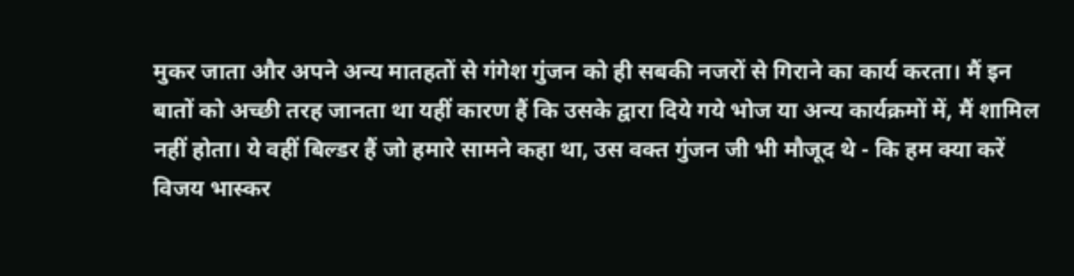मुकर जाता और अपने अन्य मातहतों से गंगेश गुंजन को ही सबकी नजरों से गिराने का कार्य करता। मैं इन बातों को अच्छी तरह जानता था यहीं कारण हैं कि उसके द्वारा दिये गये भोज या अन्य कार्यक्रमों में, मैं शामिल नहीं होता। ये वहीं बिल्डर हैं जो हमारे सामने कहा था, उस वक्त गुंजन जी भी मौजूद थे - कि हम क्या करें विजय भास्कर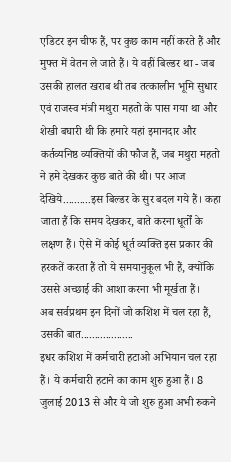एडिटर इन चीफ हैं, पर कुछ काम नहीं करते हैं और मुफ्त में वेतन ले जाते हैं। ये वहीं बिल्डर था - जब उसकी हालत खराब थी तब तत्कालीन भूमि सुधार एवं राजस्व मंत्री मथुरा महतो के पास गया था और शेखी बघारी थी कि हमारे यहां इमानदार और कर्तव्यनिष्ठ व्यक्तियों की फौज हैं, जब मथुरा महतो ने हमे देखकर कुछ बाते की थी। पर आज देखिये..........इस बिल्डर के सुर बदल गये हैं। कहा जाता हैं कि समय देखकर, बाते करना धूर्तों के लक्षण हैं। ऐसे में कोई धूर्त व्यक्ति इस प्रकार की हरकतें करता हैं तो ये समयानुकूल भी हैं, क्योंकि उससे अच्छाई की आशा करना भी मूर्खता हैं।
अब सर्वप्रथम इन दिनों जो कशिश में चल रहा हैं, उसकी बात...................
इधर कशिश में कर्मचारी हटाओ अभियान चल रहा हैं। ये कर्मचारी हटाने का काम शुरु हुआ हैं। 8 जुलाई 2013 से और ये जो शुरु हुआ अभी रुकने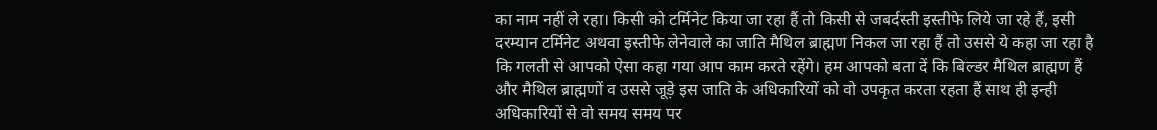का नाम नहीं ले रहा। किसी को टर्मिनेट किया जा रहा हैं तो किसी से जबर्दस्ती इस्तीफे लिये जा रहे हैं, इसी दरम्यान टर्मिनेट अथवा इस्तीफे लेनेवाले का जाति मैथिल ब्राह्मण निकल जा रहा हैं तो उससे ये कहा जा रहा है कि गलती से आपको ऐसा कहा गया आप काम करते रहेंगे। हम आपको बता दें कि बिल्डर मैथिल ब्राह्मण हैं और मैथिल ब्राह्मणों व उससे जूड़े इस जाति के अधिकारियों को वो उपकृत करता रहता हैं साथ ही इन्ही अधिकारियों से वो समय समय पर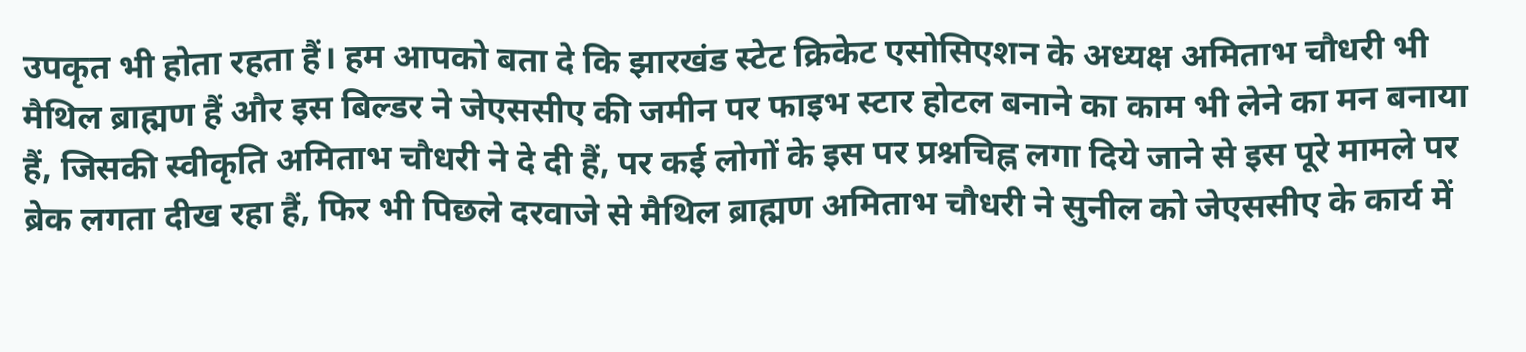उपकृत भी होता रहता हैं। हम आपको बता दे कि झारखंड स्टेट क्रिकेट एसोसिएशन के अध्यक्ष अमिताभ चौधरी भी मैथिल ब्राह्मण हैं और इस बिल्डर ने जेएससीए की जमीन पर फाइभ स्टार होटल बनाने का काम भी लेने का मन बनाया हैं, जिसकी स्वीकृति अमिताभ चौधरी ने दे दी हैं, पर कई लोगों के इस पर प्रश्नचिह्न लगा दिये जाने से इस पूरे मामले पर ब्रेक लगता दीख रहा हैं, फिर भी पिछले दरवाजे से मैथिल ब्राह्मण अमिताभ चौधरी ने सुनील को जेएससीए के कार्य में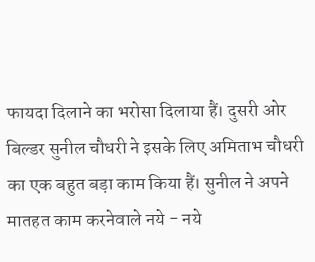फायदा दिलाने का भरोसा दिलाया हैं। दुसरी ओर बिल्डर सुनील चौधरी ने इसके लिए अमिताभ चौधरी का एक बहुत बड़ा काम किया हैं। सुनील ने अपने मातहत काम करनेवाले नये - नये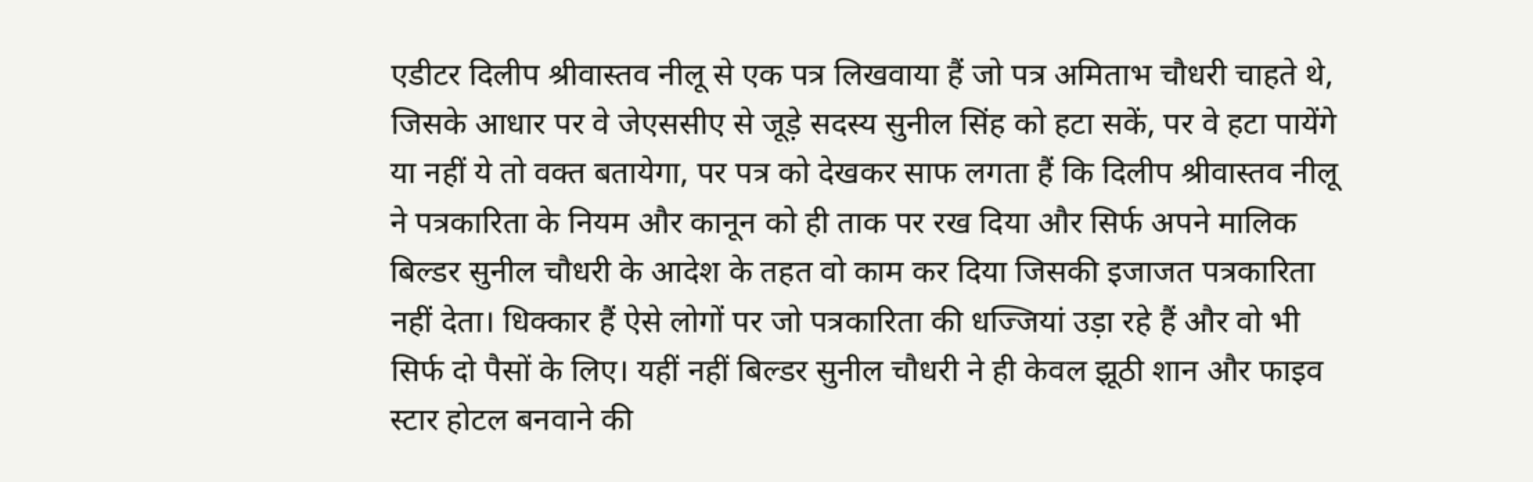एडीटर दिलीप श्रीवास्तव नीलू से एक पत्र लिखवाया हैं जो पत्र अमिताभ चौधरी चाहते थे, जिसके आधार पर वे जेएससीए से जूड़े सदस्य सुनील सिंह को हटा सकें, पर वे हटा पायेंगे या नहीं ये तो वक्त बतायेगा, पर पत्र को देखकर साफ लगता हैं कि दिलीप श्रीवास्तव नीलू ने पत्रकारिता के नियम और कानून को ही ताक पर रख दिया और सिर्फ अपने मालिक बिल्डर सुनील चौधरी के आदेश के तहत वो काम कर दिया जिसकी इजाजत पत्रकारिता नहीं देता। धिक्कार हैं ऐसे लोगों पर जो पत्रकारिता की धज्जियां उड़ा रहे हैं और वो भी सिर्फ दो पैसों के लिए। यहीं नहीं बिल्डर सुनील चौधरी ने ही केवल झूठी शान और फाइव स्टार होटल बनवाने की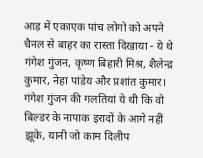आड़ में एकाएक पांच लोगो को अपने चैनल से बाहर का रास्ता दिखाया - ये थे गंगेश गुंजन, कृष्ण बिहारी मिश्र, शैलेन्द्र कुमार, नेहा पांडेय और प्रशांत कुमार। गंगेश गुंजन की गलतियां ये थी कि वो बिल्डर के नापाक इरादों के आगे नहीं झूके, यानी जो काम दिलीप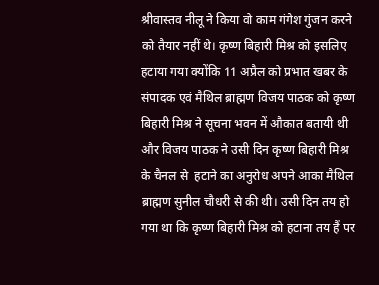श्रीवास्तव नीलू ने किया वो काम गंगेश गुंजन करने को तैयार नहीं थे। कृष्ण बिहारी मिश्र को इसलिए हटाया गया क्योंकि 11 अप्रैल को प्रभात खबर के संपादक एवं मैथिल ब्राह्मण विजय पाठक को कृष्ण बिहारी मिश्र ने सूचना भवन में औकात बतायी थी और विजय पाठक ने उसी दिन कृष्ण बिहारी मिश्र के चैनल से  हटाने का अनुरोध अपने आका मैथिल ब्राह्मण सुनील चौधरी से की थी। उसी दिन तय हो गया था कि कृष्ण बिहारी मिश्र को हटाना तय हैं पर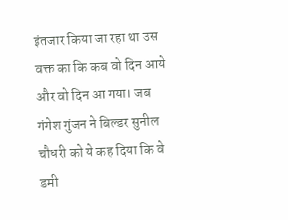इंतजार किया जा रहा था उस वक्त का कि कब वो दिन आये और वो दिन आ गया। जब गंगेश गुंजन ने बिल्डर सुनील चौधरी को ये कह दिया कि वे डमी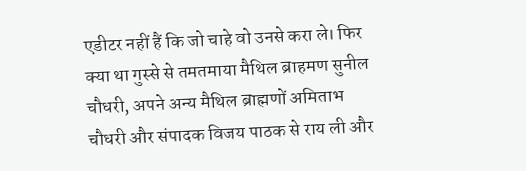एडीटर नहीं हैं कि जो चाहे वो उनसे करा ले। फिर क्या था गुस्से से तमतमाया मैथिल ब्राहमण सुनील चौधरी, अपने अन्य मैथिल ब्राह्मणों अमिताभ चौधरी और संपादक विजय पाठक से राय ली और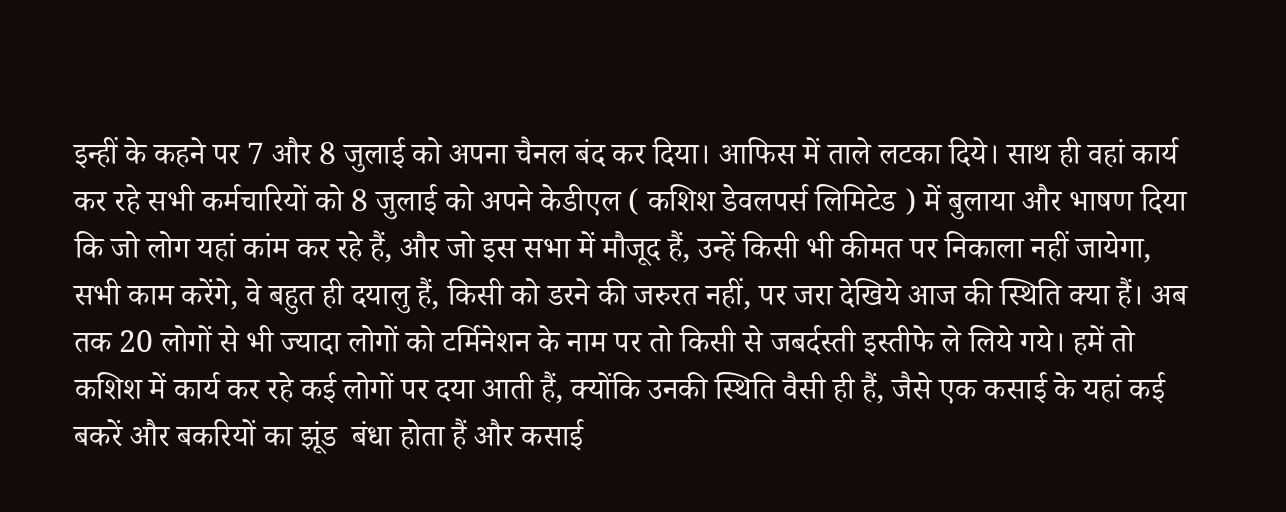इन्हीं के कहने पर 7 और 8 जुलाई को अपना चैनल बंद कर दिया। आफिस में ताले लटका दिये। साथ ही वहां कार्य कर रहे सभी कर्मचारियों को 8 जुलाई को अपने केडीएल ( कशिश डेवलपर्स लिमिटेड ) में बुलाया और भाषण दिया कि जो लोग यहां कांम कर रहे हैं, और जो इस सभा में मौजूद हैं, उन्हें किसी भी कीमत पर निकाला नहीं जायेगा, सभी काम करेंगे, वे बहुत ही दयालु हैं, किसी को डरने की जरुरत नहीं, पर जरा देखिये आज की स्थिति क्या हैं। अब तक 20 लोगों से भी ज्यादा लोगों को टर्मिनेशन के नाम पर तो किसी से जबर्दस्ती इस्तीफे ले लिये गये। हमें तो कशिश में कार्य कर रहे कई लोगों पर दया आती हैं, क्योंकि उनकी स्थिति वैसी ही हैं, जैसे एक कसाई के यहां कई बकरें और बकरियों का झूंड  बंधा होता हैं और कसाई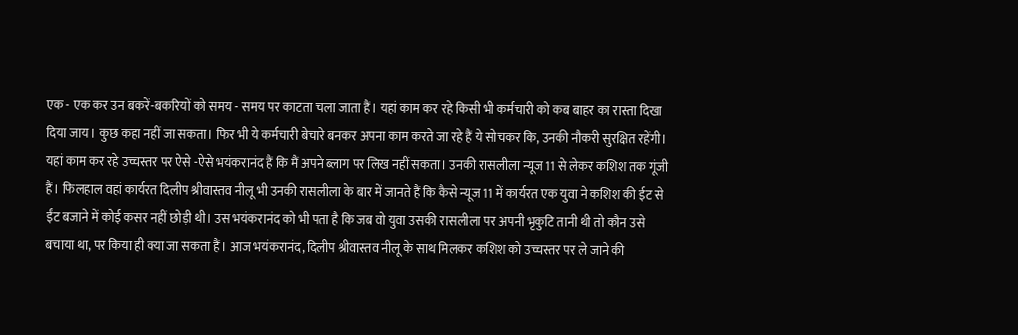एक - एक कर उन बकरें-बकरियों को समय - समय पर काटता चला जाता हैं। यहां काम कर रहे किसी भी कर्मचारी को कब बाहर का रास्ता दिखा दिया जाय। कुछ कहा नहीं जा सकता। फिर भी ये कर्मचारी बेचारे बनकर अपना काम करते जा रहे हैं ये सोचकर कि, उनकी नौकरी सुरक्षित रहेंगी।
यहां काम कर रहे उच्चस्तर पर ऐसे -ऐसे भयंकरानंद हैं कि मैं अपने ब्लाग पर लिख नहीं सकता। उनकी रासलीला न्यूज 11 से लेकर कशिश तक गूंजी हैं। फिलहाल वहां कार्यरत दिलीप श्रीवास्तव नीलू भी उनकी रासलीला के बार में जानते हैं कि कैसे न्यूज 11 में कार्यरत एक युवा ने कशिश की ईट से ईंट बजाने में कोई कसर नहीं छोड़ी थी। उस भयंकरानंद को भी पता है कि जब वो युवा उसकी रासलीला पर अपनी भृकुटि तानी थी तो कौन उसे बचाया था, पर किया ही क्या जा सकता हैं। आज भयंकरानंद, दिलीप श्रीवास्तव नीलू के साथ मिलकर कशिश को उच्चस्तर पर ले जाने की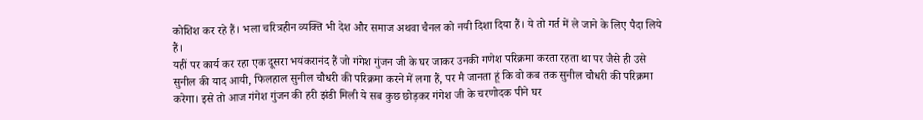कोशिश कर रहे हैं। भला चरित्रहीन व्यक्ति भी देश और समाज अथवा चैनल को नयी दिशा दिया हैं। ये तो गर्त में ले जाने के लिए पैदा लिये हैं।
यहीं पर कार्य कर रहा एक दूसरा भयंकरानंद हैं जो गंगेश गुंजन जी के घर जाकर उनकी गणेश परिक्रमा करता रहता था पर जैसे ही उसे सुनील की याद आयी, फिलहाल सुनील चौधरी की परिक्रमा करने में लगा हैं, पर मै जानता हूं कि वो कब तक सुनील चौधरी की परिक्रमा करेगा। इसे तो आज गंगेश गुंजन की हरी झंडी मिली ये सब कुछ छोड़कर गंगेश जी के चरणोदक पीने घर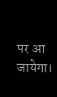पर आ जायेगा।